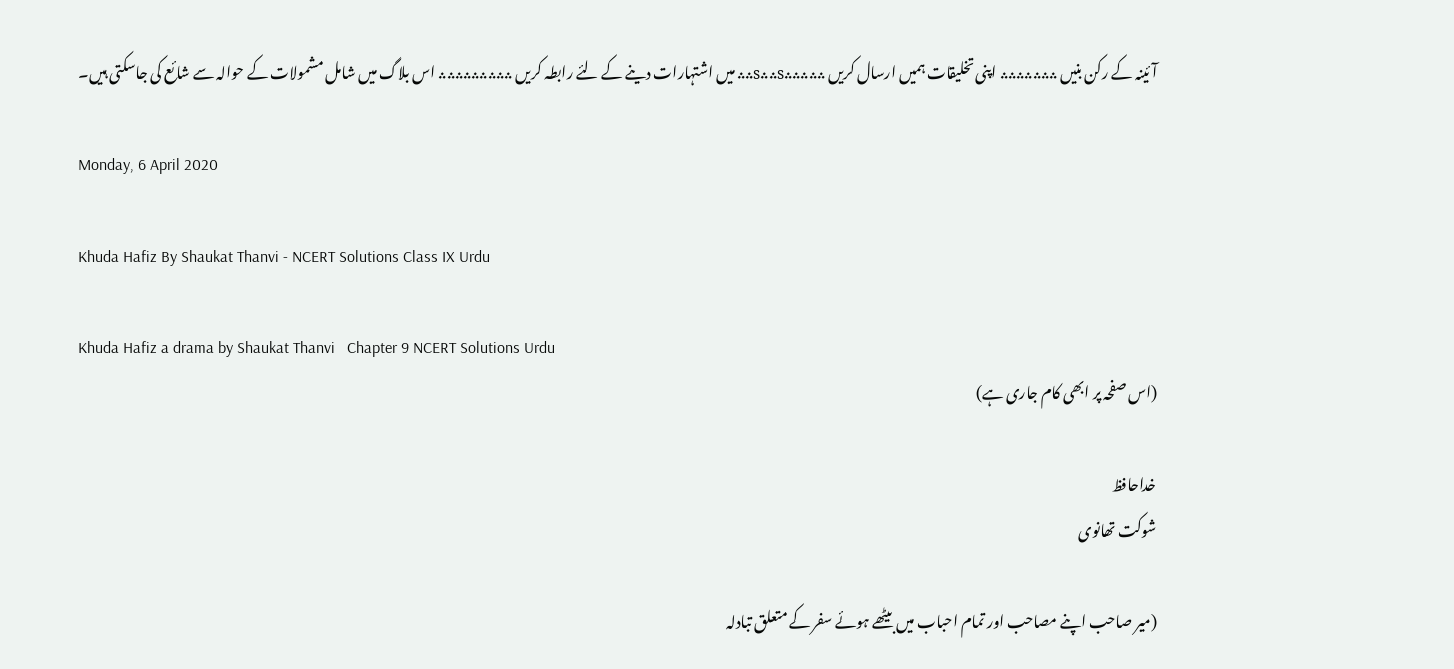آئینہ کے رکن بنیں ؞؞؞؞؞؞؞ اپنی تخلیقات ہمیں ارسال کریں ؞؞؞؞؞s؞؞s؞؞ میں اشتہارات دینے کے لئے رابطہ کریں ؞؞؞؞؞؞؞؞؞ اس بلاگ میں شامل مشمولات کے حوالہ سے شائع کی جاسکتی ہیں۔

Monday, 6 April 2020

Khuda Hafiz By Shaukat Thanvi - NCERT Solutions Class IX Urdu

Khuda Hafiz a drama by Shaukat Thanvi   Chapter 9 NCERT Solutions Urdu
(اس صفحہ پر ابھی کام جاری ہے)

خداحافظ
شوکت تھانوی

(میر صاحب اپنے مصاحب اور تمام احباب میں بیٹھے ہوئے سفر کے متعلق تبادلہ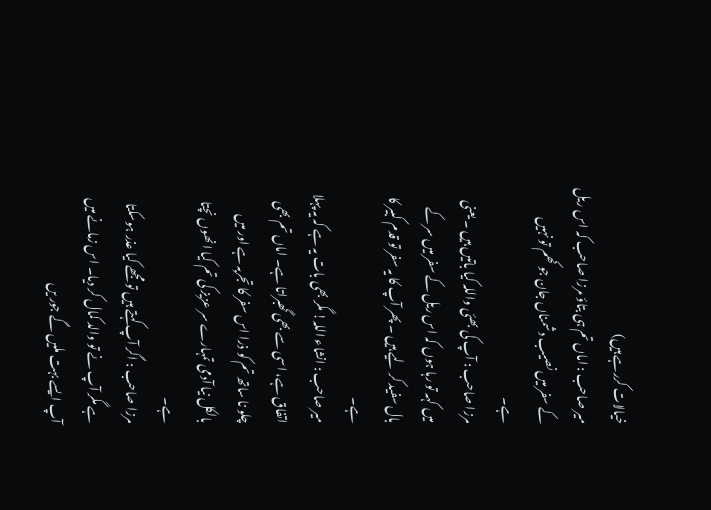خیالات کررہے ہیں)
میر صاحب : اماں تم ہی بتاؤ مرزا صاحب کہ اس ریل کے سفر میں نصیب دشمناں جان جو کھم تو نہیں ہے۔
مرزا صاحب : آپ کی بھئی واللہ کیا باتیں ہیں ۔ یعنی میں کہہ تو رہا ہوں کہ اس ریل کے سفر میں سر کے بال سفید کر لیے ہیں ۔ پھر آپ کا یہ سفر تو قدم کبیر کا ہے۔
میر صاحب : انشاء اللہ! مگر بھی بات یہ ہے کہ یہ پہلا اتفاق ہے، اسی سے بھی گھبراتا ہے۔ اماں تم بھی چلو نا ساتھ تم کو ذرا اس سفر کا تجربہ ہے اور میں بالکل نیا آدمی تمہارے سر عزیز کی تم کیا انھوں نچتا ہے۔
مرزا صاحب : اگر آپ کہتے ہیں تو مجھے کیا عذر ہوسکتا ہے مگر آپ نے تو والد کمال کر دیا۔ اس زمانے میں آپ ایسے بہت ملیں گے جور یں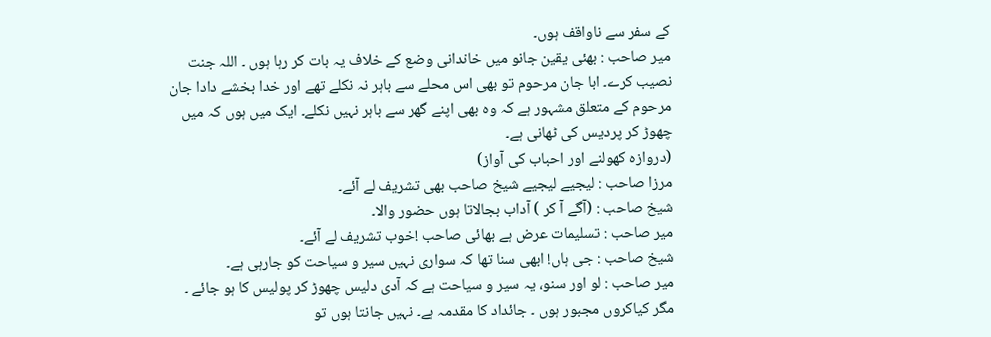کے سفر سے ناواقف ہوں۔
میر صاحب : بھئی یقین جانو میں خاندانی وضع کے خلاف یہ بات کر رہا ہوں ۔ اللہ جنت نصیب کرے۔ ابا جان مرحوم تو بھی اس محلے سے باہر نہ نکلے تھے اور خدا بخشے دادا جان مرحوم کے متعلق مشہور ہے کہ وہ بھی اپنے گھر سے باہر نہیں نکلے۔ ایک میں ہوں کہ میں چھوڑ کر پردیس کی ٹھانی ہے۔
(دروازہ کھولنے اور احباب کی آواز)
مرزا صاحب : لیجیے لیجیے شیخ صاحب بھی تشریف لے آئے۔
شیخ صاحب : (آگے آ کر ) آداب بجالاتا ہوں حضور والا۔
میر صاحب : تسلیمات عرض ہے بھائی صاحب !خوب تشریف لے آئے۔
شیخ صاحب : جی ہاں! ابھی سنا تھا کہ سواری نہیں سیر و سیاحت کو جارہی ہے۔
میر صاحب : لو اور سنو، یہ سیر و سیاحت ہے کہ آدی دلیس چھوڑ کر پولیس کا ہو جائے ۔ مگر کیاکروں مجبور ہوں ۔ جائداد کا مقدمہ ہے۔ نہیں جانتا ہوں تو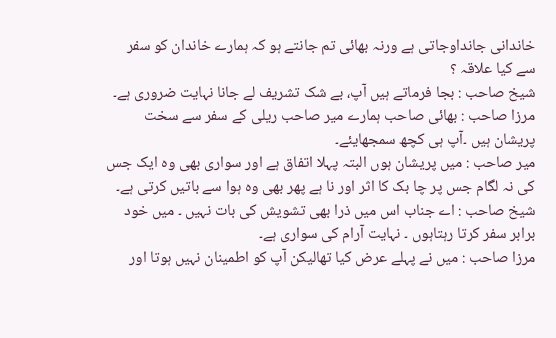خاندانی جانداوجاتی ہے ورنہ بھائی تم جانتے ہو کہ ہمارے خاندان کو سفر سے کیا علاقہ ؟
شیخ صاحب : بجا فرماتے ہیں آپ، بے شک تشریف لے جانا نہایت ضروری ہے۔
مرزا صاحب : بھائی صاحب ہمارے میر صاحب ریلی کے سفر سے سخت پریشان ہیں ۔آپ ہی کچھ سمجھایئے۔
میر صاحب : میں پریشان ہوں البتہ پہلا اتفاق ہے اور سواری بھی وہ ایک جس کی نہ لگام جس پر چا بک کا اثر اور نا ہے پھر بھی وہ ہوا سے باتیں کرتی ہے۔
شیخ صاحب : اے جناب اس میں ذرا بھی تشویش کی بات نہیں ۔ میں خود برابر سفر کرتا رہتاہوں ۔ نہایت آرام کی سواری ہے۔
مرزا صاحب : میں نے پہلے عرض کیا تھالیکن آپ کو اطمینان نہیں ہوتا اور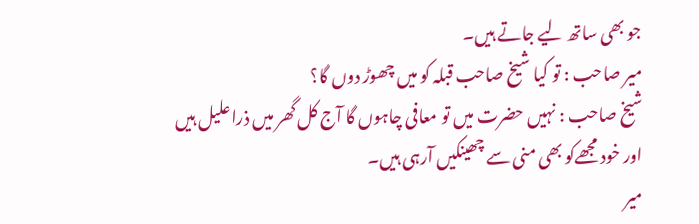جو بھی ساتھ لیے جاتے ہیں۔
میر صاحب : تو کیا شیخ صاحب قبلہ کو میں چھوڑ دوں گا؟
شیخ صاحب : نہیں حضرت میں تو معافی چاہوں گا آج کل گھر میں ذراعلیل ہیں اور خود مجھےکو بھی منی سے چھینکیں آرہی ہیں۔
میر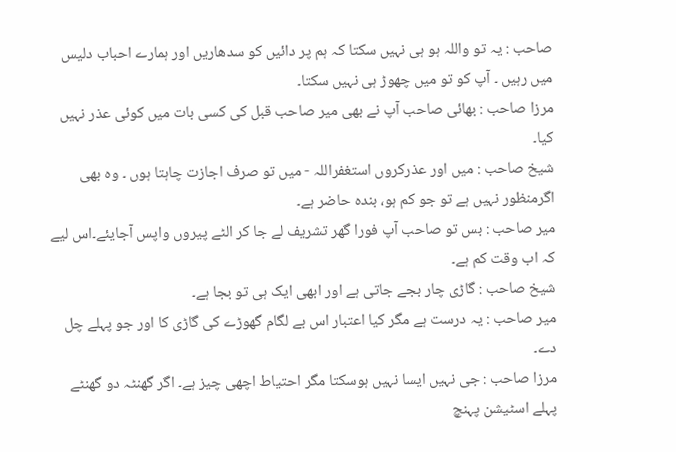صاحب : یہ تو واللہ ہو ہی نہیں سکتا کہ ہم پر دائیں کو سدھاریں اور ہمارے احباب دلیس میں رہیں ۔ آپ کو تو میں چھوڑ ہی نہیں سکتا۔
مرزا صاحب : بھائی صاحب آپ نے بھی میر صاحب قبل کی کسی بات میں کوئی عذر نہیں کیا۔
شیخ صاحب : میں اور عذرکروں استغفراللہ - میں تو صرف اجازت چاہتا ہوں ۔ وہ بھی اگرمنظور نہیں ہے تو جو کم ہو، بنده حاضر ہے۔
میر صاحب : بس تو صاحب آپ فورا گھر تشریف لے جا کر الٹے پیروں واپس آجایئے۔اس لیے کہ اب وقت کم ہے۔
شیخ صاحب : گاڑی چار بجے جاتی ہے اور ابھی ایک ہی تو بجا ہے۔
میر صاحب : یہ درست ہے مگر کیا اعتبار اس بے لگام گھوڑے کی گاڑی کا اور جو پہلے چل دے۔
مرزا صاحب : جی نہیں ایسا نہیں ہوسکتا مگر احتیاط اچھی چیز ہے۔ اگر گھنٹہ دو گھنٹے پہلے اسٹیشن پہنچ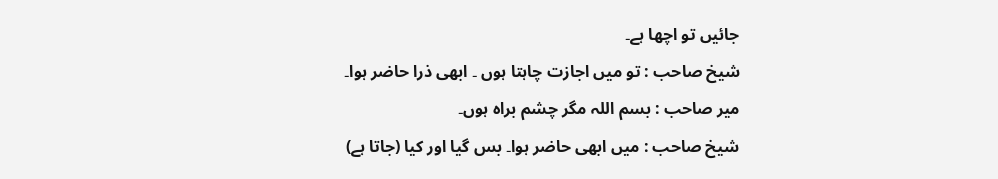جائیں تو اچھا ہے۔
شیخ صاحب : تو میں اجازت چاہتا ہوں ۔ ابھی ذرا حاضر ہوا۔
میر صاحب : بسم اللہ مگر چشم براہ ہوں۔
شیخ صاحب : میں ابھی حاضر ہوا۔ بس گیا اور کیا (جاتا ہے)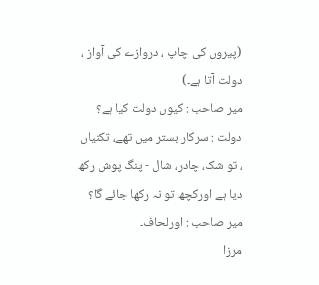(پیروں کی چاپ ، دروازے کی آواز ، دولت آتا ہے۔)
میر صاحب : کیوں دولت کیا ہے؟
دولت : سرکار بستر میں تھے، تکنیاں ، تو شک، چادر، شال - پنگ پوش رکھ دیا ہے اورکچھ تو نہ رکھا جائے گا؟
میر صاحب : اورلحاف۔
مرزا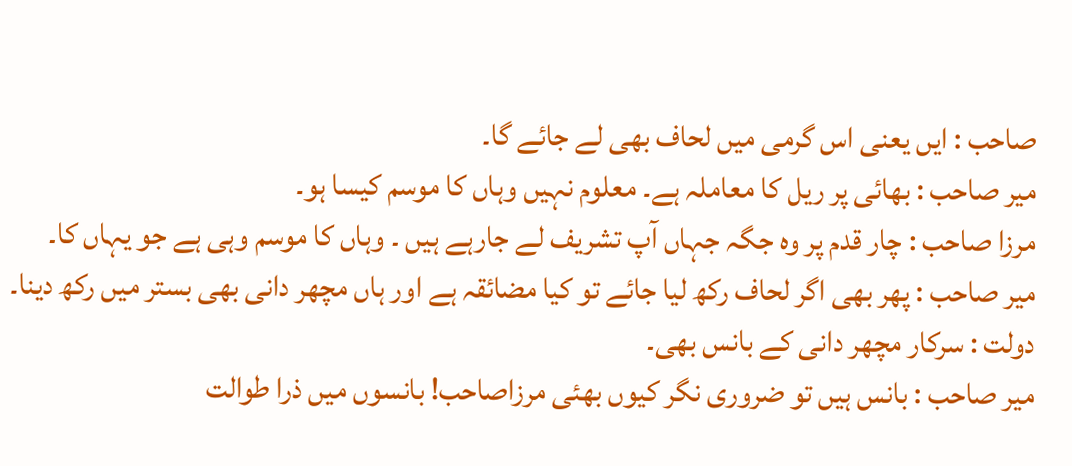صاحب : ایں یعنی اس گرمی میں لحاف بھی لے جائے گا۔
میر صاحب : بھائی پر ریل کا معاملہ ہے۔ معلوم نہیں وہاں کا موسم کیسا ہو۔
مرزا صاحب : چار قدم پر وہ جگہ جہاں آپ تشریف لے جارہے ہیں ۔ وہاں کا موسم وہی ہے جو یہاں کا۔
میر صاحب : پھر بھی اگر لحاف رکھ لیا جائے تو کیا مضائقہ ہے اور ہاں مچھر دانی بھی بستر میں رکھ دینا۔
دولت : سرکار مچھر دانی کے بانس بھی۔
میر صاحب : بانس ہیں تو ضروری نگر کیوں بھئی مرزاصاحب! بانسوں میں ذرا طوالت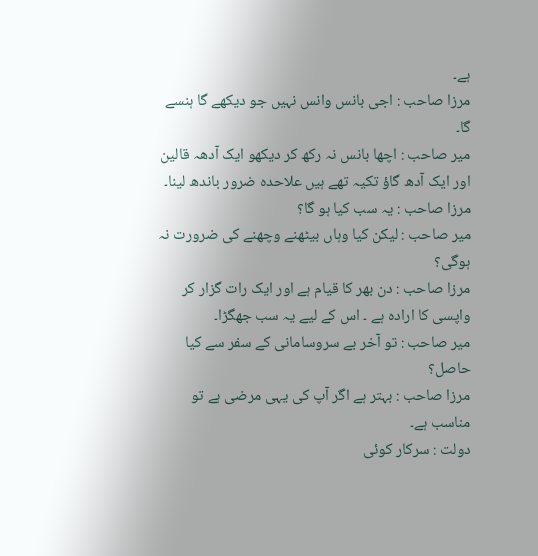ہے۔
مرزا صاحب : اجی بانس وانس نہیں جو دیکھے گا ہنسے گا۔
میر صاحب : اچھا بانس نہ رکھ کر دیکھو ایک آدھہ قالین اور ایک آدھ گاؤ تکیہ تھے ہیں علاحده ضرور باندھ لینا۔
مرزا صاحب : یہ سب کیا ہو گا؟
میر صاحب : لیکن کیا وہاں بیٹھنے وچھنے کی ضرورت نہ ہوگی؟
مرزا صاحب : دن بھر کا قیام ہے اور ایک رات گزار کر واپسی کا ارادہ ہے ۔ اس کے لیے یہ سب جھگڑا۔
میر صاحب : تو آخر بے سروسامانی کے سفر سے کیا حاصل؟
مرزا صاحب : بہتر ہے اگر آپ کی یہی مرضی ہے تو مناسب ہے۔
دولت : سرکار کوئی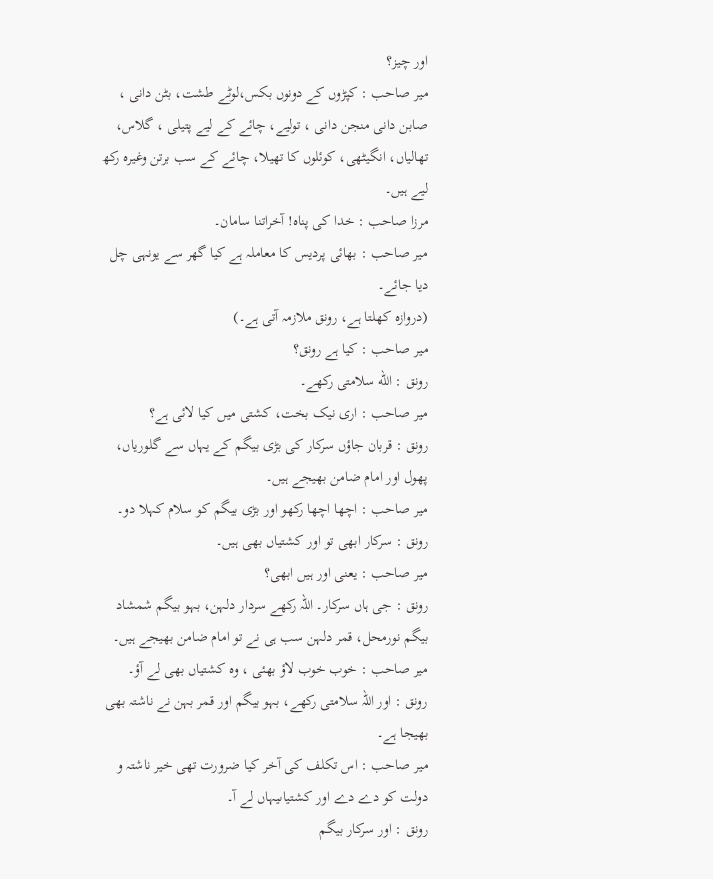اور چیز؟
میر صاحب : کپڑوں کے دونوں بکس،لوٹے طشت، بٹن دانی ، صابن دانی منجن دانی ، تولیے، چائے کے لیے پتیلی ، گلاس، تھالیاں، انگیٹھی، کوئلوں کا تھیلا، چائے کے سب برتن وغیرہ رکھ لیے ہیں۔
مرزا صاحب : خدا کی پناہ! آخراتنا سامان۔
میر صاحب : بھائی پردیس کا معاملہ ہے کیا گھر سے یونہی چل دیا جائے۔
(دروازہ کھلتا ہے، رونق ملازمہ آتی ہے۔)
میر صاحب : کیا ہے رونق؟
رونق : الله سلامتی رکھے۔
میر صاحب : اری نیک بخت، کشتی میں کیا لائی ہے؟
رونق : قربان جاؤں سرکار کی بڑی بیگم کے یہاں سے گلوریاں، پھول اور امام ضامن بھیجے ہیں۔
میر صاحب : اچھا اچھا رکھو اور بڑی بیگم کو سلام کہلا دو۔
رونق : سرکار ابھی تو اور کشتیاں بھی ہیں۔
میر صاحب : یعنی اور ہیں ابھی؟
رونق : جی ہاں سرکار۔ اللہ رکھے سردار دلہن، بہو بیگم شمشاد بیگم نورمحل، قمر دلہن سب ہی نے تو امام ضامن بھیجے ہیں۔
میر صاحب : خوب خوب لاؤ بھئی ، وہ کشتیاں بھی لے آؤ۔
رونق : اور اللہ سلامتی رکھے، بہو بیگم اور قمر بہن نے ناشتہ بھی بھیجا ہے۔
میر صاحب : اس تکلف کی آخر کیا ضرورت تھی خیر ناشتہ و دولت کو دے دے اور کشتیاںیہاں لے آ۔
رونق : اور سرکار بیگم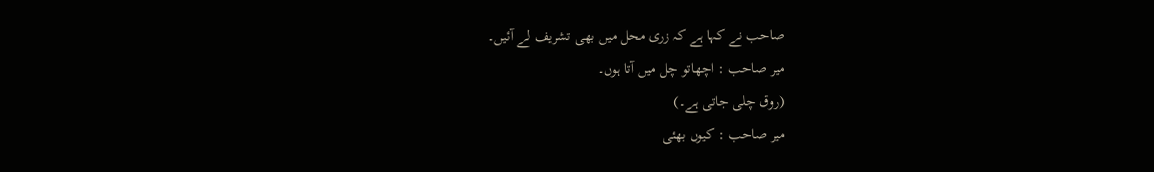صاحب نے کہا ہے کہ زری محل میں بھی تشریف لے آئیں۔
میر صاحب : اچھاتو چل میں آتا ہوں۔
(روق چلی جاتی ہے۔)
میر صاحب : کیوں بھئی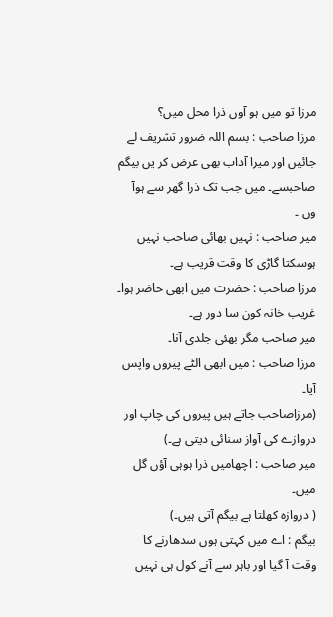مرزا تو میں ہو آوں ذرا محل میں؟
مرزا صاحب : بسم اللہ ضرور تشریف لے جائیں اور میرا آداب بھی عرض کر یں بیگم صاحبسے۔ میں جب تک ذرا گھر سے ہوآ وں ۔
میر صاحب : نہیں بھائی صاحب نہیں ہوسکتا گاڑی کا وقت قریب ہے۔
مرزا صاحب : حضرت میں ابھی حاضر ہوا۔ غریب خانہ کون سا دور ہے۔
میر صاحب مگر بھئی جلدی آنا۔
مرزا صاحب : میں ابھی الٹے پیروں واپس آیا۔
(مرزاصاحب جاتے ہیں پیروں کی چاپ اور دروازے کی آواز سنائی دیتی ہے۔)
میر صاحب : اچھامیں ذرا ہوہی آؤں گل میں۔
( دروازہ کھلتا ہے بیگم آتی ہیں۔)
بیگم : اے میں کہتی ہوں سدھارنے کا وقت آ گیا اور باہر سے آنے کول ہی نہیں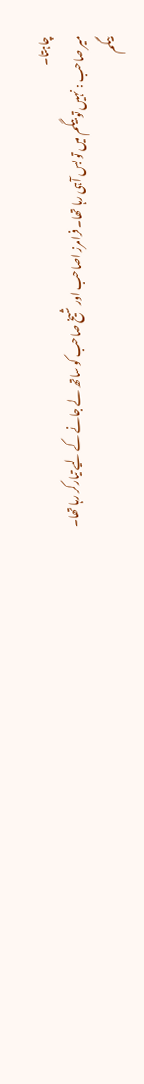چاہتا۔
میر صاحب : نہیں تو بیگم میں تو بس آہی رہا تھا۔ فرامرز اصاحب اور شیخ صاحب کو ساتھ لے جانے کے لیے تیارکر رہا تھا۔
بیگم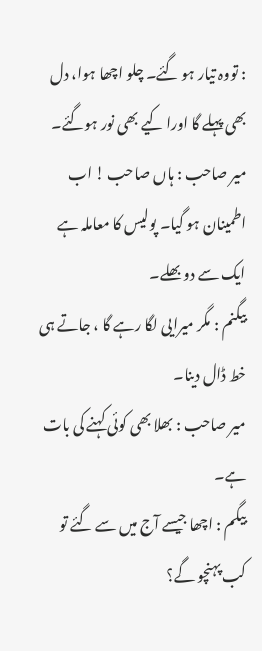: تووہ تیار ہو گئے۔ چلو اچھا ہوا، دل بھی پہلے گا اورا کیے بھی نور ہوگئے۔
میر صاحب : ہاں صاحب ! اب اطمینان ہو گیا۔ پولیس کا معاملہ ہے ایک سے دو بھلے۔
بیگنم : مگر میرایی لگا رہے گا ، جاتے ہی خط ڈال دینا۔
میر صاحب : بھلا بھی کوئی کہنے کی بات ہے۔
بیگم : اچھا جیسے آج میں سے گئے تو کب پہنچو گے؟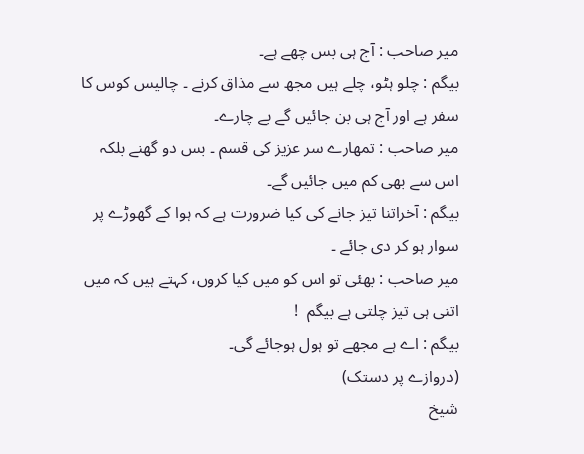میر صاحب : آج ہی بس چھے ہے۔
بیگم : چلو ہٹو، چلے ہیں مجھ سے مذاق کرنے ۔ چالیس کوس کا سفر ہے اور آج ہی بن جائیں گے بے چارے۔
میر صاحب : تمھارے سر عزیز کی قسم ۔ بس دو گھنے بلکہ اس سے بھی کم میں جائیں گے۔
بیگم : آخراتنا تیز جانے کی کیا ضرورت ہے کہ ہوا کے گھوڑے پر سوار ہو کر دی جائے ۔
میر صاحب : بھئی تو اس کو میں کیا کروں، کہتے ہیں کہ میں اتنی ہی تیز چلتی ہے بیگم  !
بیگم : اے ہے مجھے تو ہول ہوجائے گی۔
(دروازے پر دستک)
شیخ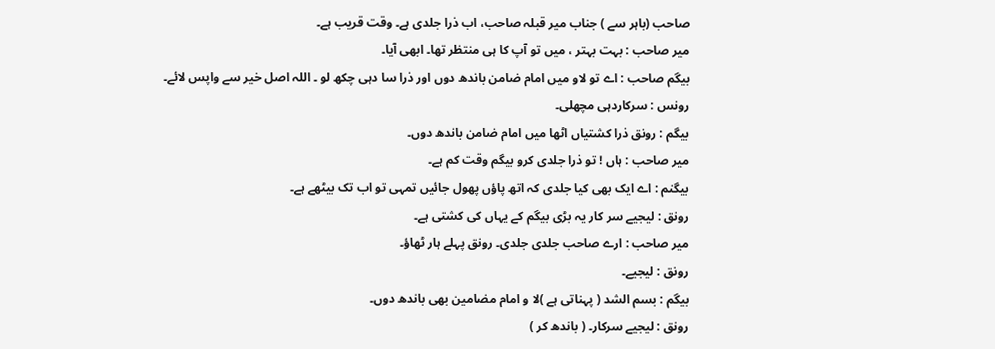صاحب (باہر سے ) جناب میر قبلہ صاحب، اب ذرا جلدی ہے۔ وقت قریب ہے۔
میر صاحب : بہت بہتر ، میں تو آپ کا ہی منتظر تھا۔ ابھی آیا۔
بیگم صاحب : اے تو لاو میں امام ضامن باندھ دوں اور ذرا سا دہی چکھ لو ۔ اللہ اصل خیر سے واپس لائے۔
رونس : سرکاردہی مچھلی۔
بیگم : رونق ذرا کشتیاں اٹھا میں امام ضامن باندھ دوں۔
میر صاحب : ہاں ! تو ذرا جلدی کرو بیگم وقت کم ہے۔
بیگنم : اے ایک بھی کیا جلدی کہ اتھ پاؤں پھول جائیں تمہی تو اب تک بیٹھے ہے۔
رونق : لیجیے سر کار یہ بڑی بیگم کے یہاں کی کشتی ہے۔
میر صاحب : ارے صاحب جلدی جلدی۔ رونق پہلے ہار ٹھاؤ۔
رونق : لیجیے۔
بیگم : بسم الشد ( پہناتی ہے )لا و امام مضامین بھی باندھ دوں۔
رونق : لیجیے سرکار۔ ( باندھ کر )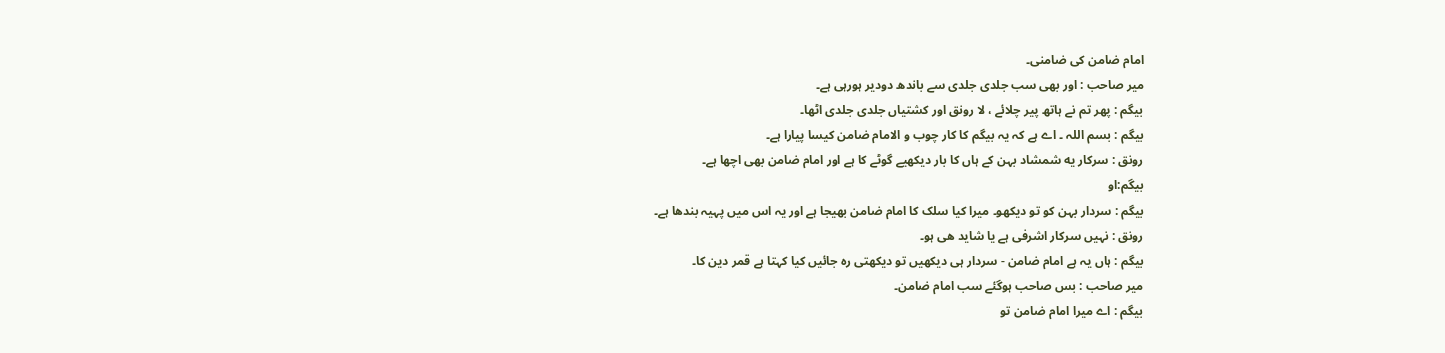امام ضامن کی ضامنی۔
میر صاحب : اور بھی سب جلدی جلدی سے باندھ دودیر ہورہی ہے۔
بیگم : پھر تم نے ہاتھ پیر چلائے ، لا رونق اور کشتیاں جلدی جلدی اٹھا۔
بیگم : بسم اللہ ۔ اے ہے کہ یہ بیگم کا کار چوب و الامام ضامن کیسا پیارا ہے۔
رونق : سرکار یه شمشاد بہن کے ہاں کا بار دیکھیے گوٹے کا ہے اور امام ضامن بھی اچھا ہے۔
بیگم:او
بیگم : سردار بہن کو تو دیکھو۔ میرا کیا سلک کا امام ضامن بھیجا ہے اور یہ اس میں پہیہ بندھا ہے۔
رونق : نہیں سرکار اشرفی ہے یا شاید ھی ہو۔
بیگم : ہاں یہ ہے امام ضامن - سردار ہی دیکھیں تو دیکھتی رہ جائیں کیا کہتا ہے قمر دین کا۔
میر صاحب : بس صاحب ہوگئے سب امام ضامن۔
بیگم : اے میرا امام ضامن تو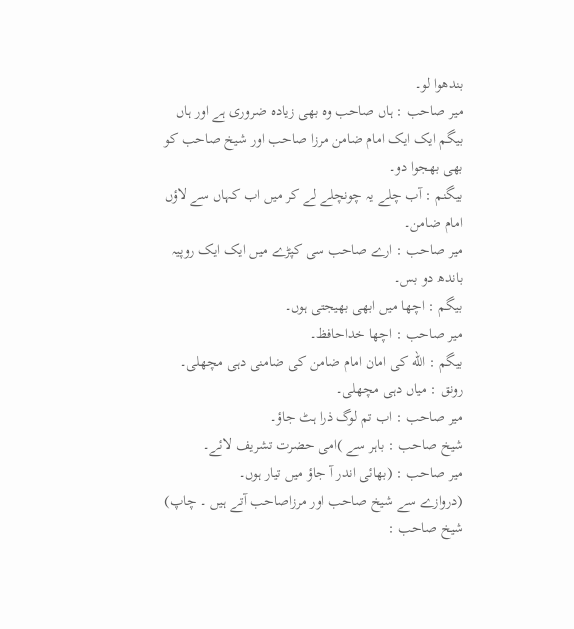بندھوا لو۔
میر صاحب : ہاں صاحب وہ بھی زیادہ ضروری ہے اور ہاں بیگم ایک ایک امام ضامن مرزا صاحب اور شیخ صاحب کو بھی بھجوا دو۔
بیگنم : آب چلے یہ چونچلے لے کر میں اب کہاں سے لاؤں امام ضامن۔
میر صاحب : ارے صاحب سی کپڑے میں ایک ایک روپیہ باندھ دو بس۔
بیگم : اچھا میں ابھی بھیجتی ہوں۔
میر صاحب : اچھا خداحافظ۔
بیگم : الله کی امان امام ضامن کی ضامنی دہی مچھلی۔
رونق : میاں دہی مچھلی۔
میر صاحب : اب تم لوگ ذرا ہٹ جاؤ۔
شیخ صاحب : باہر سے )امی حضرت تشریف لائے۔
میر صاحب : (بھائی اندر آ جاؤ میں تیار ہوں۔
(دروازے سے شیخ صاحب اور مرزاصاحب آتے ہیں ۔ چاپ)
شیخ صاحب :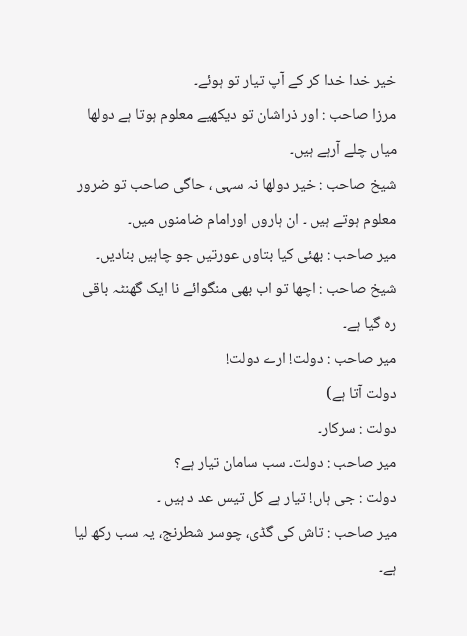خیر خدا خدا کر کے آپ تیار تو ہوئے۔
مرزا صاحب : اور ذراشان تو دیکھیے معلوم ہوتا ہے دولھا میاں چلے آرہے ہیں۔
شیخ صاحب : خیر دولھا نہ سہی ، حاگی صاحب تو ضرور معلوم ہوتے ہیں ۔ ان ہاروں اورامام ضامنوں میں۔
میر صاحب : بھئی کیا بتاوں عورتیں جو چاہیں بنادیں۔
شیخ صاحب : اچھا تو اب بھی منگوائے نا ایک گھنٹہ باقی رہ گیا ہے۔
میر صاحب : دولت! ارے دولت!
دولت آتا ہے)
دولت : سرکار۔
میر صاحب : دولت۔ سب سامان تیار ہے؟
دولت : جی ہاں! تیار ہے کل تیس عد د ہیں ۔
میر صاحب : تاش کی گڈی، چوسر شطرنج، یہ سب رکھ لیا ہے۔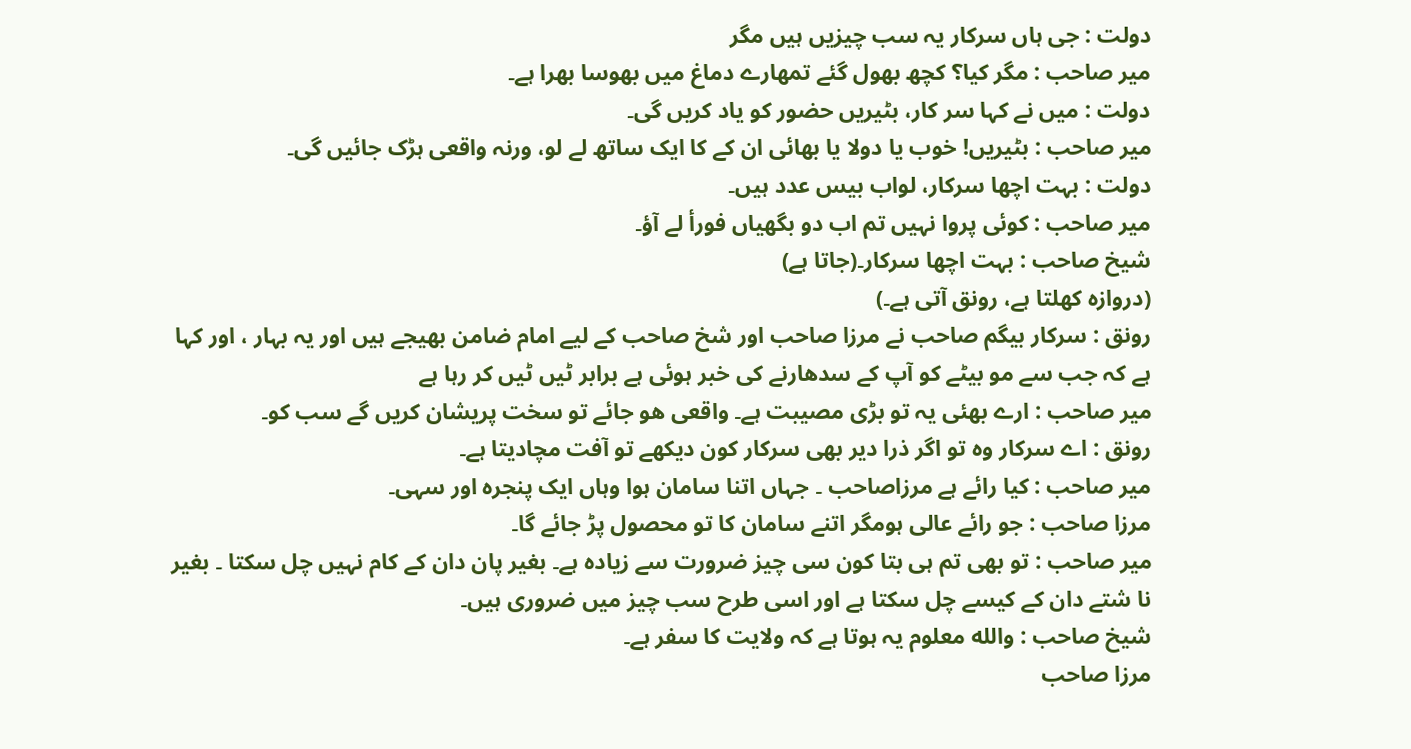دولت : جی ہاں سرکار یہ سب چیزیں ہیں مگر
میر صاحب : مگر کیا؟ کچھ بھول گئے تمھارے دماغ میں بھوسا بھرا ہے۔
دولت : میں نے کہا سر کار، بٹیریں حضور کو یاد کریں گی۔
میر صاحب : بٹیریں! خوب یا دولا یا بھائی ان کے کا ایک ساتھ لے لو، ورنہ واقعی ہڑک جائیں گی۔
دولت : بہت اچھا سرکار، لواب بیس عدد ہیں۔
میر صاحب : کوئی پروا نہیں تم اب دو بگھیاں فورأ لے آؤ۔
شیخ صاحب : بہت اچھا سرکار۔(جاتا ہے)
(دروازہ کھلتا ہے، رونق آتی ہے۔)
رونق : سرکار بیگم صاحب نے مرزا صاحب اور شخ صاحب کے لیے امام ضامن بھیجے ہیں اور یہ بہار ، اور کہا ہے کہ جب سے مو بیٹے کو آپ کے سدھارنے کی خبر ہوئی ہے برابر ٹیں ٹیں کر رہا ہے
میر صاحب : ارے بھئی یہ تو بڑی مصیبت ہے۔ واقعی ھو جائے تو سخت پریشان کریں گے سب کو۔
رونق : اے سرکار وہ تو اگر ذرا دیر بھی سرکار کون دیکھے تو آفت مچادیتا ہے۔
میر صاحب : کیا رائے ہے مرزاصاحب ۔ جہاں اتنا سامان ہوا وہاں ایک پنجرہ اور سہی۔
مرزا صاحب : جو رائے عالی ہومگر اتنے سامان کا تو محصول پڑ جائے گا۔
میر صاحب : تو بھی تم ہی بتا کون سی چیز ضرورت سے زیادہ ہے۔ بغیر پان دان کے کام نہیں چل سکتا ۔ بغیر نا شتے دان کے کیسے چل سکتا ہے اور اسی طرح سب چیز میں ضروری ہیں۔
شیخ صاحب : والله معلوم یہ ہوتا ہے کہ ولایت کا سفر ہے۔
مرزا صاحب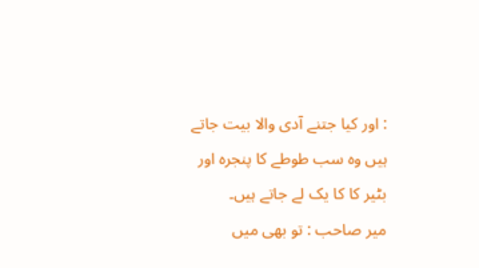: اور کیا جتنے آدی والا بیت جاتے ہیں وہ سب طوطے کا پنجرہ اور بٹیر کا کا یک لے جاتے ہیں۔
میر صاحب : تو بھی میں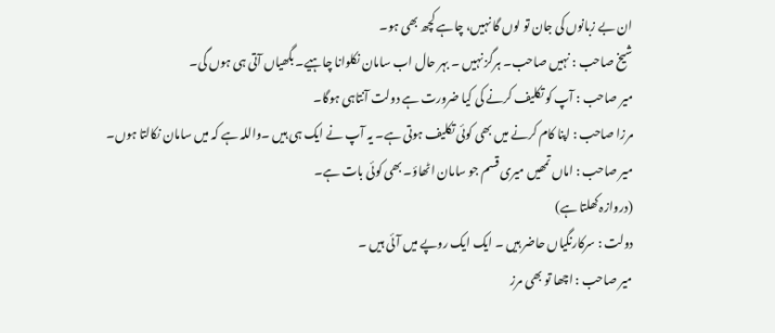ان بے زبانوں کی جان تو لوں گا نہیں، چاہے کچھ بھی ہو۔
شیخ صاحب : نہیں صاحب۔ ہرگز نہیں ۔ بہر حال اب سامان نکلوانا چاہیے۔ بگھیاں آتی ہی ہوں گی۔
میر صاحب : آپ کو تکلیف کرنے کی کیا ضرورت ہے دولت آنتاہی ہوگا۔
مرزا صاحب : اپنا کام کرنے میں بھی کوئی تکلیف ہوتی ہے۔ یہ آپ نے ایک ہی ہیں ۔واللہ ہے کہ میں سامان نکالتا ہوں۔
میر صاحب : اماں تمھیں میری قسم جو سامان اٹھاؤ۔ بھی کوئی بات ہے۔
(دروازہ کھلتا ہے)
دولت : سرکارنگیاں حاضر ہیں ۔ ایک ایک روپے میں آئی ہیں ۔
میر صاحب : اچھا تو بھی مرز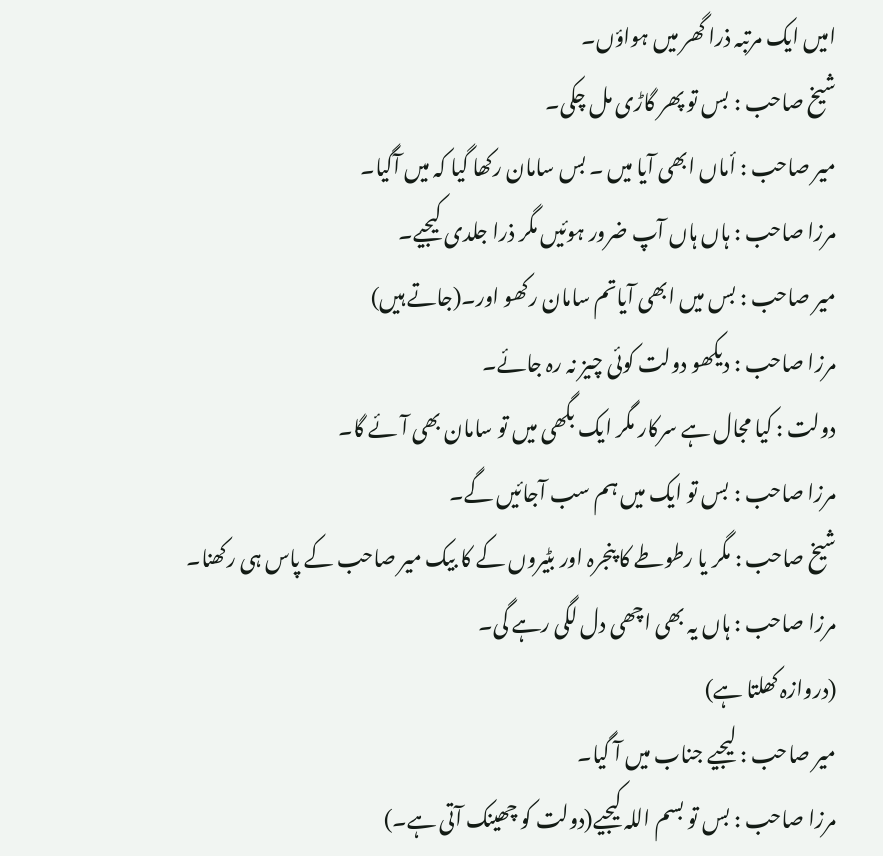امیں ایک مرتبہ ذرا گھر میں ہواؤں۔
شیخ صاحب : بس تو پھر گاڑی مل چکی۔
میر صاحب : أماں ابھی آیا میں ۔ بس سامان رکھا گیا کہ میں آگیا۔
مرزا صاحب : ہاں ہاں آپ ضرور ہوئیں مگر ذرا جلدی کیجیے۔
میر صاحب : بس میں ابھی آیاتم سامان رکھو اور۔(جاتے ہیں)
مرزا صاحب : دیکھو دولت کوئی چیز نہ رہ جائے۔
دولت : کیا مجال ہے سرکار مگر ایک بگھی میں تو سامان بھی آئے گا۔
مرزا صاحب : بس تو ایک میں ہم سب آجائیں گے۔
شیخ صاحب : مگر یا رطوطے کا پنجرہ اور بٹیروں کے کا بیک میر صاحب کے پاس ہی رکھنا۔
مرزا صاحب : ہاں یہ بھی اچھی دل لگی رہے گی۔
(دروازہ کھلتا ہے)
میر صاحب : ليجیے جناب میں آ گیا۔
مرزا صاحب : بس تو بسم اللہ کیجیے(دولت کو چھینک آتی ہے۔)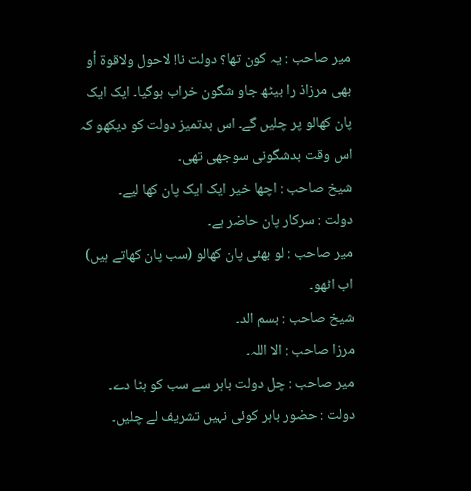میر صاحب : یہ کون تھا؟ دولت نا! لاحول ولاقوة أو بھی مرزاذ را بیٹھ جاو شگون خراب ہوگیا۔ ایک ایک پان کھالو پر چلیں گے۔ اس بدتمیز دولت کو دیکھو کہ اس وقت بدشگونی سوجھی تھی۔
شیخ صاحب : اچھا خیر ایک ایک پان کھا لیے۔
دولت : سرکار پان حاضر ہے۔
میر صاحب : لو بھئی پان کھالو (سب پان کھاتے ہیں) اب اٹھو۔
شیخ صاحب : بسم الد۔
مرزا صاحب : الا اللہ۔
میر صاحب : چل دولت باہر سے سب کو ہٹا دے۔
دولت : حضور باہر کوئی نہیں تشریف لے چلیں۔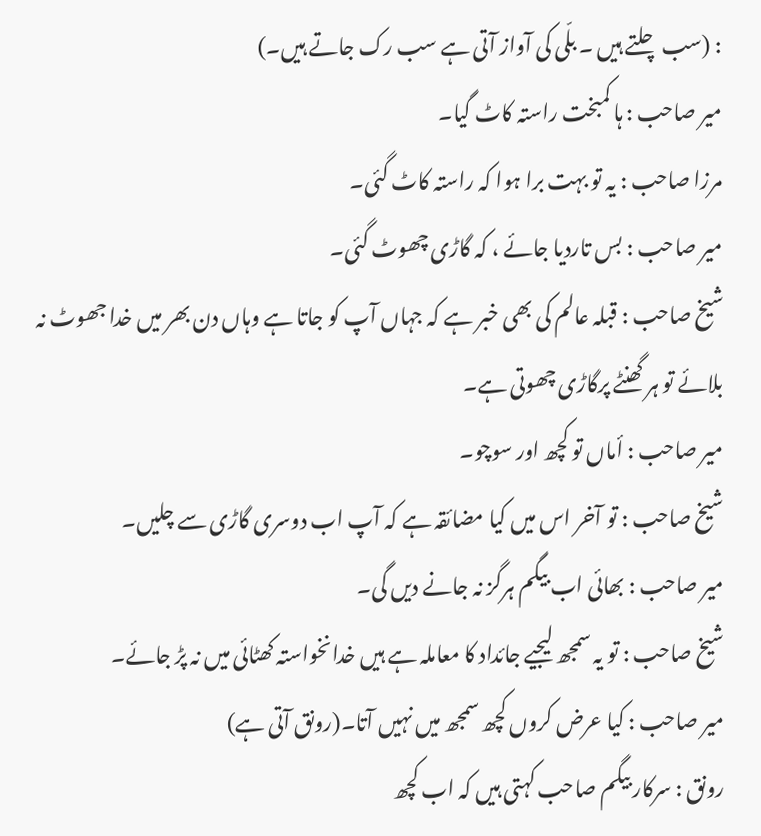: (سب چلتے ہیں ۔ بلّی کی آواز آتی ہے سب رک جاتے ہیں۔)
میر صاحب : ہا کمبخت راستہ کاٹ گیا۔
مرزا صاحب : یہ تو بہت برا ہوا کہ راستہ کاٹ گئی۔
میر صاحب : بس تاردیا جائے ، کہ گاڑی چھوٹ گئی۔
شیخ صاحب : قبلہ عالم کی بھی خبر ہے کہ جہاں آپ کو جاتا ہے وہاں دن بھر میں خدا جھوٹ نہ بلائے تو ہر گھنٹے پرگاڑی چھوتی ہے۔
میر صاحب : أماں تو کچھ اور سوچو۔
شیخ صاحب : تو آخر اس میں کیا مضائقہ ہے کہ آپ اب دوسری گاڑی سے چلیں۔
میر صاحب : بھائی اب بیگم ہرگز نہ جانے دیں گی۔
شیخ صاحب : تو یہ سمجھ لیجیے جائداد کا معاملہ ہے ہیں خدانخواستہ کھٹائی میں نہ پڑ جائے۔
میر صاحب : کیا عرض کروں کچھ سمجھ میں نہیں آتا۔(رونق آتی ہے)
رونق : سرکار بیگم صاحب کہتی ہیں کہ اب کچھ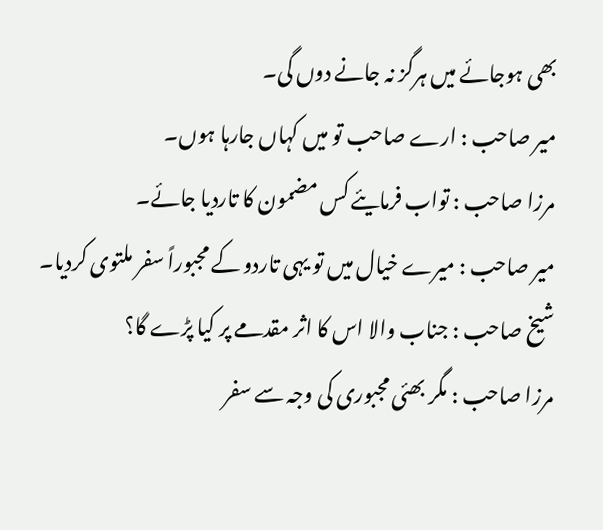بھی ہوجائے میں ہرگز نہ جانے دوں گی۔
میر صاحب : ارے صاحب تو میں کہاں جارہا ہوں۔
مرزا صاحب : تواب فرمایئے کس مضمون کا تاردیا جائے۔
میر صاحب : میرے خیال میں تو یہی تاردو کے مجبوراً سفر ملتوی کردیا۔
شیخ صاحب : جناب والا اس کا اثر مقدمے پر کیا پڑے گا؟
مرزا صاحب : مگر بھئی مجبوری کی وجہ سے سفر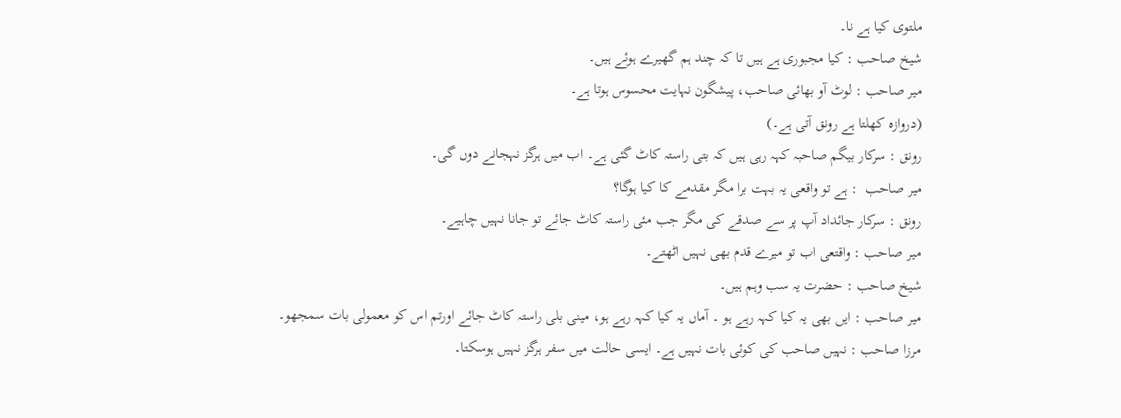ملتوی کیا ہے نا۔
شیخ صاحب : کیا مجبوری ہے ہیں تا کہ چند ہم گھیرے ہوئے ہیں۔
میر صاحب : لوٹ آو بھائی صاحب، پیشگون نہایت محسوس ہوتا ہے۔
(دروازہ کھلتا ہے رونق آتی ہے۔)
رونق : سرکار بیگم صاحبہ کہہ رہی ہیں کہ بتی راستہ کاٹ گئی ہے۔ اب میں ہرگز نہجانے دوں گی۔
میر صاحب  : ہے تو واقعی یہ بہت برا مگر مقدمے کا کیا ہوگا؟
رونق : سرکار جائداد آپ پر سے صدقے کی مگر جب مئی راستہ کاٹ جائے تو جانا نہیں چاہیے۔
میر صاحب : واقتعی اب تو میرے قدم بھی نہیں اٹھتے۔
شیخ صاحب : حضرت یہ سب وہم ہیں۔
میر صاحب : ایں بھی یہ کیا کہہ رہے ہو ۔ آماں یہ کیا کہہ رہے ہو، مینی بلی راستہ کاٹ جائے اورتم اس کو معمولی بات سمجھو۔
مرزا صاحب : نہیں صاحب کی کوئی بات نہیں ہے۔ ایسی حالت میں سفر ہرگز نہیں ہوسکتا۔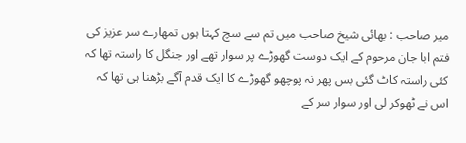میر صاحب : بھائی شیخ صاحب میں تم سے سچ کہتا ہوں تمھارے سر عزیز کی فتم ابا جان مرحوم کے ایک دوست گھوڑے پر سوار تھے اور جنگل کا راستہ تھا کہ کئی راستہ کاٹ گئی بس پھر نہ پوچھو گھوڑے کا ایک قدم آگے بڑھنا ہی تھا کہ اس نے ٹھوکر لی اور سوار سر کے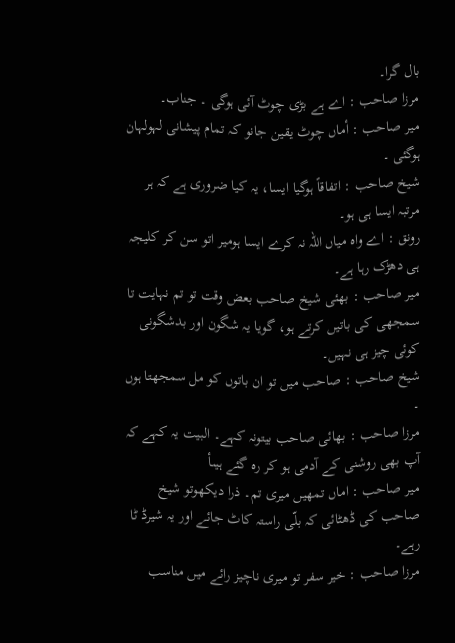بال گرا۔
مرزا صاحب : اے ہے بڑی چوٹ آئی ہوگی ۔ جناب۔
میر صاحب : أماں چوٹ یقین جانو کہ تمام پیشانی لہولہان ہوگئی ۔
شیخ صاحب : اتفاقاً ہوگیا ایسا، یہ کیا ضروری ہے کہ ہر مرتبہ ایسا ہی ہو۔
رونق : اے واہ میاں اللہ نہ کرے ایسا ہومیر اتو سن کر کلیجہ ہی دھڑک رہا ہے۔
میر صاحب : بھئی شیخ صاحب بعض وقت تو تم نہایت تا سمجھی کی باتیں کرتے ہو، گویا یہ شگون اور بدشگونی کوئی چیز ہی نہیں۔
شیخ صاحب : صاحب میں تو ان باتوں کو مل سمجھتا ہوں ۔
مرزا صاحب : بھائی صاحب بیتونہ کہے۔ البیت یہ کہے کہ آپ بھی روشنی کے آدمی ہو کر رہ گئے ہیںأ
میر صاحب : اماں تمھیں میری تم۔ ذرا دیکھوتو شیخ صاحب کی ڈھٹائی کہ بلّی راستہ کاٹ جائے اور یہ شیرڈ ٹا رہے۔
مرزا صاحب : خیر سفر تو میری ناچیز رائے میں مناسب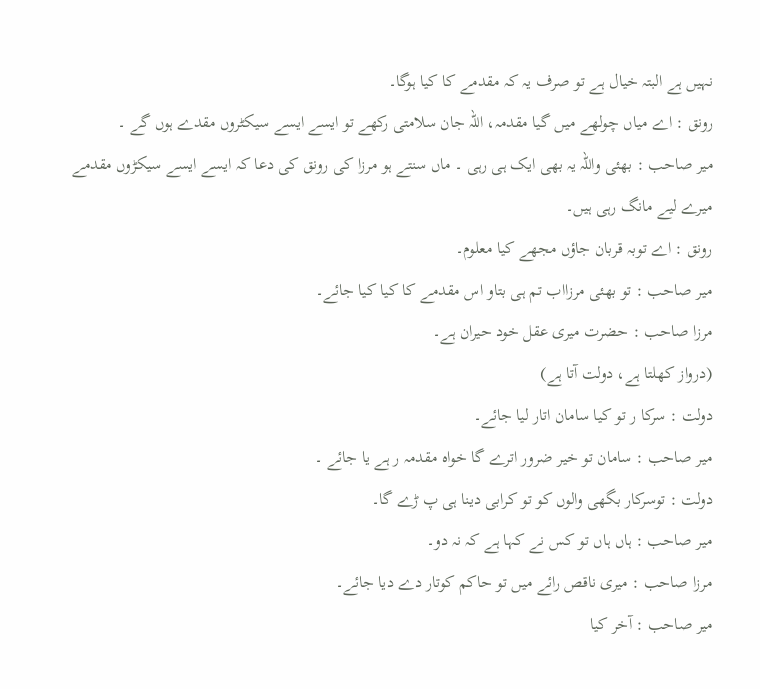نہیں ہے البتہ خیال ہے تو صرف یہ کہ مقدمے کا کیا ہوگا۔
رونق : اے میاں چولھے میں گیا مقدمہ، اللہ جان سلامتی رکھے تو ایسے ایسے سیکٹروں مقدے ہوں گے ۔
میر صاحب : بھئی واللہ یہ بھی ایک ہی رہی ۔ ماں سنتے ہو مرزا کی رونق کی دعا کہ ایسے ایسے سیکڑوں مقدمے میرے لیے مانگ رہی ہیں۔
رونق : اے توبہ قربان جاؤں مجھے کیا معلوم۔
میر صاحب : تو بھئی مرزااب تم ہی بتاو اس مقدمے کا کیا کیا جائے۔
مرزا صاحب : حضرت میری عقل خود حیران ہے۔
(درواز کھلتا ہے، دولت آتا ہے)
دولت : سرکا ر تو کیا سامان اتار لیا جائے۔
میر صاحب : سامان تو خیر ضرور اترے گا خواہ مقدمہ ر ہے یا جائے ۔
دولت : توسرکار بگھی والوں کو تو کرابی دینا ہی پ ڑے گا۔
میر صاحب : ہاں ہاں تو کس نے کہا ہے کہ نہ دو۔
مرزا صاحب : میری ناقص رائے میں تو حاکم کوتار دے دیا جائے۔
میر صاحب : آخر کیا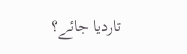تاردیا جائے؟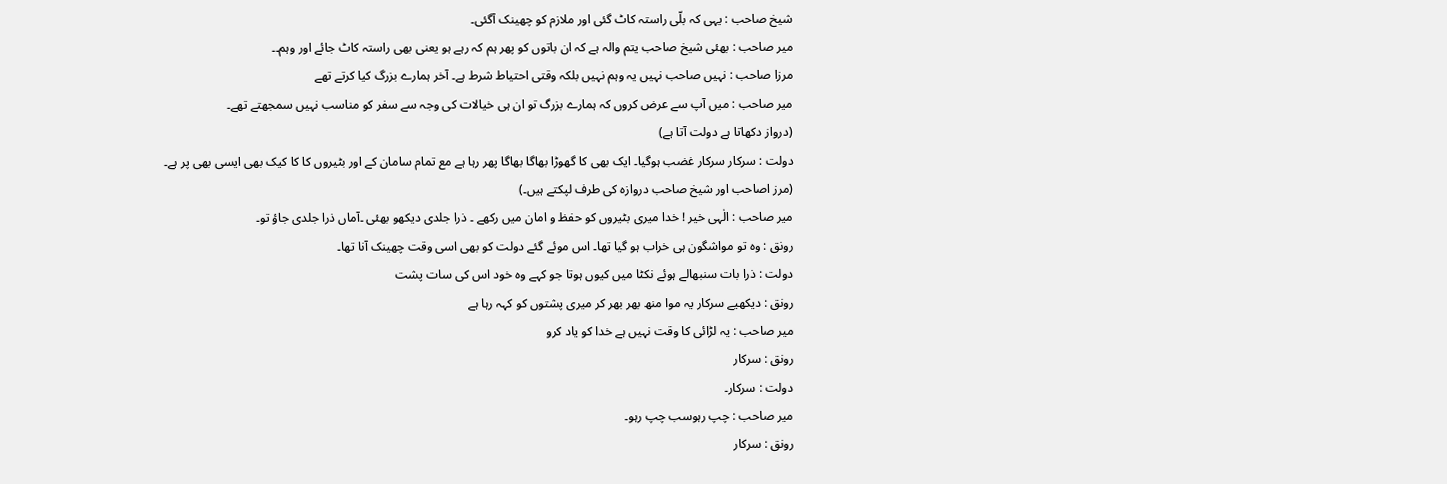شیخ صاحب : یہی کہ بلّی راستہ کاٹ گئی اور ملازم کو چھینک آگئی۔
میر صاحب : بھئی شیخ صاحب يتم والہ ہے کہ ان باتوں کو پھر ہم کہ رہے ہو یعنی بھی راستہ کاٹ جائے اور وہم۔۔
مرزا صاحب : نہیں صاحب نہیں یہ وہم نہیں بلکہ وقتی احتیاط شرط ہے۔ آخر ہمارے بزرگ کیا کرتے تھے
میر صاحب : میں آپ سے عرض کروں کہ ہمارے بزرگ تو ان ہی خیالات کی وجہ سے سفر کو مناسب نہیں سمجھتے تھے۔
(درواز دکھاتا ہے دولت آتا ہے)
دولت : سرکار سرکار غضب ہوگیا۔ ایک بھی کا گھوڑا بھاگا بھاگا پھر رہا ہے مع تمام سامان کے اور بٹیروں کا کا کیک بھی ایسی بھی پر ہے۔
(مرز اصاحب اور شیخ صاحب دروازہ کی طرف لپکتے ہیں۔)
میر صاحب : الٰہی خیر ! خدا میری بٹیروں کو حفظ و امان میں رکھے ۔ ذرا جلدی دیکھو بھئی ۔آماں ذرا جلدی جاؤ تو۔
رونق : وہ تو مواشگون ہی خراب ہو گیا تھا۔ اس موئے گئے دولت کو بھی اسی وقت چھینک آنا تھا۔
دولت : ذرا بات سنبھالے ہوئے نکٹا میں کیوں ہوتا جو کہے وہ خود اس کی سات پشت
رونق : دیکھیے سرکار یہ موا منھ بھر بھر کر میری پشتوں کو کہہ رہا ہے
میر صاحب : یہ لڑائی کا وقت نہیں ہے خدا کو یاد کرو
رونق : سرکار
دولت : سرکار۔
میر صاحب : چپ رہوسب چپ رہو۔
رونق : سرکار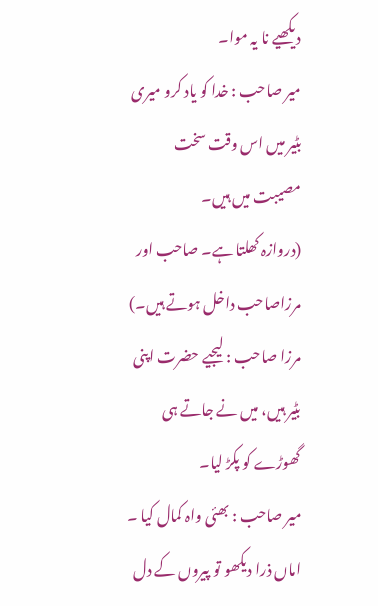دیکھیے نا یہ موا۔
میر صاحب : خدا کو یاد کرو میری بٹیر میں اس وقت سخت مصیبت میں ہیں۔
(دروازہ کھلتا ہے۔ صاحب اور مرزاصاحب داخل ہوتے ہیں۔)
مرزا صاحب : لیجیے حضرت اپنی بٹیر ہیں، میں نے جاتے ہی گھوڑے کو پکڑ لیا۔
میر صاحب : بھئی واہ کمال کیا ۔ اماں ذرا دیکھو تو پیروں کے دل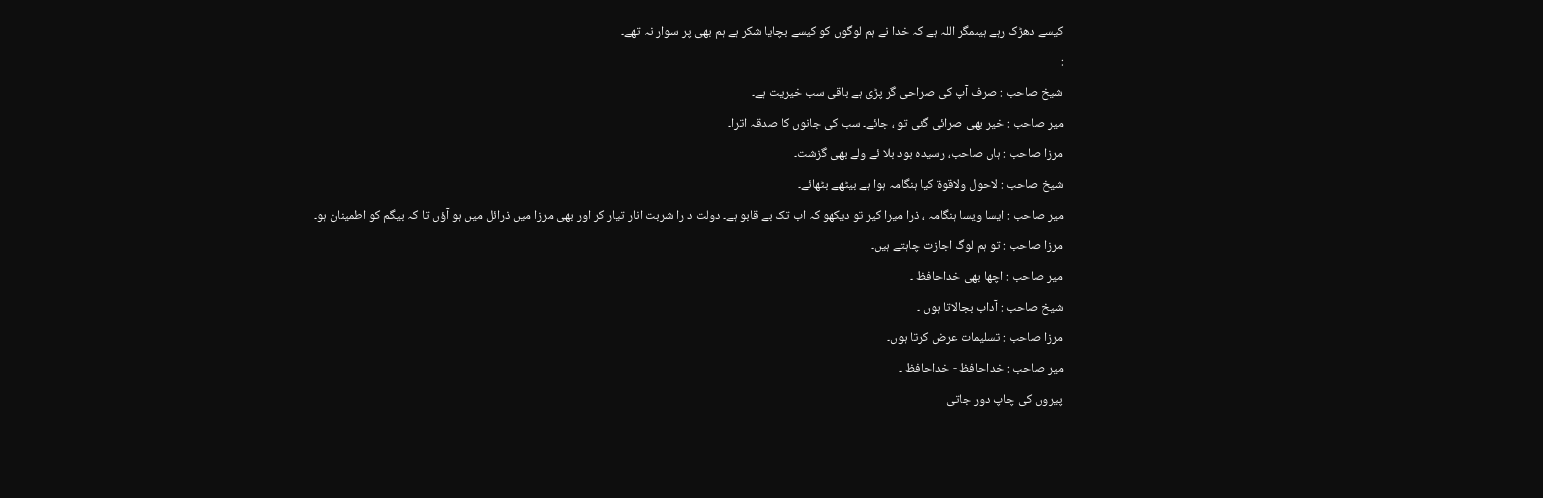کیسے دھڑک رہے ہیںمگر اللہ ہے کہ خدا نے ہم لوگوں کو کیسے بچایا شکر ہے ہم بھی پر سوار نہ تھے۔
:
شیخ صاحب : صرف آپ کی صراحی گر پڑی ہے باقی سب خیریت ہے۔
میر صاحب : خیر بھی صرائی گئی تو ، جائے۔ سب کی جانوں کا صدقہ اترا۔
مرزا صاحب : ہاں صاحب، رسیده بود بلا ئے ولے بھی گزشت۔
شیخ صاحب : لاحول ولاقوة کیا ہنگامہ ہوا ہے بیٹھے بٹھائے۔
میر صاحب : ایسا ویسا ہنگامہ ، ذرا میرا کیر تو دیکھو کہ اب تک بے قابو ہے۔ دولت د را شربت انار تیار کر اور بھی مرزا میں ذرائل میں ہو آؤں تا کہ بیگم کو اطمینان ہو۔
مرزا صاحب : تو ہم لوگ اجازت چاہتے ہیں۔
میر صاحب : اچھا بھی خداحافظ ۔
شیخ صاحب : آداب بجالاتا ہوں ۔
مرزا صاحب : تسلیمات عرض کرتا ہوں۔
میر صاحب : خداحافظ - خداحافظ ۔
پیروں کی چاپ دور جاتی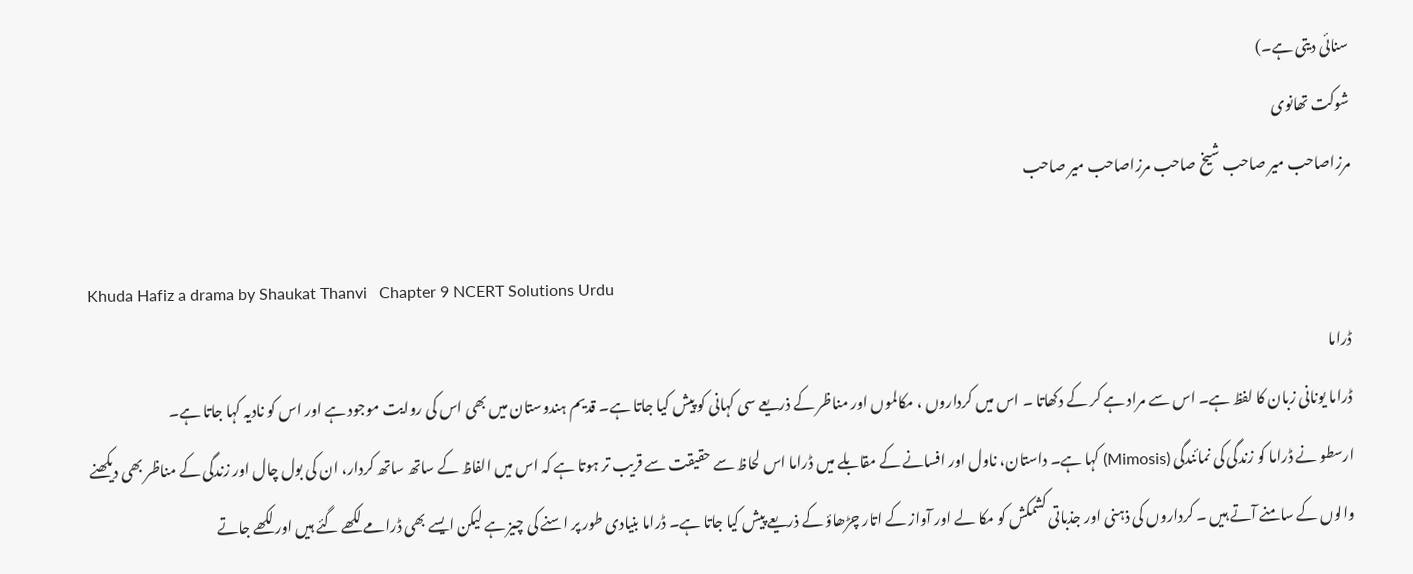سنائی دیتی ہے۔)
شوکت تھانوی
مرزاصاحب میر صاحب شیخ صاحب مرزاصاحب میر صاحب

Khuda Hafiz a drama by Shaukat Thanvi   Chapter 9 NCERT Solutions Urdu
ڈراما
ڈراما یونانی زبان کا لفظ ہے۔ اس سے مراد ہے کر کے دکھاتا ۔ اس میں کرداروں ، مکالموں اور مناظر کے ذریعے سی کہانی کو پیش کیا جاتا ہے۔ قدیم ہندوستان میں بھی اس کی روایت موجود ہے اور اس کو نادیہ کہا جاتا ہے۔
ارسطو نے ڈراما کو زندگی کی نمائندگی (Mimosis) کہا ہے۔ داستان، ناول اور افسانے کے مقابلے میں ڈراما اس لحاظ سے حقیقت سے قریب تر ہوتا ہے کہ اس میں الفاظ کے ساتھ ساتھ کردار، ان کی بول چال اور زندگی کے مناظر بھی دیکھنے والوں کے سامنے آتے ہیں ۔ کرداروں کی ذہنی اور جذباتی کشمکش کو مکا لے اور آواز کے اتار چڑھاؤ کے ذریعے پیش کیا جاتا ہے۔ ڈراما بنیادی طور پر اسنے کی چیز ہے لیکن ایسے بھی ڈرامے لکھے گئے ہیں اور لکھے جاتے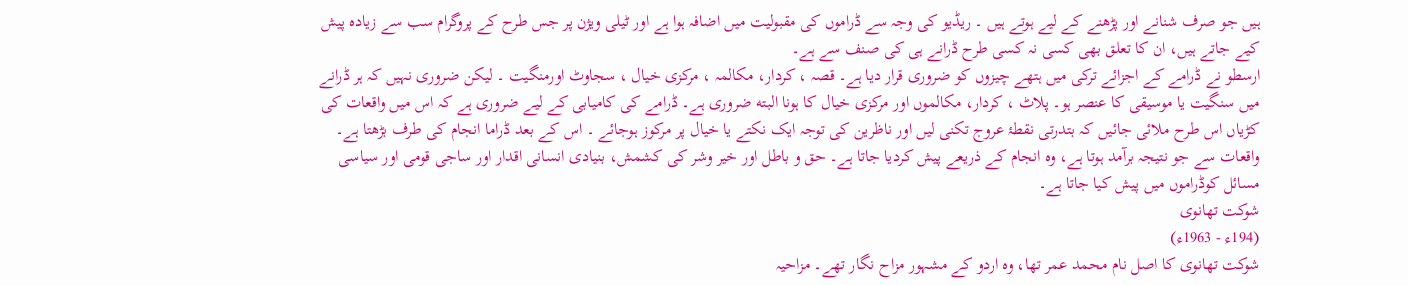ہیں جو صرف شنانے اور پڑھنے کے لیے ہوتے ہیں ۔ ریڈیو کی وجہ سے ڈراموں کی مقبولیت میں اضافہ ہوا ہے اور ٹیلی ویژن پر جس طرح کے پروگرام سب سے زیادہ پیش کیے جاتے ہیں، ان کا تعلق بھی کسی نہ کسی طرح ڈرانے ہی کی صنف سے ہے۔
ارسطو نے ڈرامے کے اجزائے ترکی میں ہتھے چیزوں کو ضروری قرار دیا ہے۔ قصہ ، کردار، مکالمہ ، مرکزی خیال ، سجاوٹ اورمنگیت ۔ لیکن ضروری نہیں کہ ہر ڈرانے میں سنگیت یا موسیقی کا عنصر ہو۔ پلاٹ ، کردار، مکالموں اور مرکزی خیال کا ہونا البته ضروری ہے۔ ڈرامے کی کامیابی کے لیے ضروری ہے کہ اس میں واقعات کی کڑیاں اس طرح ملائی جائیں کہ بتدرتی نقطۂ عروج تکنی لیں اور ناظرین کی توجہ ایک نکتے یا خیال پر مرکوز ہوجائے ۔ اس کے بعد ڈراما انجام کی طرف بڑھتا ہے۔ واقعات سے جو نتیجہ برآمد ہوتا ہے، وہ انجام کے ذریعے پیش کردیا جاتا ہے۔ حق و باطل اور خیر وشر کی کشمش، بنیادی انسانی اقدار اور ساجی قومی اور سیاسی مسائل کوڈراموں میں پیش کیا جاتا ہے۔
شوکت تھانوی
(194ء - 1963ء)
شوکت تھانوی کا اصل نام محمد عمر تھا، وہ اردو کے مشہور مزاح نگار تھے۔ مزاحیہ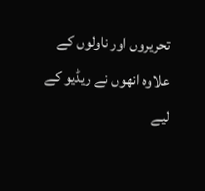تحریروں اور ناولوں کے علاوہ انھوں نے ریڈیو کے لیے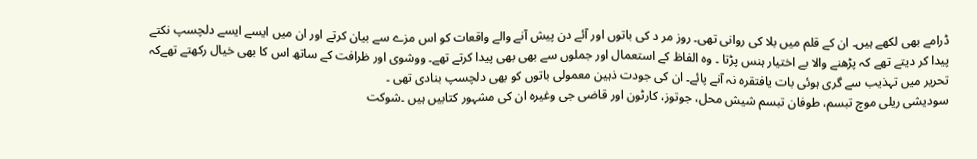ڈرامے بھی لکھے ہیں۔ ان کے قلم میں بلا کی روانی تھی۔ روز مر د کی باتوں اور آئے دن پیش آنے والے واقعات کو اس مزے سے بیان کرتے اور ان میں ایسے ایسے دلچسپ نکتے پیدا کر دیتے تھے کہ پڑھنے والا بے اختیار ہنس پڑتا ۔ وہ الفاظ کے استعمال اور جملوں سے بھی بھی پیدا کرتے تھے۔ ووشوی اور ظرافت کے ساتھ اس کا بھی خیال رکھتے تھےکہ تحریر میں تہذیب سے گری ہوئی بات یافتقرہ نہ آنے پائے۔ ان کی جودت ذہین معمولی باتوں کو بھی دلچسپ بنادی تھی ۔
سودیشی ریلی موچ تبسم، طوفان تبسم شیش محل، جوتوز، کارٹون اور قاضی جی وغیرہ ان کی مشہور کتابیں ہیں ۔شوکت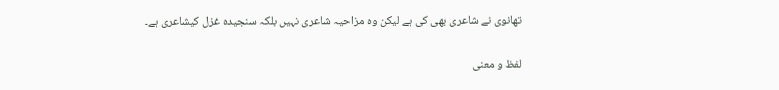تھانوی نے شاعری بھی کی ہے لیکن وہ مزاحیہ شاعری نہیں بلکہ سنجیدہ غزل کیشاعری ہے۔

لفظ و معنی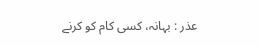عذر : بہانہ، کسی کام کو کرنے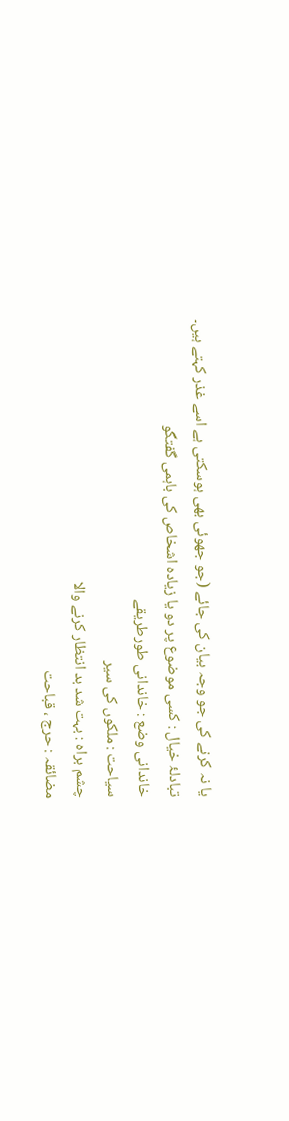یا نہ کرنے کی جو وجہ بیان کی جائے (جو جھوئی بھی ہوسکتی ہے اسے غذر کہتے ہیں۔
تبادلۂ خیال : کسی موضوع پر دو یا زیادہ اشخاص کی باہمی گفتگو
خاندانی وضع : خاندانی طورطریقے
سیاحت : ملکوں کی سیر
چشم براه : بہت شد بد انتظار کرنے والا
مضائقہ : حرج ، قباحت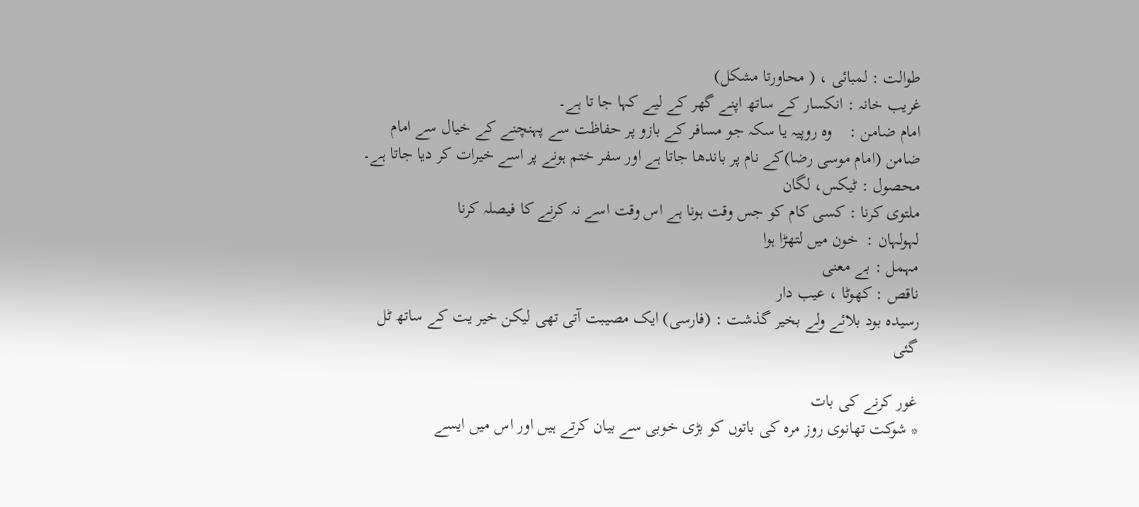طوالت : لمبائی ، ( محاورتا مشکل)
غریب خانہ : انکسار کے ساتھ اپنے گھر کے لیے کہا جا تا ہے۔
امام ضامن :    وہ روپیہ یا سکہ جو مسافر کے بازو پر حفاظت سے پہنچنے کے خیال سے امام ضامن (امام موسی رضا)کے نام پر باندھا جاتا ہے اور سفر ختم ہونے پر اسے خیرات کر دیا جاتا ہے۔
محصول : ٹیکس، لگان
ملتوی کرنا : کسی کام کو جس وقت ہونا ہے اس وقت اسے نہ کرنے کا فیصلہ کرنا
لہولہان :  خون میں لتھڑا ہوا
مہمل : بے معنی
ناقص : کھوٹا ، عیب دار
رسیدہ بود بلائے ولے بخیر گذشت : (فارسی) ایک مصیبت آتی تھی لیکن خیر یت کے ساتھ ٹل گئی

غور کرنے کی بات
* شوکت تھانوی روز مرہ کی باتوں کو بڑی خوبی سے بیان کرتے ہیں اور اس میں ایسے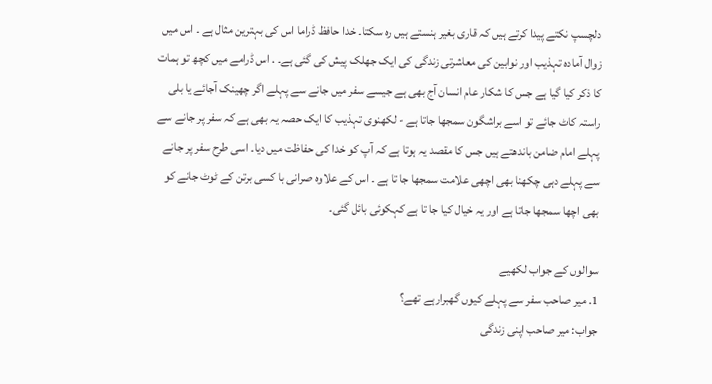دلچسپ نکتے پیدا کرتے ہیں کہ قاری بغیر ہنستے ہیں رہ سکتا۔ خدا حافظ ڈراما اس کی بہترین مثال ہے ۔ اس میں زوال آمادہ تہذیب اور نوابین کی معاشرتی زندگی کی ایک جھلک پیش کی گئی ہے۔ . اس ڈرامے میں کچھ تو ہمات کا ذکر کیا گیا ہے جس کا شکار عام انسان آج بھی ہے جیسے سفر میں جانے سے پہلے اگر چھینک آجائے یا بلی راستہ کاٹ جائے تو اسے براشگون سمجھا جاتا ہے - لکھنوی تہذیب کا ایک حصہ یہ بھی ہے کہ سفر پر جانے سے پہلے امام ضامن باندھتے ہیں جس کا مقصد یہ ہوتا ہے کہ آپ کو خدا کی حفاظت میں دیا۔ اسی طرح سفر پر جانے سے پہلے دہی چکھنا بھی اچھی علامت سمجھا جا تا ہے ۔ اس کے علاوہ صرانی با کسی برتن کے ٹوٹ جانے کو بھی اچھا سمجھا جاتا ہے اور یہ خیال کیا جا تا ہے کہکوئی بائل گئی۔

سوالوں کے جواب لکھیے
1. میر صاحب سفر سے پہلے کیوں گھبرارہے تھے؟
جواب: میر صاحب اپنی زندگی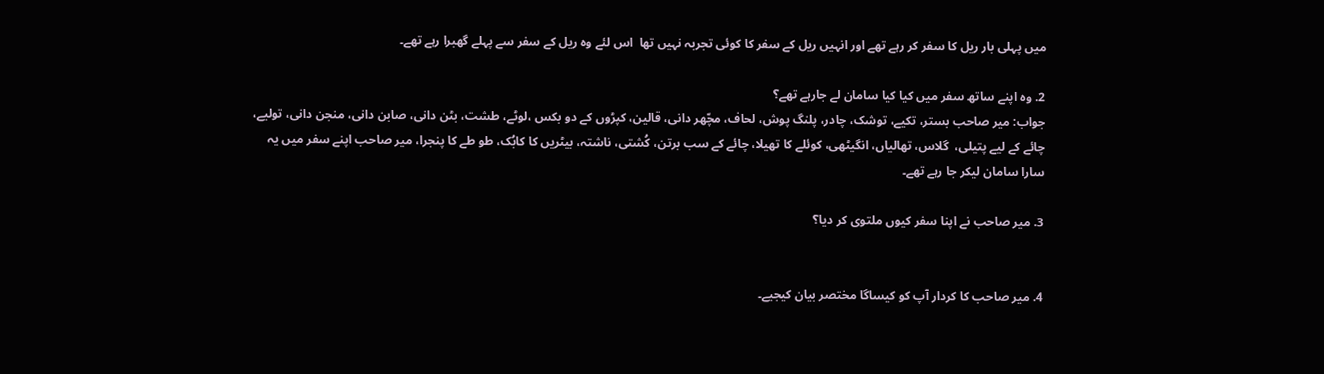میں پہلی بار ریل کا سفر کر رہے تھے اور انہیں ریل کے سفر کا کوئی تجربہ نہیں تھا  اس لئے وہ ریل کے سفر سے پہلے گھبرا رہے تھے۔

2. وہ اپنے ساتھ سفر میں کیا کیا سامان لے جارہے تھے؟
جواب: میر صاحب بستر، تکیے، توشک، چادر، پلنگ پوش، لحاف، مچّھر دانی، قالین، کپڑوں کے دو بکس ،لوٹے، طشت، بٹن دانی، صابن دانی، منجن دانی، تولیے، چائے کے لیے پتیلی،  گلاس، تھالیاں، انگیٹھی، کوئلے کا تھیلا، چائے کے سب برتن، کُشتی، ناشتہ، بیٹریں کا کابُک، طو طے کا پنجرا، میر صاحب اپنے سفر میں یہ سارا سامان لیکر جا رہے تھے۔

3. میر صاحب نے اپنا سفر کیوں ملتوی کر دیا؟


4. میر صاحب کا کردار آپ کو کیساگا مختصر بیان کیجیے۔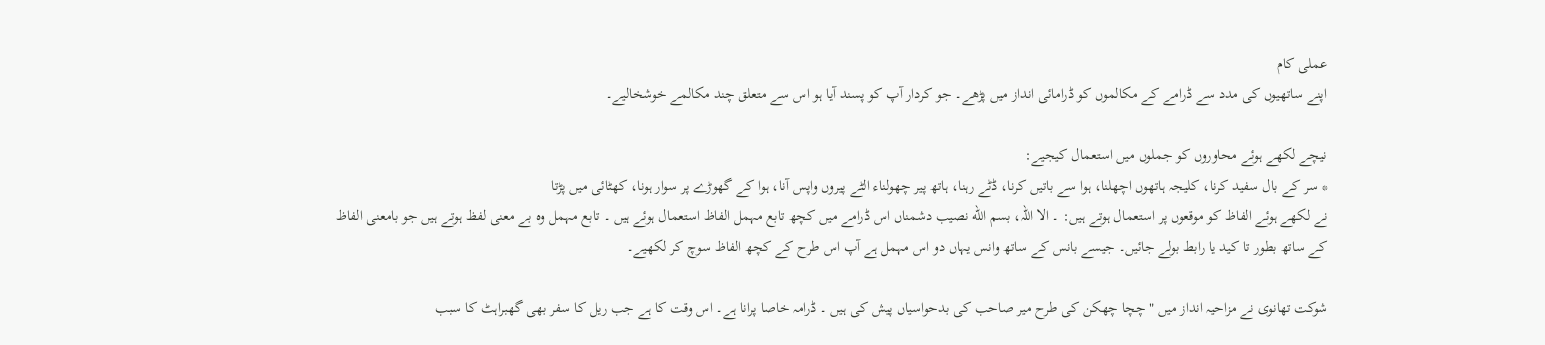عملی کام
اپنے ساتھیوں کی مدد سے ڈرامے کے مکالموں کو ڈرامائی انداز میں پڑھے۔ جو کردار آپ کو پسند آیا ہو اس سے متعلق چند مکالمے خوشخالیے۔

نیچے لکھے ہوئے محاوروں کو جملوں میں استعمال کیجیے:
* سر کے بال سفید کرنا، کلیجہ ہاتھوں اچھلنا، ہوا سے باتیں کرنا، ڈٹے رہنا، ہاتھ پیر چھولناء الٹے پیروں واپس آنا، ہوا کے گھوڑے پر سوار ہونا، کھٹائی میں پڑتا
نے لکھے ہوئے الفاظ کو موقعوں پر استعمال ہوتے ہیں: ۔ الا اللہ، بسم الله نصیب دشمناں اس ڈرامے میں کچھ تابع مہمل الفاظ استعمال ہوئے ہیں ۔ تابع مہمل وہ بے معنی لفظ ہوتے ہیں جو بامعنی الفاظ کے ساتھ بطور تا کید یا رابط بولے جائیں۔ جیسے بانس کے ساتھ وانس یہاں دو اس مہمل ہے آپ اس طرح کے کچھ الفاظ سوچ کر لکھیے۔

شوکت تھانوی نے مزاحیہ انداز میں " چچا چھکن کی طرح میر صاحب کی بدحواسیاں پیش کی ہیں ۔ ڈرامہ خاصا پرانا ہے۔ اس وقت کا ہے جب ریل کا سفر بھی گھبراہٹ کا سبب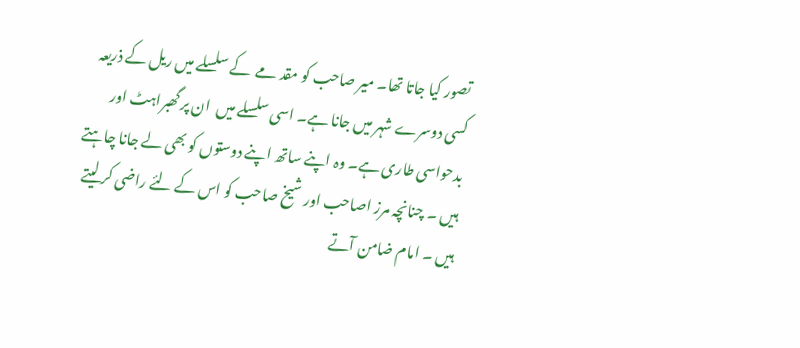تصور کیا جاتا تھا۔ میر صاحب کو مقد مے  کے سلسلے میں ریل کے ذریعہ کسی دوسرے شہر میں جانا ہے۔ اسی سلسلے میں  ان پر گھبراہٹ اور بدحواسی طاری ہے۔ وہ اپنے ساتھ اپنے دوستوں کو بھی لے جانا چاہتے ہیں ۔ چنانچہ مرز اصاحب اور شیخ صاحب کو اس کے لئے راضی کر لیتے ہیں ۔ امام ضامن آتے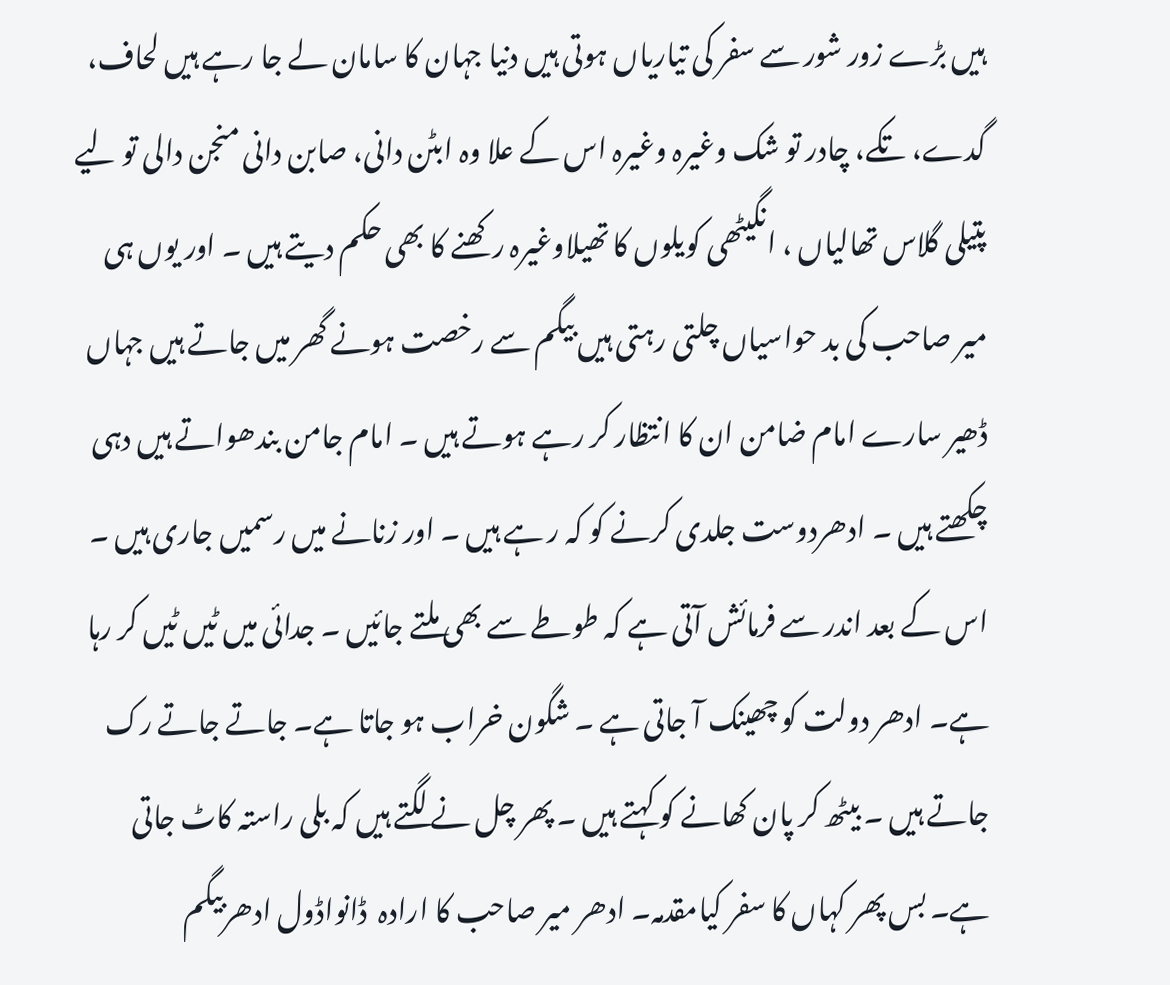ہیں بڑے زور شور سے سفر کی تیاریاں ہوتی ہیں دنیا جہان کا سامان لے جا رہے ہیں لحاف، گدے، تکے، چادر تو شک وغیرہ وغیرہ اس کے علا وہ ابٹن دانی، صابن دانی منجن دالی تو لیے پتیلی گلاس تھالیاں ، انگیٹھی کویلوں کا تھیلاوغیرہ رکھنے کا بھی حکم دیتے ہیں ۔ اور یوں ہی میر صاحب کی بد حواسیاں چلتی رہتی ہیں بیگم سے رخصت ہونے گھر میں جاتے ہیں جہاں ڈھیر سارے امام ضامن ان کا انتظار کر رہے ہوتے ہیں ۔ امام جامن بندھواتے ہیں دہی چکھتے ہیں ۔ ادھردوست جلدی کرنے کو کہ ر ہے ہیں ۔ اور زنانے میں رسمیں جاری ہیں ۔ اس کے بعد اندر سے فرمائش آتی ہے کہ طوطے سے بھی ملتے جائیں ۔ جدائی میں ٹیں ٹیں کر رہا ہے۔ ادھر دولت کو چھینک آ جاتی ہے ۔ شگون خراب ہو جاتا ہے۔ جاتے جاتے رک جاتے ہیں ۔ بیٹھ کر پان کھانے کو کہتے ہیں ۔ پھر چل نے لگتے ہیں کہ بلی راستہ کاٹ جاتی ہے۔ بس پھر کہاں کا سفر کیامقدمہ۔ ادھر میر صاحب کا ارادہ  ڈانواڈول ادھربیگم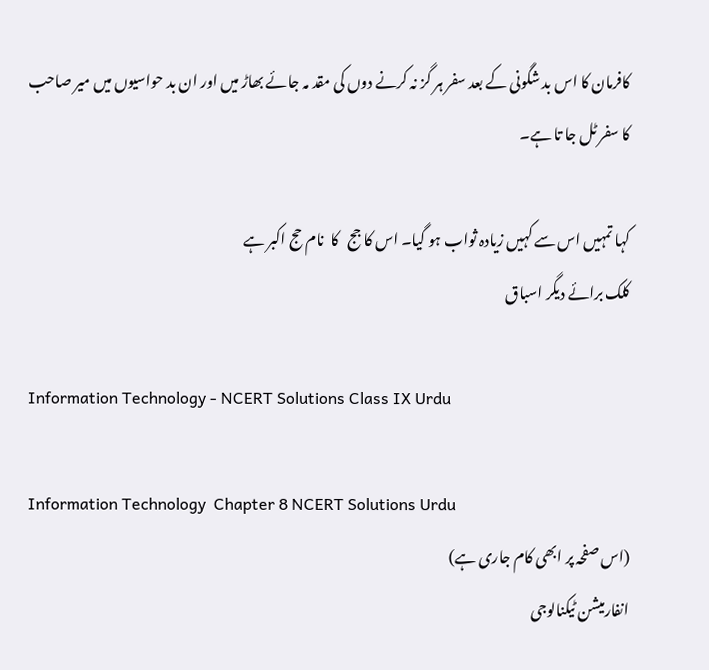کافرمان کا اس بد شگونی کے بعد سفر ہر گز نہ کرنے دوں کی مقد مہ جائے بھاڑ میں اور ان بد حواسیوں میں میر صاحب کا سفر ٹل جا تا ہے۔

کہا تمہیں اس سے کہیں زیادہ ثواب ہو گیا۔ اس کا جج   کا  نام حج اکبر ہے
کلک برائے دیگر اسباق

Information Technology - NCERT Solutions Class IX Urdu

Information Technology  Chapter 8 NCERT Solutions Urdu
(اس صفحہ پر ابھی کام جاری ہے)
انفارمیشن ٹیکنالوجی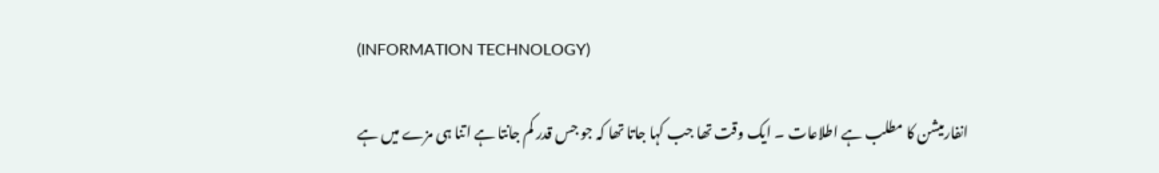(INFORMATION TECHNOLOGY)

انفارمیشن کا مطلب ہے اطلاعات ۔ ایک وقت تھا جب کہا جاتا تھا کہ جو جس قدر کم جانتا ہے اتنا ہی مزے میں ہے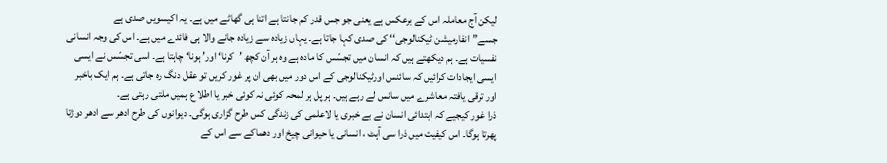لیکن آج معاملہ اس کے برعکس ہے یعنی جو جس قدر کم جانتا ہے اتنا ہی گھاٹے میں ہے۔ یہ اکیسویں صدی ہے جسے”انفارمیشن ٹیکنالوجی‘‘ کی صدی کہا جاتا ہے۔ یہاں زیادہ سے زیادہ جانے والا ہی فائدے میں ہے۔ اس کی وجہ انسانی نفسیات ہے۔ ہم دیکھتے ہیں کہ انسان میں تجسّس کا مادہ ہے وہ ہر آن کچھ ’کرنا‘ اور’ ہونا‘ چاہتا ہے۔ اسی تجسّس نے ایسی ایسی ایجادات کرائیں کہ سائنس اورٹیکنالوجی کے اس دور میں بھی ان پر غور کریں تو عقل دنگ رہ جاتی ہے۔ ہم ایک باخبر اور ترقی یافتہ معاشرے میں سانس لے رہے ہیں۔ ہر پل ہر لمحہ کوئی نہ کوئی خبر یا اطلا ع ہمیں ملتی رہتی ہے۔
ذرا غور کیجیے کہ ابتدائی انسان نے بے خبری یا لاعلمی کی زندگی کس طرح گزاری ہوگی۔ دیوانوں کی طرح ادھر سے ادھر دوڑتا پھرتا ہوگا۔ اس کیفیت میں ذرا سی آہٹ ، انسانی یا حیوانی چیخ اور دھماکے سے اس کے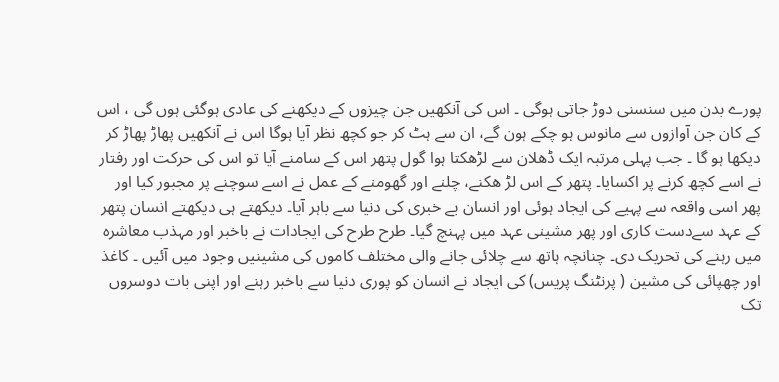پورے بدن میں سنسنی دوڑ جاتی ہوگی ۔ اس کی آنکھیں جن چیزوں کے دیکھنے کی عادی ہوگئی ہوں گی ، اس کے کان جن آوازوں سے مانوس ہو چکے ہون گے، ان سے ہٹ کر جو کچھ نظر آیا ہوگا اس نے آنکھیں پھاڑ پھاڑ کر دیکھا ہو گا ۔ جب پہلی مرتبہ ایک ڈھلان سے لڑھکتا ہوا گول پتھر اس کے سامنے آیا تو اس کی حرکت اور رفتار نے اسے کچھ کرنے پر اکسایا۔ پتھر کے اس لڑ ھکنے، چلنے اور گھومنے کے عمل نے اسے سوچنے پر مجبور کیا اور پھر اسی واقعہ سے پہیے کی ایجاد ہوئی اور انسان بے خبری کی دنیا سے باہر آیا۔ دیکھتے ہی دیکھتے انسان پتھر کے عہد سےدست کاری اور پھر مشینی عہد میں پہنچ گیا۔ طرح طرح کی ایجادات نے باخبر اور مہذب معاشرہ میں رہنے کی تحریک دی۔ چنانچہ ہاتھ سے چلائی جانے والی مختلف کاموں کی مشینیں وجود میں آئیں ۔ کاغذ اور چھپائی کی مشین ( پرنٹنگ پریس) کی ایجاد نے انسان کو پوری دنیا سے باخبر رہنے اور اپنی بات دوسروں تک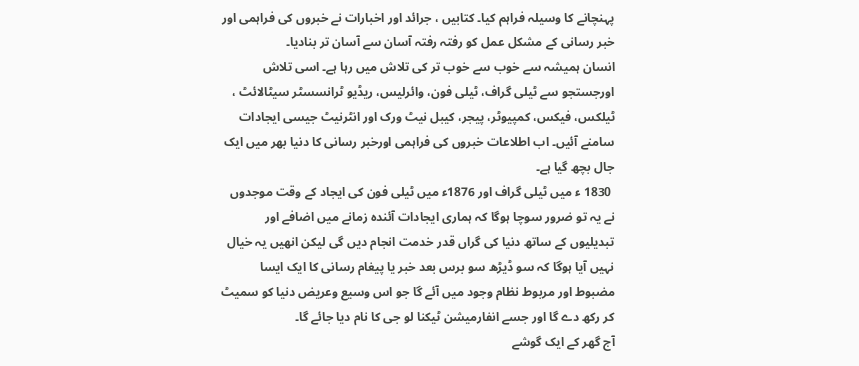پہنچانے کا وسیلہ فراہم کیا۔ کتابیں ، جرائد اور اخبارات نے خبروں کی فراہمی اور خبر رسانی کے مشکل عمل کو رفتہ رفتہ آسان سے آسان تر بنادیا۔
انسان ہمیشہ سے خوب سے خوب تر کی تلاش میں رہا ہے۔ اسی تلاش اورجستجو سے ٹیلی گراف، ٹیلی فون، وائرلیس، ریڈیو ٹرانسسٹر سیٹالائٹ ، ٹیلکس، فیکس، کمپیوٹر، پیجر، کیبل نیٹ ورک اور انٹرنیٹ جیسی ایجادات سامنے آئیں۔ اب اطلاعات خبروں کی فراہمی اورخبر رسانی کا دنیا بھر میں ایک جال بچھ گیا ہے۔
 1830 ء میں ٹیلی گراف اور 1876ء میں ٹیلی فون کی ایجاد کے وقت موجدوں نے یہ تو ضرور سوچا ہوگا کہ ہماری ایجادات آئندہ زمانے میں اضافے اور تبدیلیوں کے ساتھ دنیا کی گراں قدر خدمت انجام دیں گی لیکن انھیں یہ خیال نہیں آیا ہوگا کہ سو ڈیڑھ سو برس بعد خبر یا پیغام رسانی کا ایک ایسا مضبوط اور مربوط نظام وجود میں آئے گا جو اس وسیع وعریض دنیا کو سمیٹ کر رکھ دے گا اور جسے انفارمیشن ٹیکنا لو جی کا نام دیا جائے گا۔
آج گھر کے ایک گوشے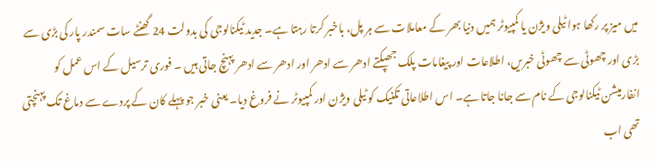میں میز پر رکھا ہوا ٹیلی ویژن یا کمپیوٹر ہمیں دنیا بھر کے معاملات سے ہر پل، باخبر کرتا رہتا ہے۔ جدید ٹیکنالوجی کی بدولت 24 گھنٹے سات سمندر پار کی بڑی سے بڑی اور چھوٹی سے چھوٹی خبریں، اطلاعات اور پیغامات پلک جھپکتے ادھر سے ادھر اور ادھر سے ادھر پہنچ جاتی ہیں ۔ فوری ترسیل کے اس عمل کو انفارمیشن ٹیکنالوجی کے نام سے جانا جاتا ہے۔ اس اطلاعاتی تکنیک کو ٹیلی ویژن اور کمپیوٹر نے فروغ دیا۔ یعنی خبر جو پہلے کان کے پردے سے دماغ تک پہنچتی تھی اب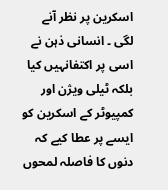اسکرین پر نظر آنے لگی ۔ انسانی ذہن نے اسی پر اکتفانہیں کیا بلکہ ٹیلی ویژن اور کمپیوٹر کے اسکرین کو ایسے پر عطا کیے کہ دنوں کا فاصلہ لمحوں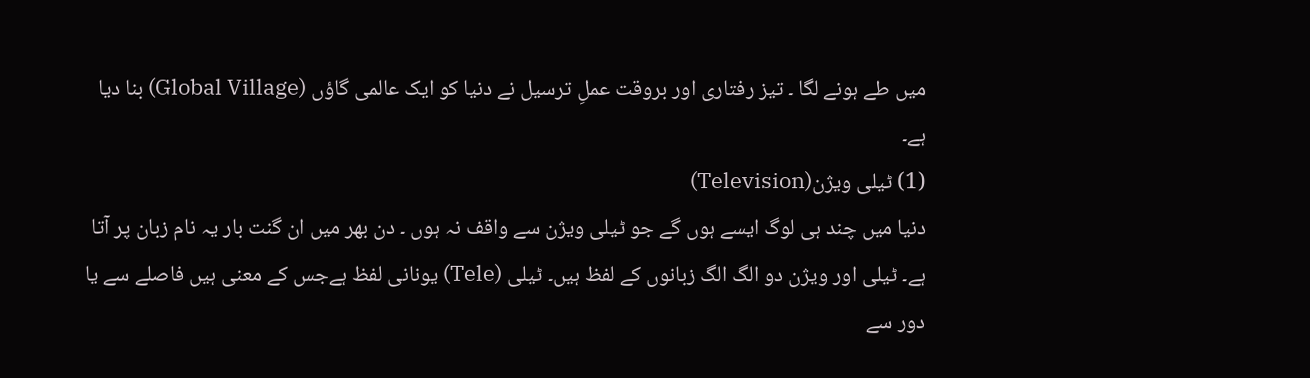میں طے ہونے لگا ۔ تیز رفتاری اور بروقت عملِ ترسیل نے دنیا کو ایک عالمی گاؤں (Global Village) بنا دیا ہے۔
(1) ٹیلی ویژن(Television)
دنیا میں چند ہی لوگ ایسے ہوں گے جو ٹیلی ویژن سے واقف نہ ہوں ۔ دن بھر میں ان گنت بار یہ نام زبان پر آتا ہے۔ ٹیلی اور ویژن دو الگ الگ زبانوں کے لفظ ہیں۔ ٹیلی (Tele) یونانی لفظ ہےجس کے معنی ہیں فاصلے سے یا دور سے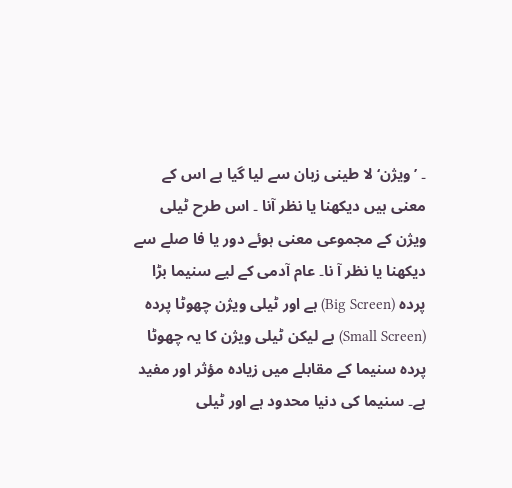۔ ’ویژن‘ لا طینی زبان سے لیا گیا ہے اس کے معنی ہیں دیکھنا یا نظر آنا ۔ اس طرح ٹیلی ویژن کے مجموعی معنی ہوئے دور یا فا صلے سے دیکھنا یا نظر آ نا۔ عام آدمی کے لیے سنیما بڑا پرده (Big Screen) ہے اور ٹیلی ویژن چھوٹا پردہ (Small Screen) ہے لیکن ٹیلی ویژن کا یہ چھوٹا پردہ سنیما کے مقابلے میں زیادہ مؤثر اور مفید ہے۔ سنیما کی دنیا محدود ہے اور ٹیلی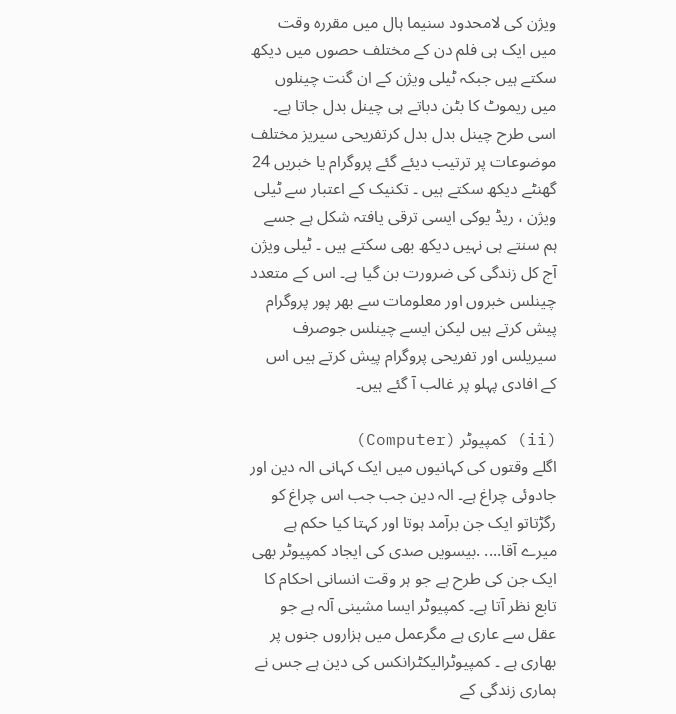ویژن کی لامحدود سنیما ہال میں مقررہ وقت میں ایک ہی فلم دن کے مختلف حصوں میں دیکھ سکتے ہیں جبکہ ٹیلی ویژن کے ان گنت چینلوں میں ریموٹ کا بٹن دباتے ہی چینل بدل جاتا ہے۔ اسی طرح چینل بدل بدل کرتفریحی سیریز مختلف موضوعات پر ترتیب دیئے گئے پروگرام یا خبریں 24 گھنٹے دیکھ سکتے ہیں ۔ تکنیک کے اعتبار سے ٹیلی ویژن ، ریڈ یوکی ایسی ترقی یافتہ شکل ہے جسے ہم سنتے ہی نہیں دیکھ بھی سکتے ہیں ۔ ٹیلی ویژن آج کل زندگی کی ضرورت بن گیا ہے۔ اس کے متعدد چینلس خبروں اور معلومات سے بھر پور پروگرام پیش کرتے ہیں لیکن ایسے چینلس جوصرف سیریلس اور تفریحی پروگرام پیش کرتے ہیں اس کے افادی پہلو پر غالب آ گئے ہیں۔

(ii) کمپیوٹر (Computer)
اگلے وقتوں کی کہانیوں میں ایک کہانی الہ دین اور جادوئی چراغ ہے۔ الہ دین جب جب اس چراغ کو رگڑتاتو ایک جن برآمد ہوتا اور کہتا کیا حکم ہے میرے آقا.... .بیسویں صدی کی ایجاد کمپیوٹر بھی ایک جن کی طرح ہے جو ہر وقت انسانی احکام کا تابع نظر آتا ہے۔ کمپیوٹر ایسا مشینی آلہ ہے جو عقل سے عاری ہے مگرعمل میں ہزاروں جنوں پر بھاری ہے ۔ کمپیوٹرالیکٹرانکس کی دین ہے جس نے ہماری زندگی کے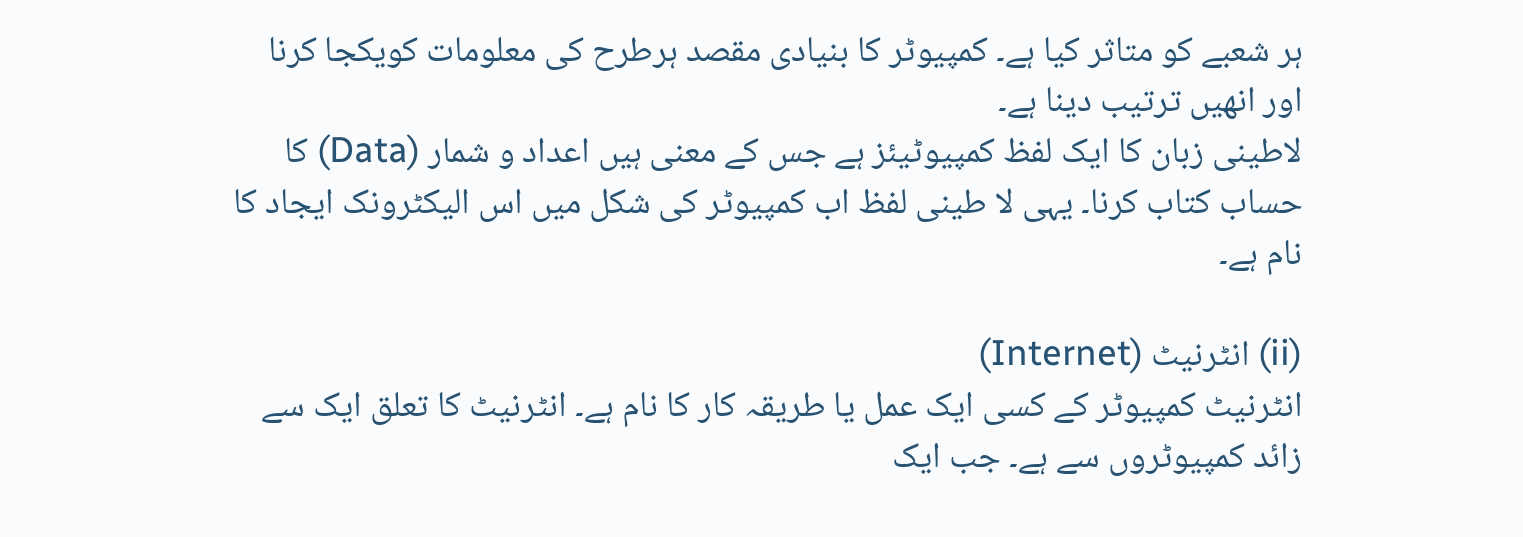ہر شعبے کو متاثر کیا ہے۔ کمپیوٹر کا بنیادی مقصد ہرطرح کی معلومات کویکجا کرنا اور انھیں ترتیب دینا ہے۔
لاطینی زبان کا ایک لفظ کمپیوٹیئز ہے جس کے معنی ہیں اعداد و شمار (Data) کا حساب کتاب کرنا۔ یہی لا طینی لفظ اب کمپیوٹر کی شکل میں اس الیکٹرونک ایجاد کا نام ہے۔

(ii) انٹرنیٹ (Internet)
انٹرنیٹ کمپیوٹر کے کسی ایک عمل یا طریقہ کار کا نام ہے۔ انٹرنیٹ کا تعلق ایک سے زائد کمپیوٹروں سے ہے۔ جب ایک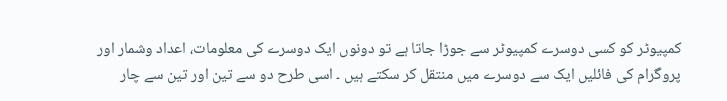کمپیوٹر کو کسی دوسرے کمپیوٹر سے جوڑا جاتا ہے تو دونوں ایک دوسرے کی معلومات، اعداد وشمار اور پروگرام کی فائلیں ایک سے دوسرے میں منتقل کر سکتے ہیں ۔ اسی طرح دو سے تین اور تین سے چار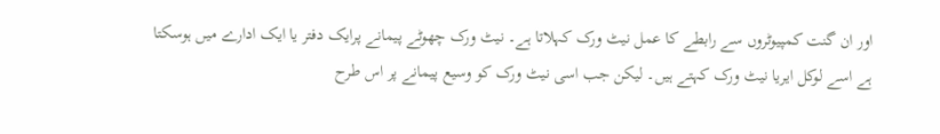اور ان گنت کمپیوٹروں سے رابطے کا عمل نیٹ ورک کہلاتا ہے۔ نیٹ ورک چھوٹے پیمانے پرایک دفتر یا ایک ادارے میں ہوسکتا ہے اسے لوکل ایریا نیٹ ورک کہتے ہیں۔ لیکن جب اسی نیٹ ورک کو وسیع پیمانے پر اس طرح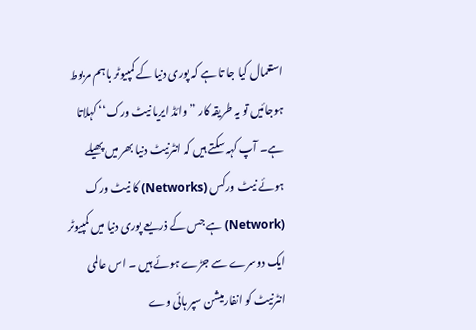استعمال کیا جا تا ہے کہ پوری دنیا کے کمپیوٹر باہم مربوط ہوجائیں تو یہ طریقہ کار ”وائڈ ایریا نیٹ ورک‘‘ کہلاتا ہے۔ آپ کہہ سکتے ہیں کہ انٹرنیٹ دنیا بھر میں پھیلے ہوئے نیٹ ورکس (Networks) کا نیٹ ورک (Network) ہے جس کے ذریعے پوری دنیا میں کمپیوٹر ایک دوسرے سے جڑے ہوئے ہیں ۔ اس عالمی انٹرنیٹ کو انفارمیشن سپر ہائی وے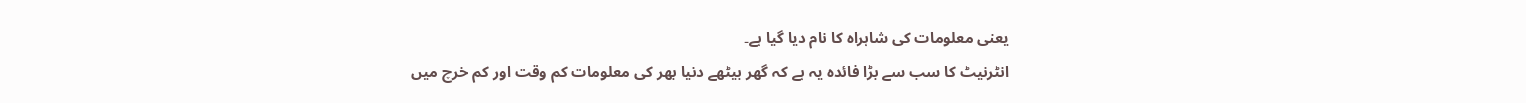یعنی معلومات کی شاہراہ کا نام دیا گیا ہے۔
انٹرنیٹ کا سب سے بڑا فائدہ یہ ہے کہ گھر بیٹھے دنیا بھر کی معلومات کم وقت اور کم خرچ میں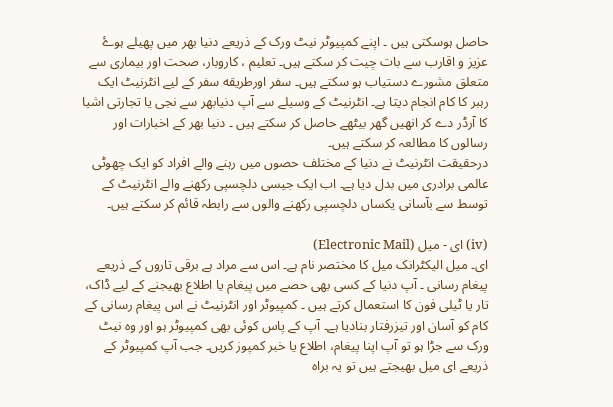حاصل ہوسکتی ہیں ۔ اپنے کمپیوٹر نیٹ ورک کے ذریعے دنیا بھر میں پھیلے ہوۓ عزیز و اقارب سے بات چیت کر سکتے ہیں۔ تعلیم ، کاروبار، صحت اور بیماری سے متعلق مشورے دستیاب ہو سکتے ہیں۔ سفر اورطریقه سفر کے لیے انٹرنیٹ ایک رہبر کا کام انجام دیتا ہے۔ انٹرنیٹ کے وسیلے سے آپ دنیابھر سے نجی یا تجارتی اشیا کا آرڈر دے کر انھیں گھر بیٹھے حاصل کر سکتے ہیں ۔ دنیا بھر کے اخبارات اور رسالوں کا مطالعہ کر سکتے ہیں۔
درحقیقت انٹرنیٹ نے دنیا کے مختلف حصوں میں رہنے والے افراد کو ایک چھوٹی عالمی برادری میں بدل دیا ہے۔ اب ایک جیسی دلچسپی رکھنے والے انٹرنیٹ کے توسط سے بآسانی یکساں دلچسپی رکھنے والوں سے رابطہ قائم کر سکتے ہیں۔

(iv) ای - میل (Electronic Mail)
ای۔ میل الیکٹرانک میل کا مختصر نام ہے۔ اس سے مراد ہے برقی تاروں کے ذریعے پیغام رسانی ۔ آپ دنیا کے کسی بھی حصے میں پیغام یا اطلاع بھیجنے کے لیے ڈاک، تار یا ٹیلی فون کا استعمال کرتے ہیں ۔ کمپیوٹر اور انٹرنیٹ نے اس پیغام رسانی کے کام کو آسان اور تیزرفتار بنادیا ہے۔ آپ کے پاس کوئی بھی کمپیوٹر ہو اور وہ نیٹ ورک سے جڑا ہو تو آپ اپنا پیغام، اطلاع یا خبر کمپوز کریں۔ جب آپ کمپیوٹر کے ذریعے ای میل بھیجتے ہیں تو یہ براہ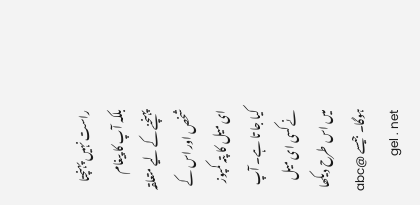راست نہیں پہنچتا بلکہ آپ کا پیغام پہنچنے کے لیے متعلقہ شخص اور اس کے ای میل کا پتہ کمپوز کیا جا تا ہے۔ آپ نے کسی ای میل میں اس طرح دیکھا ہوگا۔ جیسے abc@ gel . net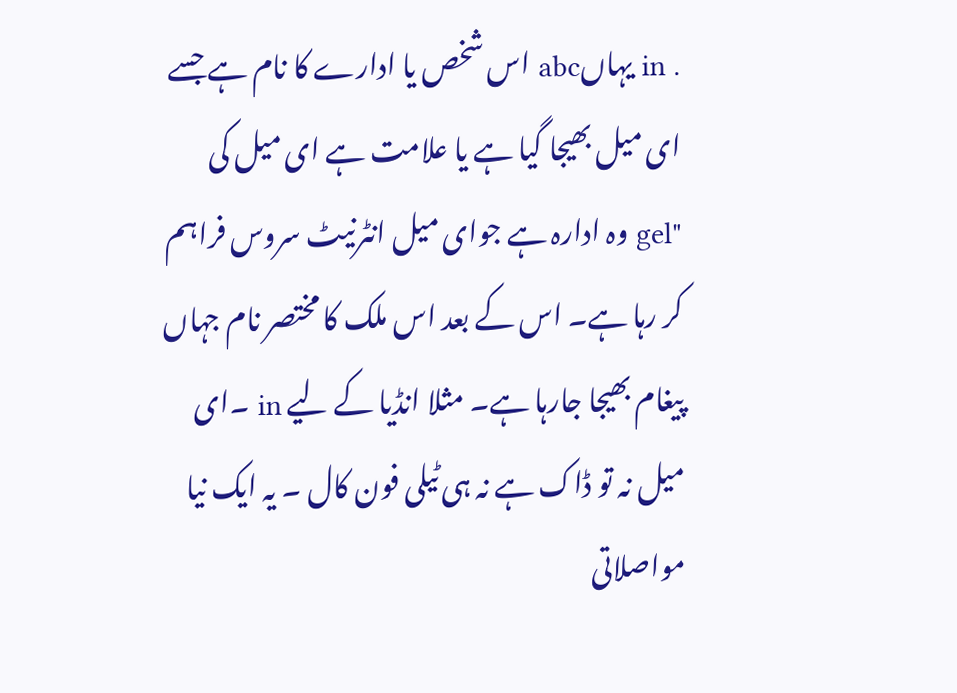. in یہاںabc اس شخص یا ادارے کا نام ہے جسے ای میل بھیجا گیا ہے یا علامت ہے ای میل کی "gel وہ ادارہ ہے جوای میل انٹرنیٹ سروس فراہم کر رہا ہے۔ اس کے بعد اس ملک کا مختصر نام جہاں پیغام بھیجا جارہا ہے۔ مثلا انڈیا کے لیے in ۔ای میل نہ تو ڈاک ہے نہ ہی ٹیلی فون کال ۔ یہ ایک نیا مواصلاتی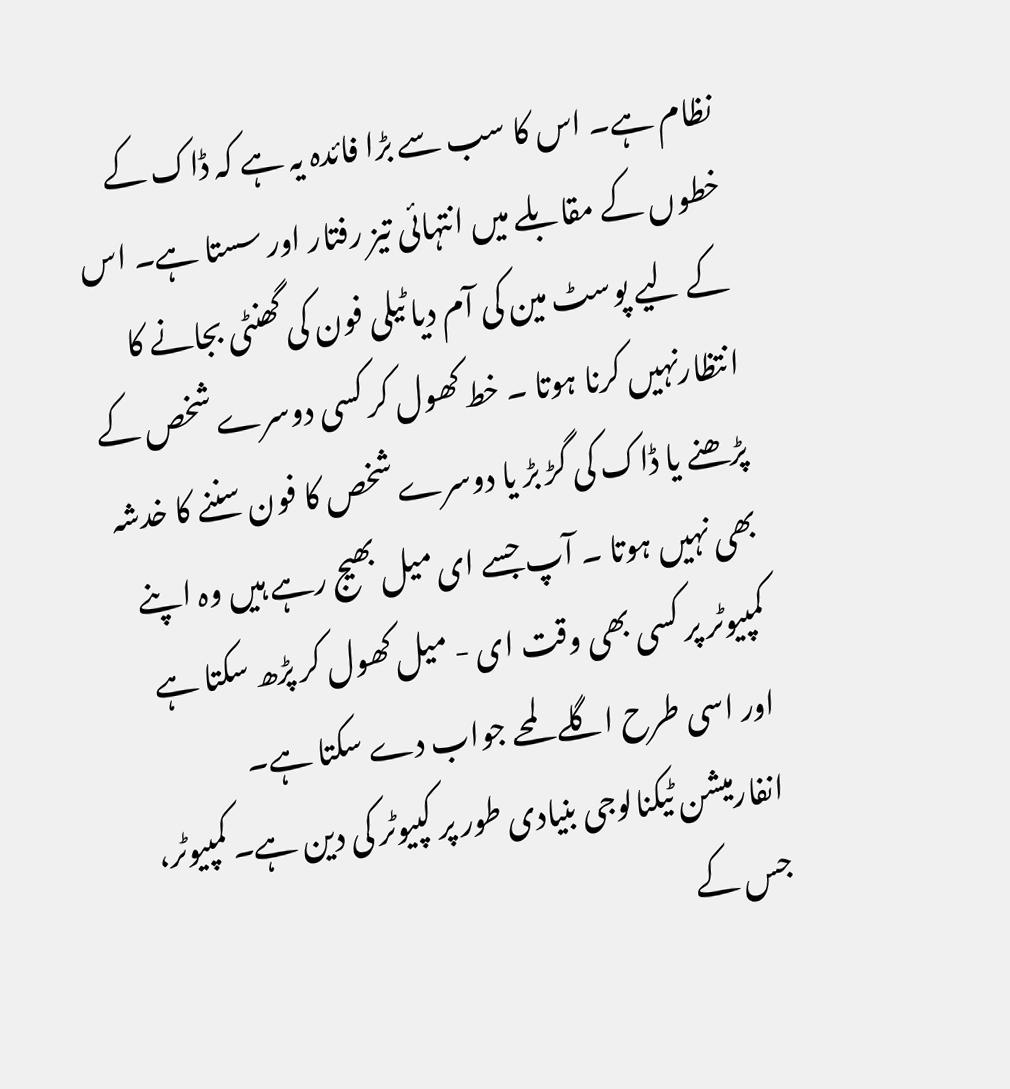نظام ہے۔ اس کا سب سے بڑا فائدہ یہ ہے کہ ڈاک کے خطوں کے مقابلے میں انتہائی تیز رفتار اور سستا ہے۔ اس کے لیے پوسٹ مین کی آم دیا ٹیلی فون کی گھنٹی بجانے کا انتظارنہیں کرنا ہوتا ۔ خط کھول کر کسی دوسرے شخص کے پڑھنے یا ڈاک کی گڑ بڑ یا دوسرے شخص کا فون سننے کا خدشہ بھی نہیں ہوتا ۔ آپ جسے ای میل بھیج رہے ہیں وہ اپنے کمپیوٹر پر کسی بھی وقت ای - میل کھول کر پڑھ سکتا ہے اور اسی طرح اگلے لمحے جواب دے سکتا ہے۔
انفارمیشن ٹیکنالوجی بنیادی طور پر کپیوٹر کی دین ہے۔ کمپیوٹر، جس کے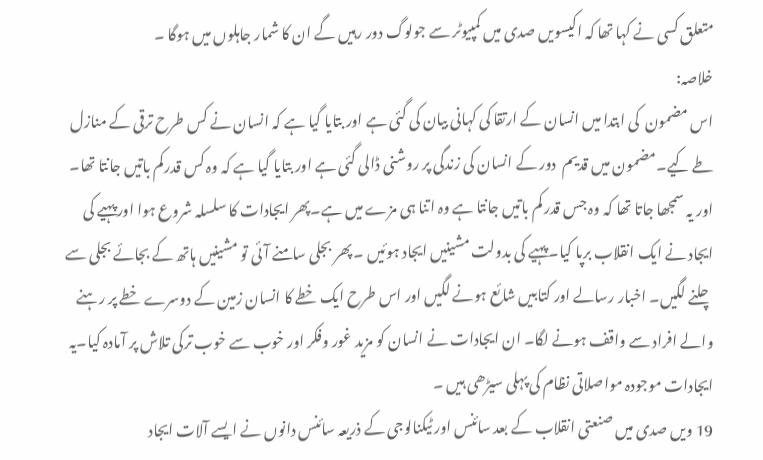متعلق کسی نے کہا تھا کہ اکیسویں صدی میں کمپیوٹر سے جولوگ دور رہیں گے ان کا شمار جاہلوں میں ہوگا ۔
خلاصہ:
اس مضمون  کی ابتدا میں انسان کے ارتقا کی کہانی بیان کی گئی ہے اور بتایا گیا ہے کہ انسان نے کس طرح ترقی کے منازل   طے کیے۔مضمون میں قدیم  دور کے انسان کی زندگی پر روشنی ڈالی گئی ہے اور بتایا گیا ہے کہ وہ کس قدرکم باتیں جانتا تھا۔ اور یہ سمجھا جاتا تھا کہ وہ جس قدر کم باتیں جانتا ہے وہ اتنا ہی مزے میں ہے۔پھر ایجادات کا سلسلہ شروع ہوا اور پہیے کی ایجاد نے ایک انقلاب برپا کیا۔ پہیے کی بدولت مشینیں ایجاد ہوئیں ۔ پھر بجلی سامنے آئی تو مشینیں ہاتھ کے بجائے بجلی سے چلنے لگیں۔ اخبار رسالے اور کتابیں شائع ہونے لگیں اور اس طرح ایک خطے کا انسان زمین کے دوسرے خطے پر رہنے والے افراد سے واقف ہونے لگا۔ ان ایجادات نے انسان کو مزید غور وفکر اور خوب سے خوب ترکی تلاش پر آمادہ کیا۔یہ ایجادات موجودہ مواصلاتی نظام کی پہلی سیڑھی ہیں ۔
19 ویں صدی میں صنعتی انقلاب کے بعد سائنس اور ٹیکنالوجی کے ذریعہ سائنس دانوں نے ایسے آلات ایجاد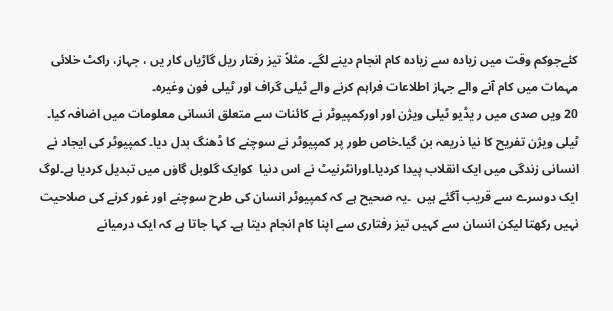کئےجوکم وقت میں زیادہ سے زیادہ کام انجام دینے لگے۔ مثلاً تیز رفتار ریل گاڑیاں کار یں ، جہاز، راکٹ خلائی مہمات میں کام آنے والے جہاز اطلاعات فراہم کرنے والے ٹیلی گراف اور ٹیلی فون وغیرہ۔
20 ویں صدی میں ر یڈیو ٹیلی ویژن اور اورکمپیوٹر نے کائنات سے متعلق انسانی معلومات میں اضافہ کیا۔ ٹیلی ویژن تفریح کا نیا ذریعہ بن گیا۔خاص طور پر کمپیوٹر نے سوچنے کا ڈھنگ بدل دیا۔ کمپیوٹر کی ایجاد نے انسانی زندگی میں ایک انقلاب پیدا کردیا۔اورانٹرنیٹ نے اس دنیا  کوایک گلوبل گاوٰں میں تبدیل کردیا ہے۔لوگ ایک دوسرے سے قریب آگئے ہیں  ۔یہ صحیح ہے کہ کمپیوٹر انسان کی طرح سوچنے اور غور کرنے کی صلاحیت نہیں رکھتا لیکن انسان سے کہیں تیز رفتاری سے اپنا کام انجام دیتا ہے۔ کہا جاتا ہے کہ ایک درمیانے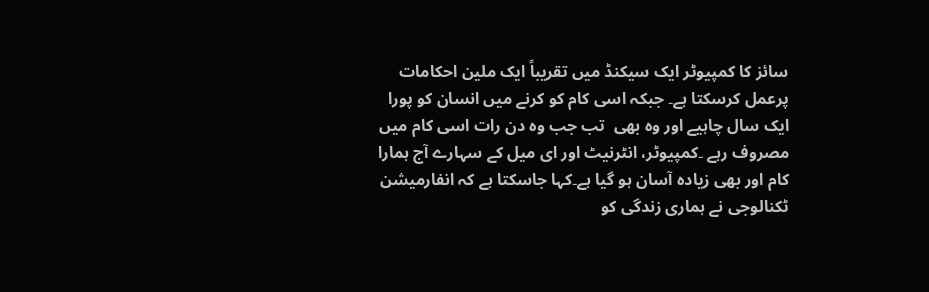سائز کا کمپیوٹر ایک سیکنڈ میں تقریباً ایک ملین احکامات پرعمل کرسکتا ہے۔ جبکہ اسی کام کو کرنے میں انسان کو پورا ایک سال چاہیے اور وہ بھی  تب جب وہ دن رات اسی کام میں مصروف رہے ۔کمپیوٹر، انٹرنیٹ اور ای میل کے سہارے آج ہمارا کام اور بھی زیادہ آسان ہو گیا ہے۔کہا جاسکتا ہے کہ انفارمیشن ٹکنالوجی نے ہماری زندگی کو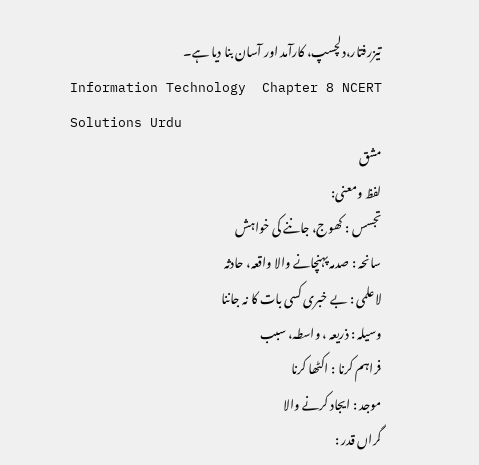تیزرفتار،دلچسپ، کارآمد اور آسان بنا دیا ہے۔
Information Technology  Chapter 8 NCERT Solutions Urdu
مشق
لفظ ومعنی:
تجسس : کھوج، جاننے کی خواہش
سانحہ : صدمہ پہنچانے والا واقعہ، حادثہ
لاعلمی : بے خبری کسی بات کا نہ جاننا
وسیلہ : ذریعہ ، واسطہ، سبب
فراہم کرنا : اکٹھا کرنا
موجد : ایجاد کرنے والا
گراں قدر :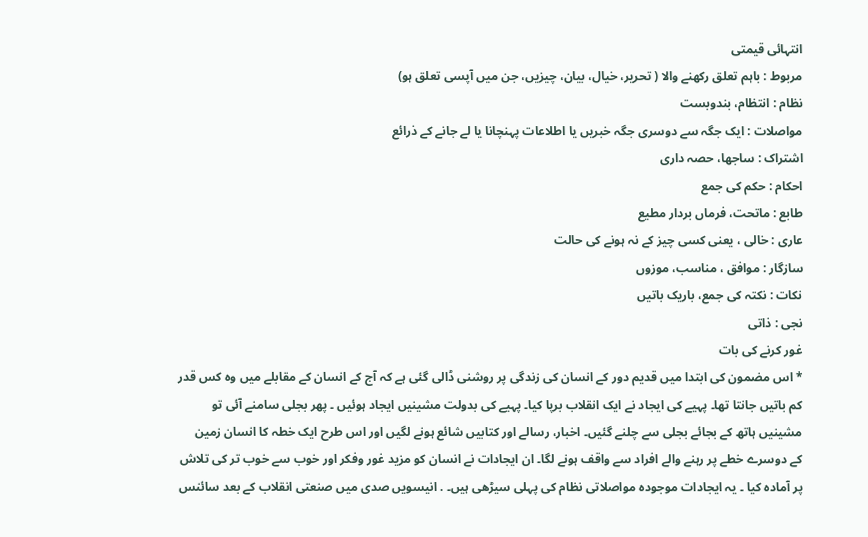انتہائی قیمتی
مربوط : باہم تعلق رکھنے والا ( تحریر، خیال، بیان، چیزیں، جن میں آپسی تعلق ہو)
نظام : انتظام، بندوبست
مواصلات : ایک جگہ سے دوسری جگہ خبریں یا اطلاعات پہنچانا یا لے جانے کے ذرائع
اشتراک : ساجھا، حصہ داری
احكام : حکم کی جمع
طابع : ماتحت، فرماں بردار مطيع
عاری : خالی ، یعنی کسی چیز کے نہ ہونے کی حالت
سازگار : موافق ، مناسب، موزوں
نکات : نکتہ کی جمع، باریک باتیں
نجی : ذاتی
غور کرنے کی بات
* اس مضمون کی ابتدا میں قدیم دور کے انسان کی زندگی پر روشنی ڈالی گئی ہے کہ آج کے انسان کے مقابلے میں وہ کس قدر کم باتیں جانتا تھا۔ پہیے کی ایجاد نے ایک انقلاب برپا کیا۔ پہیے کی بدولت مشینیں ایجاد ہوئیں ۔ پھر بجلی سامنے آئی تو مشینیں ہاتھ کے بجائے بجلی سے چلنے گئیں۔ اخبار، رسالے اور کتابیں شائع ہونے لگیں اور اس طرح ایک خطہ کا انسان زمین
کے دوسرے خطے پر رہنے والے افراد سے واقف ہونے لگا۔ ان ایجادات نے انسان کو مزید غور وفکر اور خوب سے خوب تر کی تلاش پر آمادہ کیا ۔ یہ ایجادات موجودہ مواصلاتی نظام کی پہلی سیڑھی ہیں۔ . انیسویں صدی میں صنعتی انقلاب کے بعد سائنس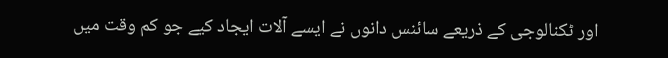اور ٹکنالوجی کے ذریعے سائنس دانوں نے ایسے آلات ایجاد کیے جو کم وقت میں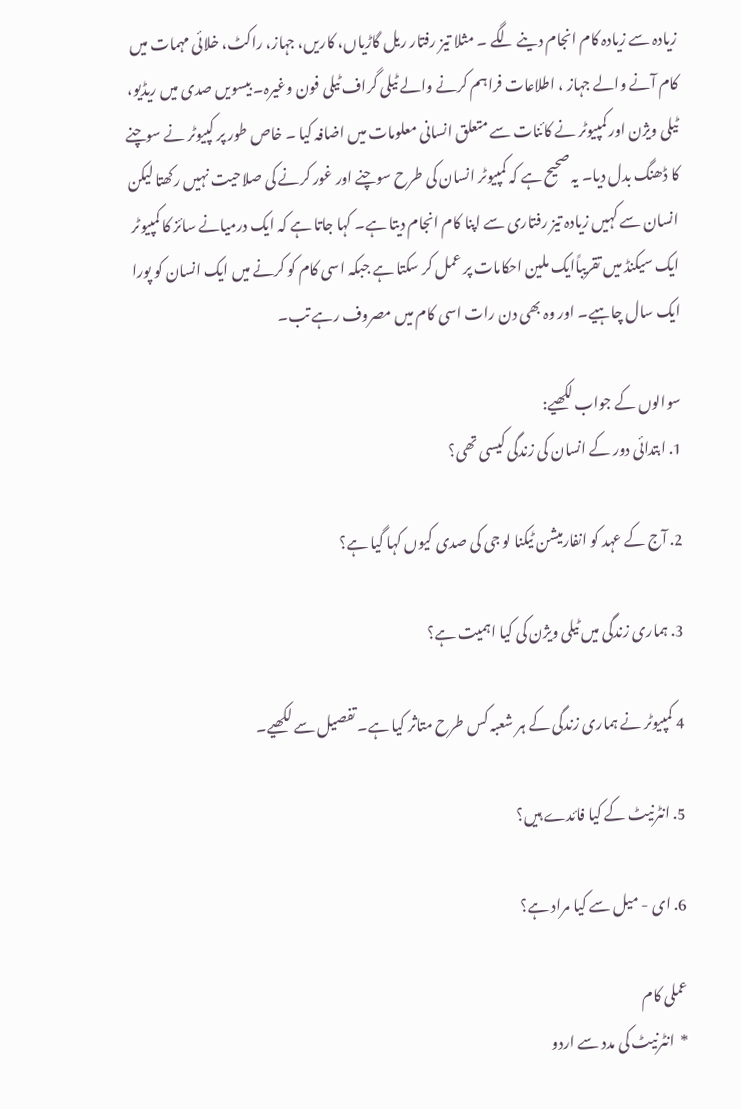زیادہ سے زیادہ کام انجام دینے لگے ۔ مثلا تیز رفتار ریل گاڑیاں، کاریں، جہاز، راکٹ، خلائی مہمات میں کام آنے والے جہاز ، اطلاعات فراہم کرنے والے ٹیلی گراف ٹیلی فون وغیرہ۔ بیسویں صدی میں ریڈیو، ٹیلی ویژن اور کمپیوٹر نے کائنات سے متعلق انسانی معلومات میں اضافہ کیا ۔ خاص طور پر کپیوٹر نے سوچنے کا ڈھنگ بدل دیا۔ یہ صحیح ہے کہ کمپیوٹر انسان کی طرح سوچنے اور غور کرنے کی صلاحیت نہیں رکھتا لیکن انسان سے کہیں زیادہ تیز رفتاری سے اپنا کام انجام دیتا ہے۔ کہا جاتا ہے کہ ایک درمیانے سائز کا کمپیوٹر ایک سیکنڈ میں تقریباًایک ملین احکامات پر عمل کر سکتا ہے جبکہ اسی کام کو کرنے میں ایک انسان کو پورا ایک سال چاہیے۔ اور وہ بھی دن رات اسی کام میں مصروف رہے تب۔

سوالوں کے جواب لکھیے:
1. ابتدائی دور کے انسان کی زندگی کیسی تھی؟

2. آج کے عہد کو انفارمیشن ٹیکنا لو جی کی صدی کیوں کہا گیا ہے؟

3. ہماری زندگی میں ٹیلی ویژن کی کیا اہمیت ہے؟

4 کمپیوٹر نے ہماری زندگی کے ہر شعبہ کس طرح متاثر کیا ہے۔ تفصیل سے لکھیے۔

5. انٹرنیٹ کے کیا فائدے ہیں؟

6. ای - میل سے کیا مراد ہے؟

عملی کام
*  انٹرنیٹ کی مدد سے اردو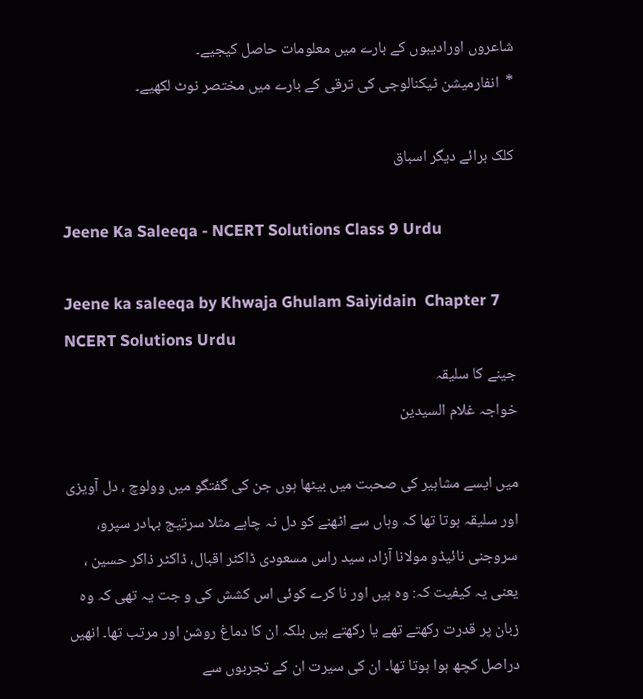شاعروں اورادیبوں کے بارے میں معلومات حاصل کیجیے۔
*  انفارمیشن ٹیکنالوجی کی ترقی کے بارے میں مختصر نوٹ لکھیے۔

کلک برائے دیگر اسباق

Jeene Ka Saleeqa - NCERT Solutions Class 9 Urdu

Jeene ka saleeqa by Khwaja Ghulam Saiyidain  Chapter 7 NCERT Solutions Urdu
جینے کا سلیقہ
خواجہ غلام السیدین

میں ایسے مشاہیر کی صحبت میں بیٹھا ہوں جن کی گفتگو میں وولوچ ، دل آویزی اور سلیقہ ہوتا تھا کہ وہاں سے اٹھنے کو دل نہ چاہے مثلا سرتیج بہادر سپرو، سروجنی نائیڈو مولانا آزاد، سید راس مسعودی ڈاکٹر اقبال، ڈاکٹر ذاکر حسین ، یعنی یہ کیفیت کہ: وہ ہیں اور نا کرے کوئی اس کشش کی و جت یہ تھی کہ وہ زبان پر قدرت رکھتے تھے یا رکھتے ہیں بلکہ ان کا دماغ روشن اور مرتب تھا۔ انھیں دراصل کچھ ہوا ہوتا تھا۔ ان کی سیرت ان کے تجربوں سے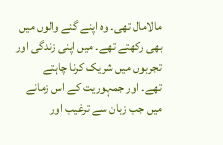مالامال تھی۔ وہ اپنے گنے والوں میں بھی رکھتے تھے۔ میں اپنی زندگی اور تجربوں میں شریک کرنا چاہتے
تھے۔ اور جمہوریت کے اس زمانے میں جب زبان سے ترغیب اور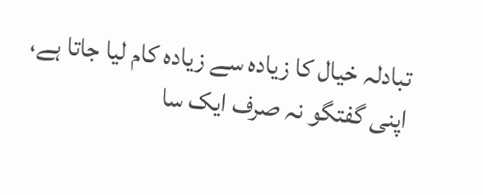تبادلہ خیال کا زیادہ سے زیادہ کام لیا جاتا ہے، اپنی گفتگو نہ صرف ایک سا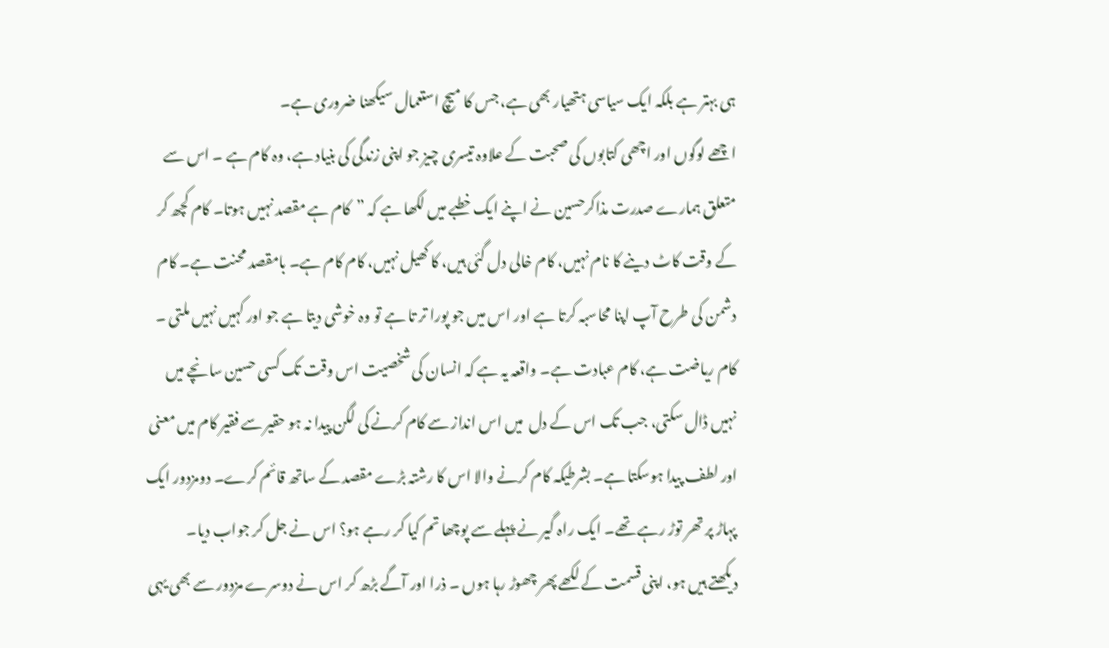ہی بہتر ہے بلکہ ایک سیاسی ہتھیار بھی ہے، جس کا میچ استعمال سیکھنا ضروری ہے۔
اچھے لوگوں اور اچھی کتابوں کی صحبت کے علاوہ تیسری چیز جو اپنی زندگی کی بنیاد ہے، وہ کام ہے ۔ اس سے متعلق ہمارے صدرت مذاکرحسین نے اپنے ایک خطبے میں لکھا ہے کہ ”کام ہے مقصد نہیں ہوتا۔ کام کچھ کر کے وقت کاٹ دینے کا نام نہیں، کام خالی دل گئی ہیں، کا کھیل نہیں، کام کام ہے۔ بامقصد محنت ہے۔ کام دشمن کی طرح آپ اپنا محاسبہ کرتا ہے اور اس میں جو پورا تر تا ہے تو وہ خوشی دیتا ہے جو اور کہیں نہیں ملتی ۔ کام ریاضت ہے، کام عبادت ہے۔ واقعہ یہ ہے کہ انسان کی شخصیت اس وقت تک کسی حسین سانچے میں نہیں ڈال سکتی، جب تک اس کے دل  میں اس انداز سے کام کرنے کی لگن پیدا نہ ہو حقیر سے فقیر کام میں معنی اور لطف پیدا ہوسکتا ہے۔ بشرطیکہ کام کرنے والا اس کا رشتہ بڑے مقصد کے ساتھ قائم کرے۔ دومزدور ایک پہاڑ پر تھر توڑ رہے تھے۔ ایک راہ گیر نے پہلے سے پوچھا تم کیا کر رہے ہو؟ اس نے جل کر جواب دیا۔
دیکھتے ہیں ہو، اپنی قسمت کے لکھے پھر چھوڑ رہا ہوں ۔ ذرا اور آگے بڑھ کر اس نے دوسرے مزدور سے بھی یہی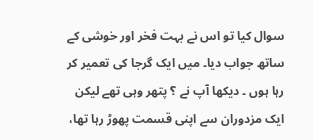سوال کیا تو اس نے بہت فخر اور خوشی کے ساتھ جواب دیا۔ میں ایک گرجا کی تعمیر کر رہا ہوں ۔ دیکھا آپ نے ؟ پتھر وہی تھے لیکن ایک مزدوران سے اپنی قسمت پھوڑ رہا تھا،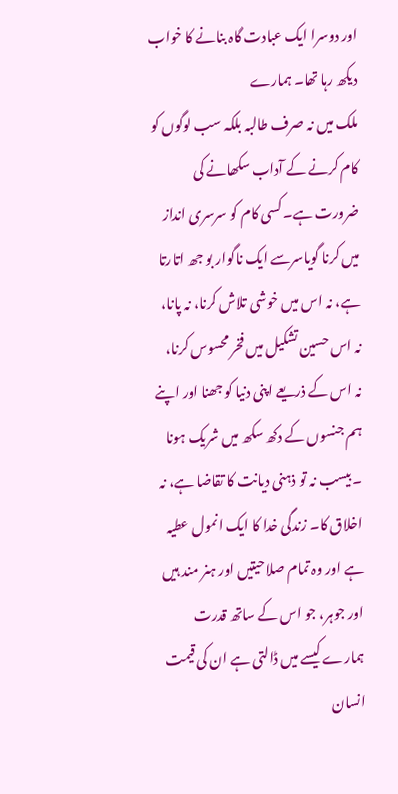اور دوسرا ایک عبادت گاہ بنانے کا خواب دیکھ رہا تھا۔ ہمارے
ملک میں نہ صرف طالبہ بلکہ سب لوگوں کو کام کرنے کے آداب سکھانے کی ضرورت ہے۔ کسی کام کو سرسری انداز میں کرنا گویاسرسے ایک ناگوار بو جھ اتارتا ہے، نہ اس میں خوشی تلاش کرنا، نہ پانا، نہ اس حسین تشکیل میں فخر محسوس کرنا، نہ اس کے ذریعے اپنی دنیا کو جھنا اور اپنے ہم جنسوں کے دکھ سکھ میں شریک ہونا ۔ بیسب نہ تو ذہنی دیانت کا تقاضا ہے، نہ اخلاق کا۔ زندگی خدا کا ایک انمول عطیہ ہے اور وہ تمام صلاحیتیں اور ہنر مند ہیں اور جوہر، جو اس کے ساتھ قدرت ہمارے کیسے میں ڈالتی ہے ان کی قیمت انسان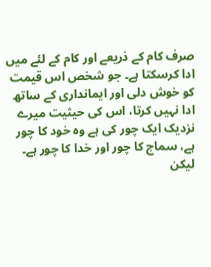صرف کام کے ذریعے اور کام کے لئے میں ادا کرسکتا ہے۔ جو شخص اس قیمت کو خوش دلی اور ایمانداری کے ساتھ ادا نہیں کرتا، اس کی حیثیت میرے نزدیک ایک چور کی ہے وہ خود کا چور ہے، سماج کا چور اور خدا کا چور ہے۔
لیکن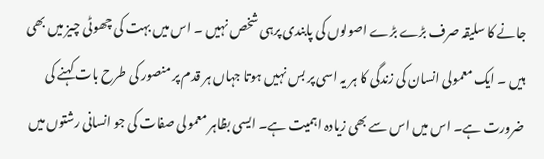جانے کا سلیقہ صرف بڑے بڑے اصولوں کی پابندی پرہی شخص نہیں ۔ اس میں بہت کی چھوٹی چیز میں بھی ہیں ۔ ایک معمولی انسان کی زندگی کا ہر یہ اسی پر بس نہیں ہوتا جہاں ہر قدم پر منصور کی طرح بات کہنے کی ضرورت ہے۔ اس میں اس سے بھی زیادہ اہمیت ہے۔ ایسی بظاہر معمولی صفات کی جو انسانی رشتوں میں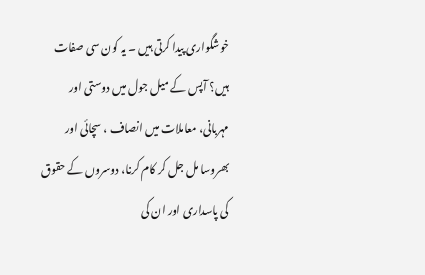خوشگواری پیدا کرتی ہیں ۔ یہ کون سی صفات ہیں؟ آپس کے میل جول میں دوستی اور مہربانی، معاملات میں انصاف ، سچائی اور بھروسا مل جل کر کام کرنا، دوسروں کے حقوق کی پاسداری اور ان کی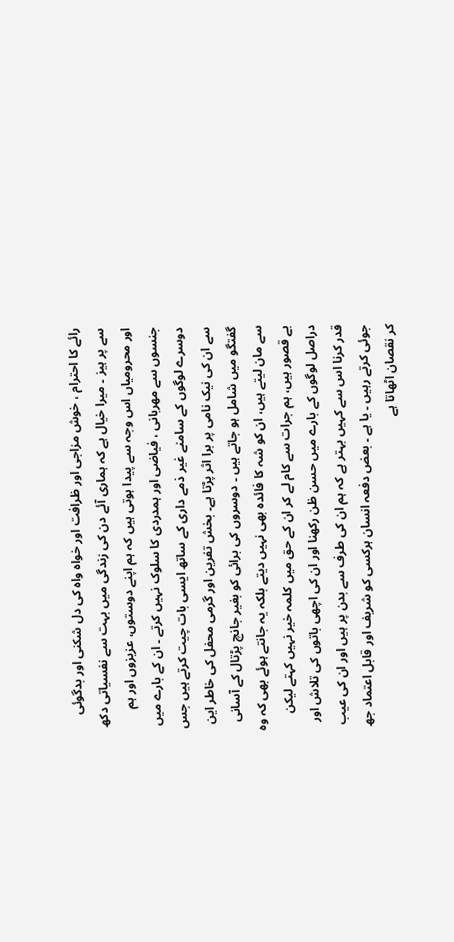رائے کا احترام ، خوش مزاجی اور ظرافت اور خواہ واہ کی دل شکنی اور بدگوئی سے پر ہیز ۔ میرا خیال ہے کہ ہماری آئے دن کی زندگی میں بہت سے نفسیاتی دکھ اور محرومیاں اس وجہ سے پیدا ہوتی ہیں کہ ہم اپنے دوستوں، عزیزوں اور ہم جنسوں سے مهربانی ، فیاضی اور ہمدردی کا سلوک نہیں کرتے ۔ ان کے بارے میں دوسرے لوگوں کے سامنے غیر ذمے داری کے ساتھ ایسی بات چیت کرتے ہیں جس سے ان کی نیک نامی پر برا اثر پڑتا ہے۔ بخش تفرین اور گرمی محفل کی خاطر این گفتگو میں شامل ہو جاتے ہیں ۔ دوسروں کی برائی کو بغیر جانچ پڑتال کے آسانی سے مان لیتے ہیں، ان کو شہ کا فائدہ بھی نہیں دیتے بلکہ یہ جانتے ہوئے بھی کہ وہ بے قصور ہیں، ہم جرات سے کام لے کر ان کے حق میں کلمہ خیر نہیں کہتے لیکن دراصل لوگوں کے بارے میں حسن ظن رکھنا اور ان کی اچھی باتوں کی تلاش اور قدر کرنا اس سے کہیں بہتر ہے کہ ہم ان کی طرف سے بدن پر ہیں اور ان کی عیب جوئی کرتے رہیں ۔ یا ہے ۔ بعض دفعہ انسان ہرکسی کو شریف اور قابل اعتماد جھ کر نقصان اٹھاتا ہے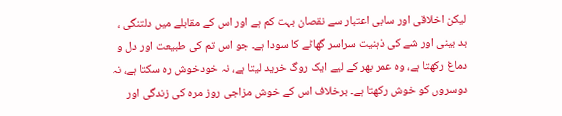لیکن اخلاقی اور سابی اعتبار سے نقصان بہت کم ہے اور اس کے مقابلے میں دلتنگی ، بد بینی اور شے کی ذہنیت سراسر گھاٹے کا سودا ہے۔ جو اس تم کی طبیعت اور دل و دماغ رکھتا ہے، وہ عمر بھر کے لیے ایک روگ خرید لیتا ہے، نہ خودخوش رہ سکتا ہے، نہ دوسروں کو خوش رکھتا ہے۔ برخلاف اس کے خوش مزاجی روز مرہ کی زندگی اور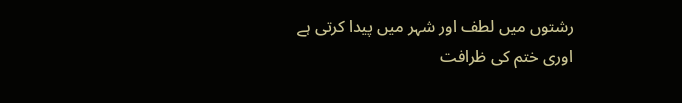رشتوں میں لطف اور شہر میں پیدا کرتی ہے اوری ختم کی ظرافت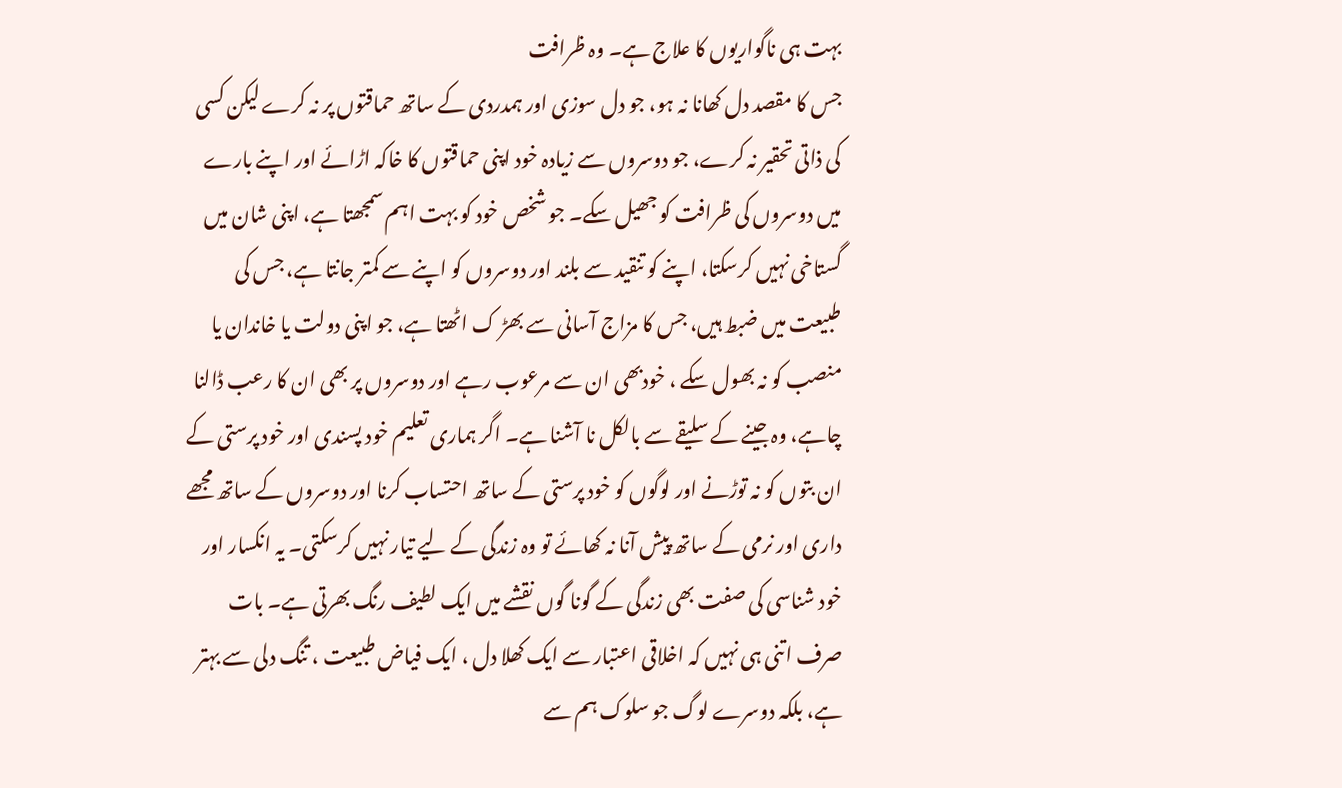بہت ہی ناگواریوں کا علاج ہے۔ وہ ظرافت
جس کا مقصد دل کھانا نہ ہو، جو دل سوزی اور ہمدردی کے ساتھ حماقتوں پر نہ کرے لیکن کسی کی ذاتی تحقیر نہ کرے، جو دوسروں سے زیادہ خود اپنی حماقتوں کا خاکہ اڑائے اور اپنے بارے میں دوسروں کی ظرافت کو جھیل سکے۔ جو شخص خود کو بہت اہم سمجھتا ہے، اپنی شان میں گستاخی نہیں کرسکتا، اپنے کو تنقید سے بلند اور دوسروں کو اپنے سے کمتر جانتا ہے، جس کی طبیعت میں ضبط ہیں، جس کا مزاج آسانی سے بھڑ ک اٹھتا ہے، جو اپنی دولت یا خاندان یا منصب کو نہ بھول سکے ، خودبھی ان سے مرعوب رہے اور دوسروں پر بھی ان کا رعب ڈالنا چاہے، وہ جینے کے سلیقے سے بالکل نا آشنا ہے۔ اگر ہماری تعلیم خود پسندی اور خود پرستی کے ان بتوں کو نہ توڑنے اور لوگوں کو خود پرستی کے ساتھ احتساب کرنا اور دوسروں کے ساتھ مجھے داری اور نرمی کے ساتھ پیش آنا نہ کھائے تو وہ زندگی کے لیے تیار نہیں کرسکتی۔ یہ انکسار اور خود شناسی کی صفت بھی زندگی کے گونا گوں نقشے میں ایک لطیف رنگ بھرتی ہے۔ بات صرف اتنی ہی نہیں کہ اخلاقی اعتبار سے ایک کھلا دل ، ایک فیاض طبیعت ، تنگ دلی سے بہتر ہے، بلکہ دوسرے لوگ جو سلوک ہم سے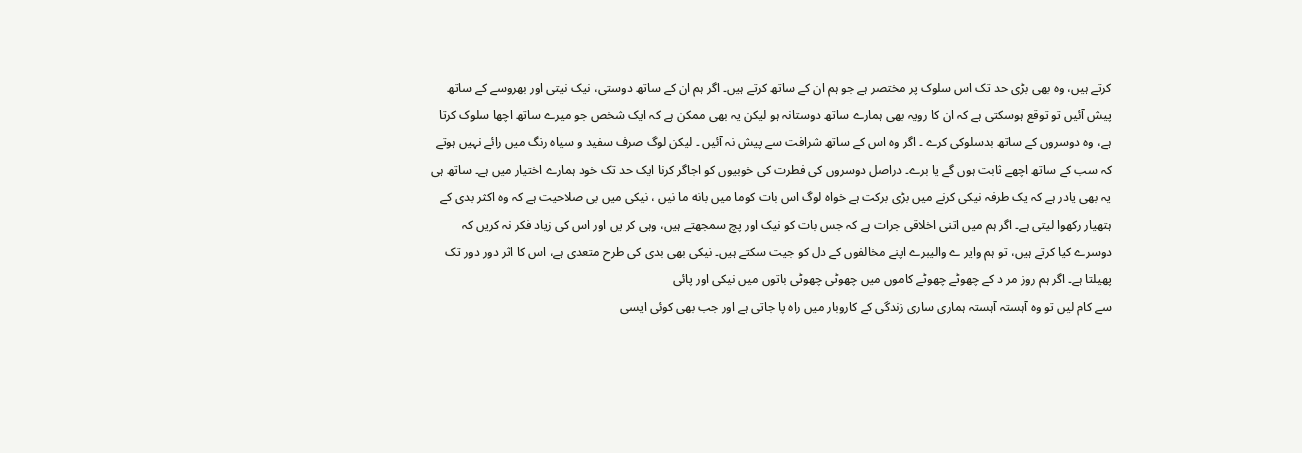کرتے ہیں، وہ بھی بڑی حد تک اس سلوک پر مختصر ہے جو ہم ان کے ساتھ کرتے ہیں۔ اگر ہم ان کے ساتھ دوستی، نیک نیتی اور بھروسے کے ساتھ پیش آئیں تو توقع ہوسکتی ہے کہ ان کا رویہ بھی ہمارے ساتھ دوستانہ ہو لیکن یہ بھی ممکن ہے کہ ایک شخص جو میرے ساتھ اچھا سلوک کرتا ہے، وہ دوسروں کے ساتھ بدسلوکی کرے ۔ اگر وہ اس کے ساتھ شرافت سے پیش نہ آئیں ۔ لیکن لوگ صرف سفید و سیاہ رنگ میں رائے نہیں ہوتے کہ سب کے ساتھ اچھے ثابت ہوں گے یا برے۔ دراصل دوسروں کی فطرت کی خوبیوں کو اجاگر کرنا ایک حد تک خود ہمارے اختیار میں ہے۔ ساتھ ہی یہ بھی یادر ہے کہ یک طرفہ نیکی کرنے میں بڑی برکت ہے خواہ لوگ اس بات کوما میں بانه ما نیں ، نیکی میں بی صلاحیت ہے کہ وہ اکثر بدی کے ہتھیار رکھوا لیتی ہے۔ اگر ہم میں اتنی اخلاقی جرات ہے کہ جس بات کو نیک اور پچ سمجھتے ہیں، وہی کر یں اور اس کی زیاد فکر نہ کریں کہ دوسرے کیا کرتے ہیں، تو ہم وایر ے والیبرے اپنے مخالفوں کے دل کو جیت سکتے ہیں۔ نیکی بھی بدی کی طرح متعدی ہے، اس کا اثر دور دور تک پھیلتا ہے۔ اگر ہم روز مر د کے چھوٹے چھوٹے کاموں میں چھوٹی چھوٹی باتوں میں نیکی اور پائی
سے کام لیں تو وہ آہستہ آہستہ ہماری ساری زندگی کے کاروبار میں راہ پا جاتی ہے اور جب بھی کوئی ایسی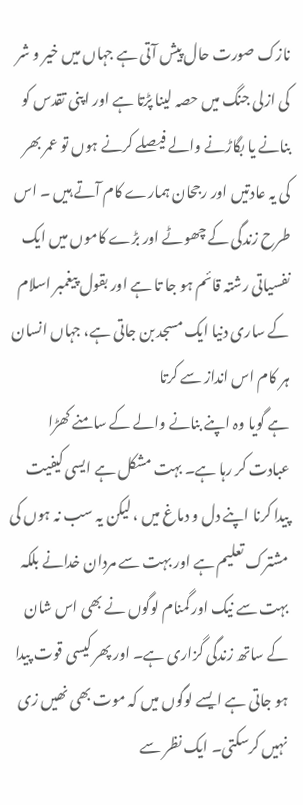نازک صورت حال پیش آتی ہے جہاں میں خیر و شر کی ازلی جنگ میں حصہ لینا پڑتا ہے اور اپنی تقدس کو بنانے یا بگاڑنے والے فیصلے کرنے ہوں تو عمر بھر کی یہ عادتیں اور رجحان ہمارے کام آتے ہیں ۔ اس طرح زندگی کے چھوٹے اور بڑے کاموں میں ایک نفسیاتی رشتہ قائم ہو جا تا ہے اور بقول پیغمبر اسلام کے ساری دنیا ایک مسجد بن جاتی ہے، جہاں انسان ہر کام اس انداز سے کرتا
ہے گویا وہ اپنے بنانے والے کے سامنے کھڑا عبادت کر رہا ہے۔ بہت مشکل ہے ایسی کیفیت پیدا کرنا اپنے دل و دماغ میں ، لیکن یہ سب نہ ہوں کی مشترک تعلیم ہے اور بہت سے مردان خدانے بلکہ بہت سے نیک اور گمنام لوگوں نے بھی اس شان کے ساتھ زندگی گزاری ہے۔ اور پھر کیسی قوت پیدا ہو جاتی ہے ایسے لوگوں میں کہ موت بھی نھیں زی نہیں کرسکتی۔ ایک نظر سے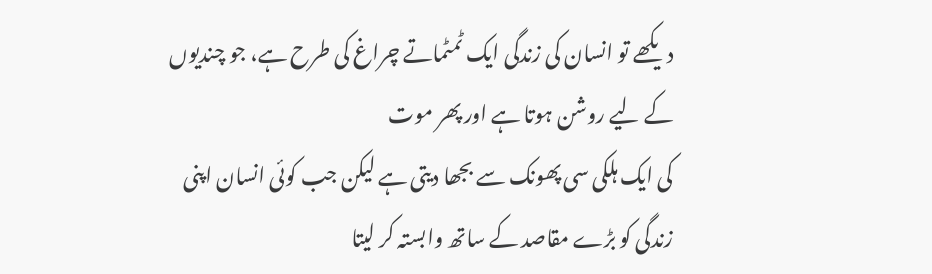دیکھے تو انسان کی زندگی ایک ٹمٹماتے چراغ کی طرح ہے، جو چندیوں کے لیے روشن ہوتا ہے اور پھر موت
کی ایک ہلکی سی پھونک سے بجھا دیتی ہے لیکن جب کوئی انسان اپنی زندگی کو بڑے مقاصد کے ساتھ وابستہ کر لیتا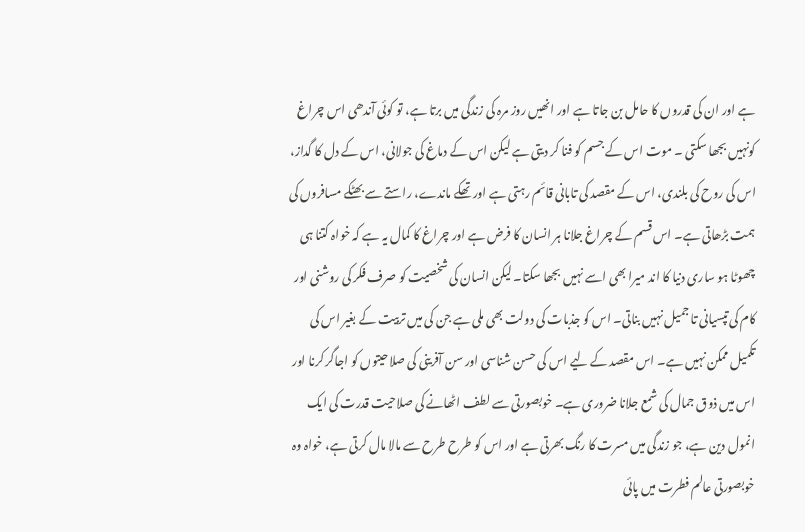ہے اور ان کی قدروں کا حامل بن جاتا ہے اور انھیں روز مرہ کی زندگی میں برتا ہے، تو کوئی آندھی اس چراغ کونہیں بجھا سکتی ۔ موت اس کے جسم کو فنا کر دیتی ہے لیکن اس کے دماغ کی جولانی، اس کے دل کا گداز، اس کی روح کی بلندی، اس کے مقصد کی تابانی قائم رہتی ہے اور تھکے ماندے، راستے سے بھٹکے مسافروں کی ہمت بڑھاتی ہے۔ اس قسم کے چراغ جلانا ہر انسان کا فرض ہے اور چراغ کا کمال یہ ہے کہ خواہ کتنا ہی چھوٹا ہو ساری دنیا کا اند میرا بھی اسے نہیں بجھا سکتا۔ لیکن انسان کی شخصیت کو صرف فکر کی روشنی اور کام کی تپسیانی تا جمیل نہیں بناتی۔ اس کو جذبات کی دولت بھی ملی ہے جن کی میں تربیت کے بغیر اس کی تکمیل ممکن نہیں ہے۔ اس مقصد کے لیے اس کی حسن شناسی اور سن آفرینی کی صلاحیتوں کو اجاگر کرنا اور اس میں ذوق جمال کی شمع جلانا ضروری ہے۔ خوبصورتی سے لطف اٹھانے کی صلاحیت قدرت کی ایک انمول دین ہے، جو زندگی میں مسرت کا رنگ بھرتی ہے اور اس کو طرح طرح سے مالا مال کرتی ہے، خواہ وہ خوبصورتی عالم فطرت میں پائی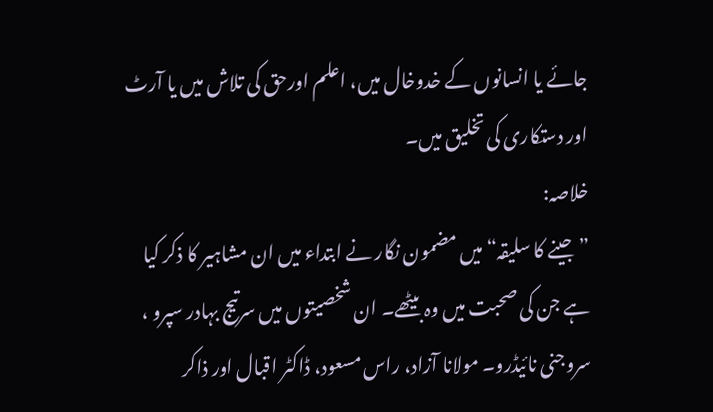جائے یا انسانوں کے خدوخال میں، اعلم اورحق کی تلاش میں یا آرٹ اور دستکاری کی تخلیق میں۔
خلاصہ:
”جینے کا سلیقہ“ میں مضمون نگار نے ابتداء میں ان مشاہیر کا ذکر کیا ہے جن کی صحبت میں وہ بیٹھے۔ ان شخصیتوں میں سرتیج بہادر سپرو ، سروجنی نائیڈرو۔ مولانا آزاد، راس مسعود، ڈاکٹر اقبال اور ذاکر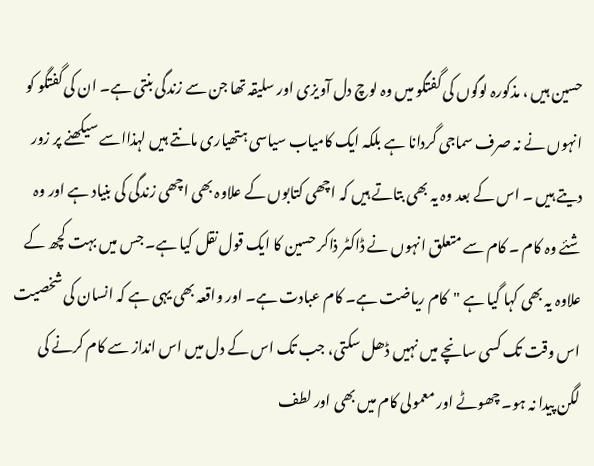حسین ہیں ، مذکورہ لوگوں کی گفتگو میں وہ لوچ دل آویزی اور سلیقہ تھا جن سے زندگی بنتی ہے۔ ان کی گفتگو کو انہوں نے نہ صرف سماجی گردانا ہے بلکہ ایک کامیاب سیاسی ہتھیاری مانتے ہیں لہذااسے سیکھنے پر زور دیتے ہیں ۔ اس کے بعد وہ یہ بھی بتاتے ہیں کہ اچھی کتابوں کے علاوہ بھی اچھی زندگی کی بنیاد ہے اور وہ شئے وہ کام ۔ کام سے متعلق انہوں نے ڈاکٹر ذاکر حسین کا ایک قول نقل کیا ہے۔ جس میں بہت کچھ کے علاوہ یہ بھی کہا گیا ہے "کام ریاضت ہے۔ کام عبادت ہے۔ اور واقعہ بھی یہی ہے کہ انسان کی شخصیت اس وقت تک کسی سانچے میں نہیں ڈھل سکتی، جب تک اس کے دل میں اس انداز سے کام کرنے کی لگن پیدا نہ ہو۔ چھوٹے اور معمولی کام میں بھی اور لطف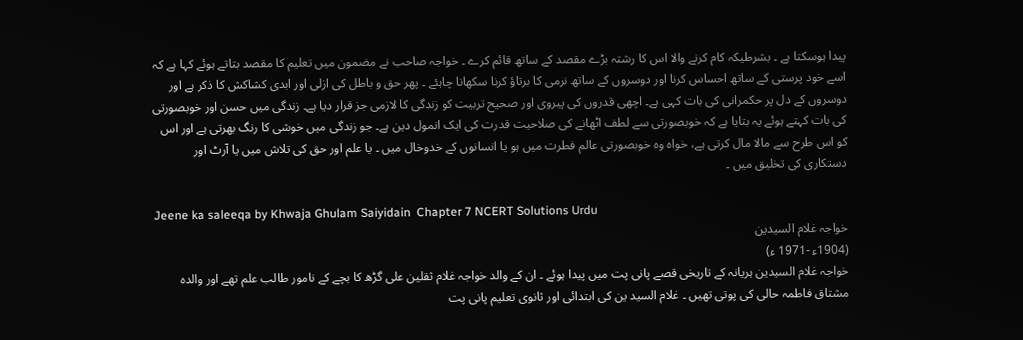پیدا ہوسکتا ہے ۔ بشرطیکہ کام کرنے والا اس کا رشتہ بڑے مقصد کے ساتھ قائم کرے ۔ خواجہ صاحب نے مضمون میں تعلیم کا مقصد بتاتے ہوئے کہا ہے کہ اسے خود پرستی کے ساتھ احساس کرنا اور دوسروں کے ساتھ نرمی کا برتاؤ کرنا سکھانا چاہئے ۔ پھر حق و باطل کی ازلی اور ابدی کشاکش کا ذکر ہے اور دوسروں کے دل پر حکمرانی کی بات کہی ہے۔ اچھی قدروں کی پیروی اور صحیح تربیت کو زندگی کا لازمی جز قرار دیا ہے۔ زندگی میں حسن اور خوبصورتی کی بات کہتے ہوئے یہ بتایا ہے کہ خوبصورتی سے لطف اٹھانے کی صلاحیت قدرت کی ایک انمول دین ہے۔ جو زندگی میں خوشی کا رنگ بھرتی ہے اور اس کو اس طرح سے مالا مال کرتی ہے، خواہ وہ خوبصورتی عالم فطرت میں ہو یا انسانوں کے خدوخال میں ۔ یا علم اور حق کی تلاش میں یا آرٹ اور دستکاری کی تخلیق میں ۔

Jeene ka saleeqa by Khwaja Ghulam Saiyidain  Chapter 7 NCERT Solutions Urdu
خواجہ غلام السیدین
(1904ء -1971 ء)
خواجہ غلام السیدین ہریانہ کے تاریخی قصے پانی پت میں پیدا ہوئے ۔ ان کے والد خواجہ غلام ثقلین علی گڑھ کا بچے کے نامور طالب علم تھے اور والدہ مشتاق فاطمہ حالی کی پوتی تھیں ۔ غلام السید ین کی ابتدائی اور ثانوی تعلیم پانی پت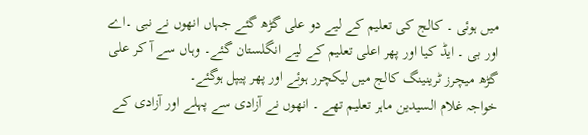میں ہوئی ۔ کالج کی تعلیم کے لیے دو علی گڑھ گئے جہاں انھوں نے نبی ۔اے اور بی ۔ ایڈ کیا اور پھر اعلی تعلیم کے لیے انگلستان گئے۔ وہاں سے آ کر علی گڑھ میچرز ٹرینینگ کالج میں لیکچرر ہوئے اور پھر پیپل ہوگئے۔
خواجہ غلام السیدین ماہر تعلیم تھے ۔ انھوں نے آزادی سے پہلے اور آزادی کے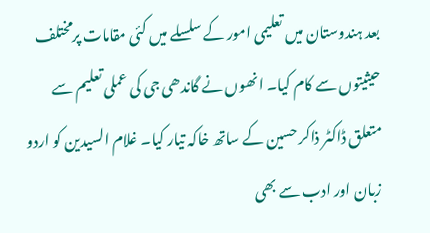بعد ہندوستان میں تعلیمی امور کے سلسلے میں کئی مقامات پرمختلف حیثیتوں سے کام کیا۔ انھوں نے گاندھی جی کی عملی تعلیم سے متعلق ڈاکٹر ذاکر حسین کے ساتھ خاکہ تیار کیا۔ غلام السیدین کو اردو زبان اور ادب سے بھی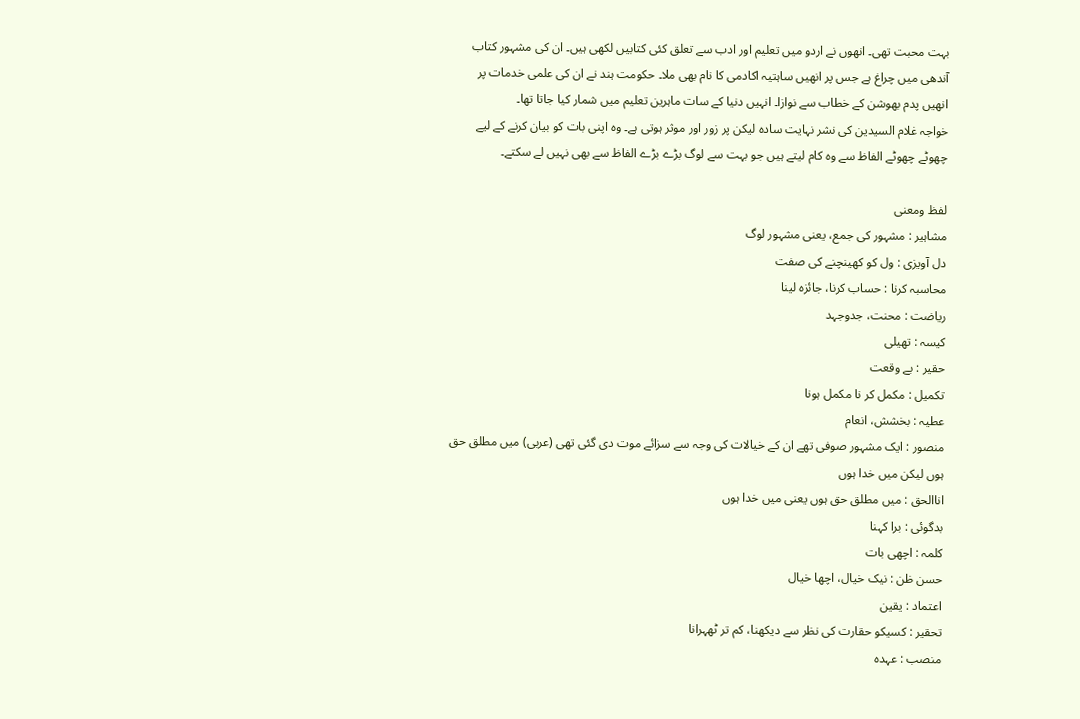بہت محبت تھی۔ انھوں نے اردو میں تعلیم اور ادب سے تعلق کئی کتابیں لکھی ہیں۔ ان کی مشہور کتاب آندھی میں چراغ ہے جس پر انھیں ساہتیہ اکادمی کا نام بھی ملا۔ حکومت ہند نے ان کی علمی خدمات پر انھیں پدم بھوشن کے خطاب سے نوازا۔ انہیں دنیا کے سات ماہرین تعلیم میں شمار کیا جاتا تھا۔
خواجہ غلام السیدین کی نشر نہایت سادہ لیکن پر زور اور موثر ہوتی ہے۔ وہ اپنی بات کو بیان کرنے کے لیے چھوٹے چھوٹے الفاظ سے وہ کام لیتے ہیں جو بہت سے لوگ بڑے بڑے الفاظ سے بھی نہیں لے سکتے۔

لفظ ومعنی
مشاہیر : مشہور کی جمع، یعنی مشہور لوگ
دل آویزی : ول کو کھینچنے کی صفت
محاسبہ کرنا : حساب کرنا، جائزہ لینا
ریاضت : محنت، جدوجہد
کیسہ : تھیلی
حقیر : بے وقعت
تکمیل : مکمل کر نا مکمل ہونا
عطیہ : بخشش، انعام
منصور : ایک مشہور صوفی تھے ان کے خیالات کی وجہ سے سزائے موت دی گئی تھی (عربی) میں مطلق حق ہوں لیکن میں خدا ہوں
اناالحق : میں مطلق حق ہوں یعنی میں خدا ہوں
بدگوئی : برا کہنا
کلمہ : اچھی بات
حسن ظن : نیک خیال، اچھا خیال
اعتماد : یقین
تحقیر : کسیکو حقارت کی نظر سے دیکھنا، کم تر ٹھہرانا
منصب : عہدہ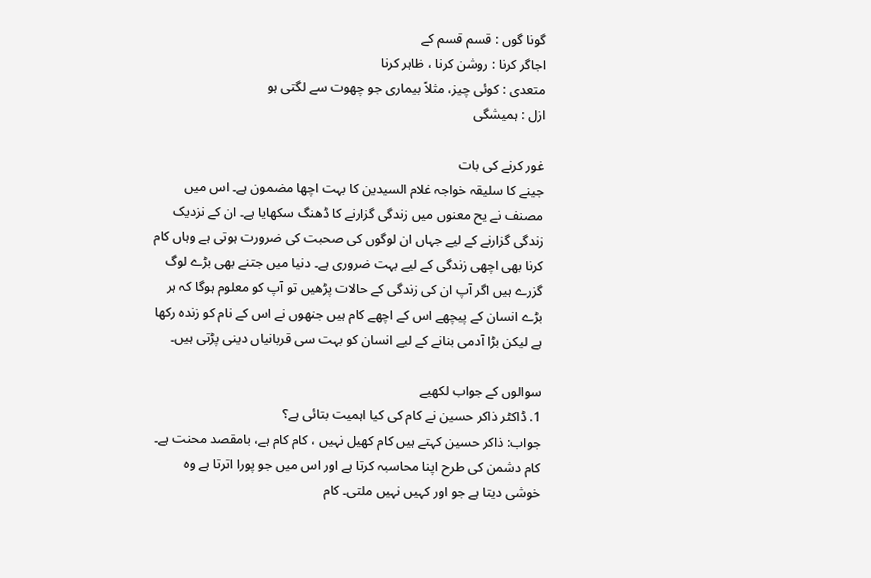گونا گوں : قسم قسم کے
اجاگر کرنا : روشن کرنا ، ظاہر کرنا
متعدی : کوئی چیز، مثلاً بیماری جو چھوت سے لگتی ہو
ازل : ہمیشگی

غور کرنے کی بات
جینے کا سلیقہ خواجہ غلام السیدین کا بہت اچھا مضمون ہے۔ اس میں مصنف نے یح معنوں میں زندگی گزارنے کا ڈھنگ سکھایا ہے۔ ان کے نزدیک زندگی گزارنے کے لیے جہاں ان لوگوں کی صحبت کی ضرورت ہوتی ہے وہاں کام کرنا بھی اچھی زندگی کے لیے بہت ضروری ہے۔ دنیا میں جتنے بھی بڑے لوگ گزرے ہیں اگر آپ ان کی زندگی کے حالات پڑھیں تو آپ کو معلوم ہوگا کہ ہر بڑے انسان کے پیچھے اس کے اچھے کام ہیں جنھوں نے اس کے نام کو زندہ رکھا ہے لیکن بڑا آدمی بنانے کے لیے انسان کو بہت سی قربانیاں دینی پڑتی ہیں۔

سوالوں کے جواب لکھیے
1. ڈاکٹر ذاکر حسین نے کام کی کیا اہمیت بتائی ہے؟
جواب: ذاکر حسین کہتے ہیں کام کھیل نہیں ، کام کام ہے، بامقصد محنت ہے۔ کام دشمن کی طرح اپنا محاسبہ کرتا ہے اور اس میں جو پورا اترتا ہے وہ خوشی دیتا ہے جو اور کہیں نہیں ملتی۔ کام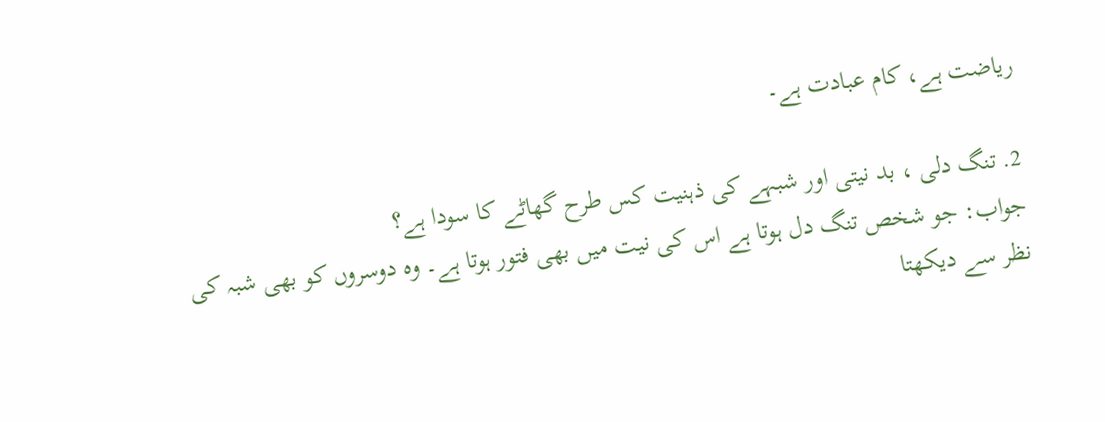ریاضت ہے، کام عبادت ہے۔

2. تنگ دلی ، بد نیتی اور شبہے کی ذہنیت کس طرح گھاٹے کا سودا ہے؟
جواب: جو شخص تنگ دل ہوتا ہے اس کی نیت میں بھی فتور ہوتا ہے۔ وہ دوسروں کو بھی شبہ کی نظر سے دیکھتا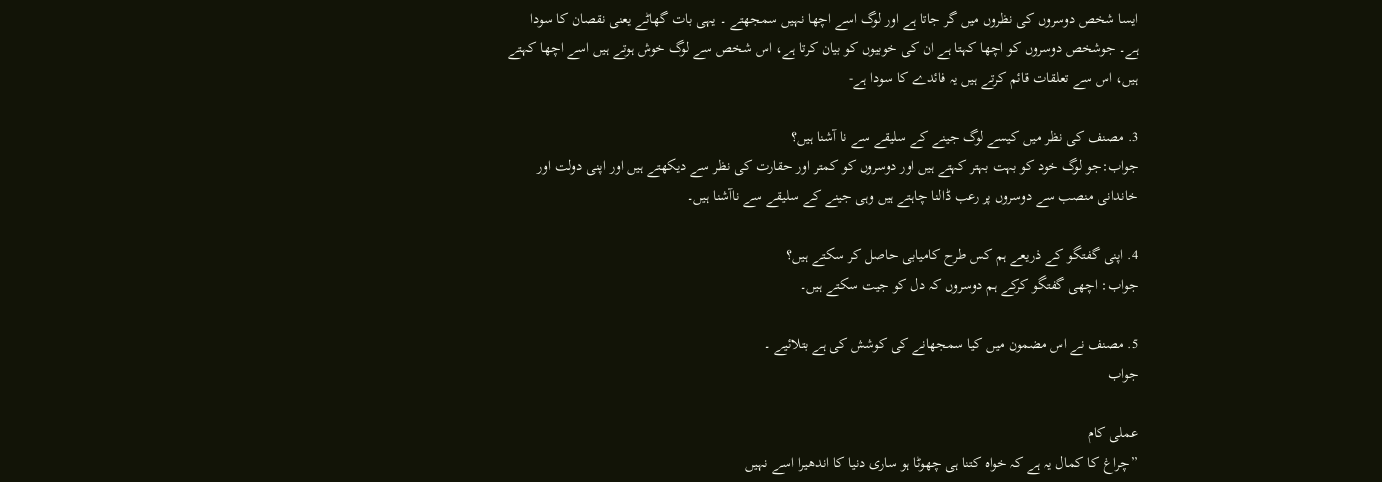ایسا شخص دوسروں کی نظروں میں گر جاتا ہے اور لوگ اسے اچھا نہیں سمجھتے ۔ یہی بات گھاٹے یعنی نقصان کا سودا ہے۔ جوشخص دوسروں کو اچھا کہتا ہے ان کی خوبیوں کو بیان کرتا ہے، اس شخص سے لوگ خوش ہوتے ہیں اسے اچھا کہتے ہیں، اس سے تعلقات قائم کرتے ہیں یہ فائدے کا سودا ہے-

3. مصنف کی نظر میں کیسے لوگ جینے کے سلیقے سے نا آشنا ہیں؟
جواب:جو لوگ خود کو بہت بہتر کہتے ہیں اور دوسروں کو کمتر اور حقارت کی نظر سے دیکھتے ہیں اور اپنی دولت اور خاندانی منصب سے دوسروں پر رعب ڈالنا چاہتے ہیں وہی جینے کے سلیقے سے ناآشنا ہیں۔

4. اپنی گفتگو کے ذریعے ہم کس طرح کامیابی حاصل کر سکتے ہیں؟
جواب: اچھی گفتگو کرکے ہم دوسروں کہ دل کو جیت سکتے ہیں۔

5. مصنف نے اس مضمون میں کیا سمجھانے کی کوشش کی ہے بتلائیے ۔
جواب

عملی کام
”چراغ کا کمال یہ ہے کہ خواہ کتنا ہی چھوٹا ہو ساری دنیا کا اندھیرا اسے نہیں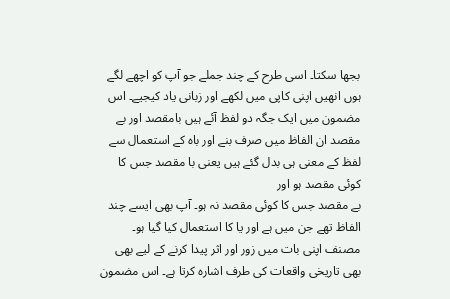بجھا سکتا۔ اسی طرح کے چند جملے جو آپ کو اچھے لگے ہوں انھیں اپنی کاپی میں لکھے اور زبانی یاد کیجیے۔ اس مضمون میں ایک جگہ دو لفظ آئے ہیں بامقصد اور بے مقصد ان الفاظ میں صرف بنے اور باہ کے استعمال سے لفظ کے معنی ہی بدل گئے ہیں یعنی با مقصد جس کا کوئی مقصد ہو اور
بے مقصد جس کا کوئی مقصد نہ ہو۔ آپ بھی ایسے چند الفاظ تھے جن میں ہے اور یا کا استعمال کیا گیا ہو۔
مصنف اپنی بات میں زور اور اثر پیدا کرنے کے لیے بھی بھی تاریخی واقعات کی طرف اشارہ کرتا ہے۔ اس مضمون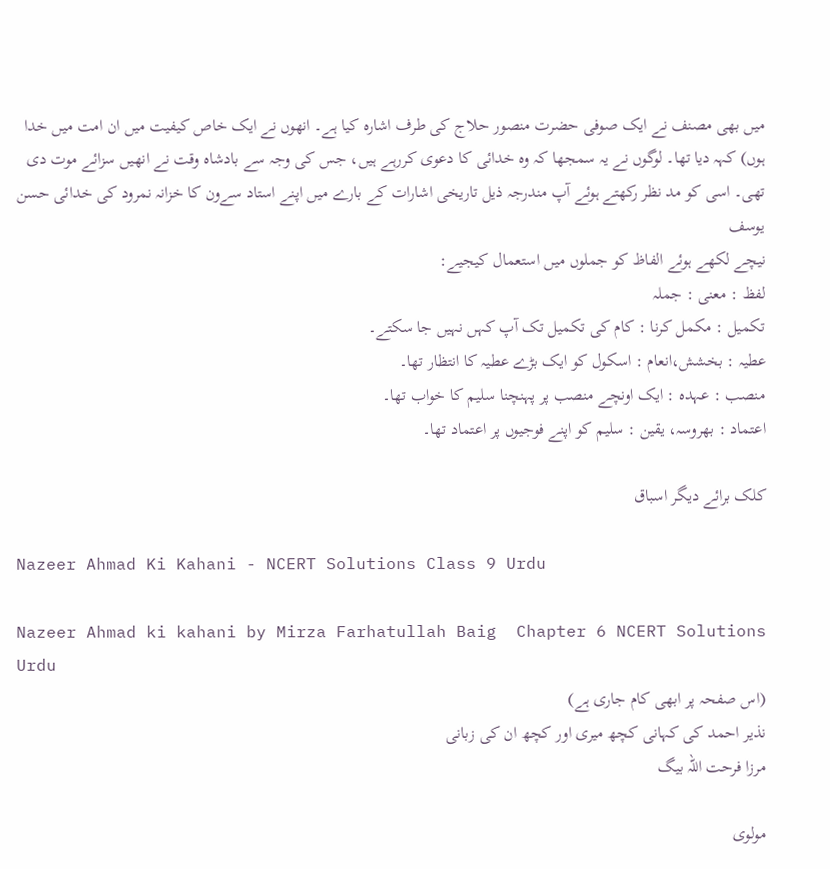میں بھی مصنف نے ایک صوفی حضرت منصور حلاج کی طرف اشارہ کیا ہے۔ انھوں نے ایک خاص کیفیت میں ان امت میں خدا ہوں) کہہ دیا تھا۔ لوگوں نے یہ سمجھا کہ وہ خدائی کا دعوی کررہے ہیں، جس کی وجہ سے بادشاہ وقت نے انھیں سزائے موت دی تھی۔ اسی کو مد نظر رکھتے ہوئے آپ مندرجہ ذیل تاریخی اشارات کے بارے میں اپنے استاد سےون کا خزانہ نمرود کی خدائی حسن يوسف
نیچے لکھے ہوئے الفاظ کو جملوں میں استعمال کیجیے:
لفظ : معنی : جملہ
تکمیل : مکمل کرنا : کام کی تکمیل تک آپ کہں نہیں جا سکتے۔
عطیہ : بخشش،انعام : اسکول کو ایک بڑے عطیہ کا انتظار تھا۔
منصب : عہدہ : ایک اونچے منصب پر پہنچنا سلیم کا خواب تھا۔
اعتماد : بھروسہ، یقین : سلیم کو اپنے فوجیوں پر اعتماد تھا۔

کلک برائے دیگر اسباق

Nazeer Ahmad Ki Kahani - NCERT Solutions Class 9 Urdu

Nazeer Ahmad ki kahani by Mirza Farhatullah Baig  Chapter 6 NCERT Solutions Urdu
(اس صفحہ پر ابھی کام جاری ہے)
نذیر احمد کی کہانی کچھ میری اور کچھ ان کی زبانی
مرزا فرحت اللہ بیگ

مولوی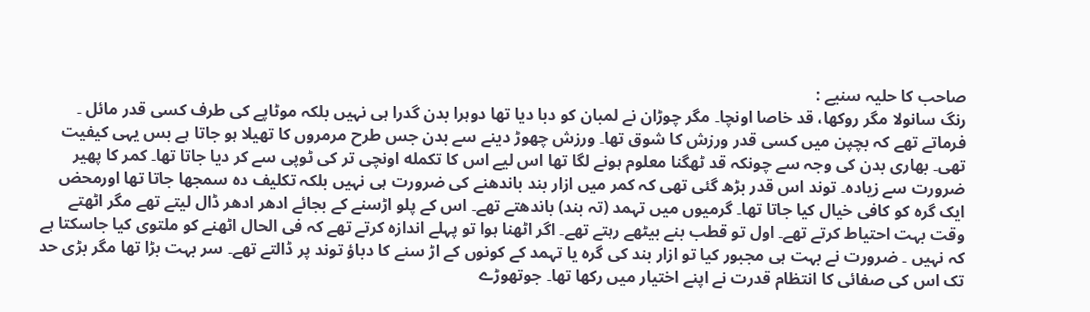صاحب کا حلیہ سنیے :
رنگ سانولا مگر روکھا، قد خاصا اونچا۔ مگر چوڑان نے لمبان کو دبا دیا تھا دوہرا بدن گدرا ہی نہیں بلکہ موٹاپے کی طرف کسی قدر مائل ۔ فرماتے تھے کہ بچپن میں کسی قدر ورزش کا شوق تھا۔ ورزش چھوڑ دینے سے بدن جس طرح مرمروں کا تھیلا ہو جاتا ہے بس یہی کیفیت تھی۔ بھاری بدن کی وجہ سے چونکہ قد ٹھگنا معلوم ہونے لگا تھا اس لیے اس کا تکمله اونچی تر کی ٹوپی سے کر دیا جاتا تھا۔ کمر کا پھیر ضرورت سے زیادہ۔ توند اس قدر بڑھ گئی تھی کہ کمر میں ازار بند باندھنے کی ضرورت ہی نہیں بلکہ تکلیف دہ سمجھا جاتا تھا اورمحض ایک گرہ کو کافی خیال کیا جاتا تھا۔ گرمیوں میں تہمد (تہ بند) باندھتے تھے۔ اس کے پلو اڑسنے کے بجائے ادھر ادھر ڈال لیتے تھے مگر اٹھتے وقت بہت احتیاط کرتے تھے۔ اول تو قطب بنے بیٹھے رہتے تھے۔ اگر اٹھنا ہوا تو پہلے اندازہ کرتے تھے کہ فی الحال اٹھنے کو ملتوی کیا جاسکتا ہے کہ نہیں ۔ ضرورت نے بہت ہی مجبور کیا تو ازار بند کی گرہ یا تہمد کے کونوں کے اڑ سنے کا دباؤ توند پر ڈالتے تھے۔ سر بہت بڑا تھا مگر بڑی حد تک اس کی صفائی کا انتظام قدرت نے اپنے اختیار میں رکھا تھا۔ جوتھوڑے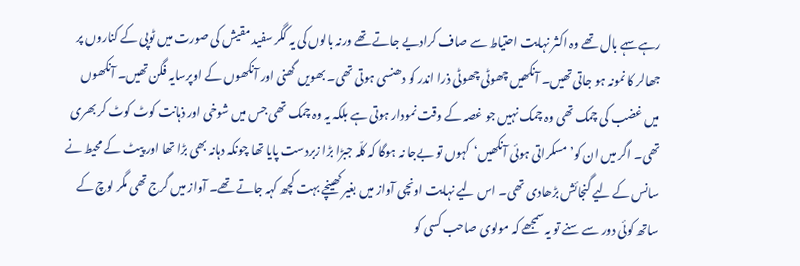رہے سہے بال تھے وہ اکثر نہایت احتیاط سے صاف کرادیے جاتے تھے ورنہ بالوں کی یہ کگر سفید مقیش کی صورت میں ٹوپی کے کناروں پر جھالر کا نمونہ ہو جاتی تھیں۔ آنکھیں چھوٹی چھوٹی ذرا اندر کو دھنسی ہوتی تھی۔ بھویں گھنی اور آنکھوں کے اوپرسایہ فگن تھیں۔ آنکھوں میں غضب کی چمک تھی وہ چمک نہیں جو غصہ کے وقت نمودار ہوتی ہے بلکہ یہ وہ چمک تھی جس میں شوخی اور ذہانت کوٹ کوٹ کر بھری تھی۔ اگر میں ان کو’ مسکراتی ہوئی آنکھیں‘  کہوں تو بےجا نہ ہوگا کہ کلّہ جبڑا بڑا زبردست پایا تھا چونکہ دہانہ بھی بڑا تھا اور پیٹ کے محیط نے سانس کے لیے گنجائش بڑھادی تھی۔ اس لیے نہایت اونچی آواز میں بغیر کھینچے بہت کچھ کہہ جاتے تھے۔ آواز میں گرج تھی مگر لوچ کے ساتھ کوئی دور سے سنے تو یہ سمجھے کہ مولوی صاحب کسی کو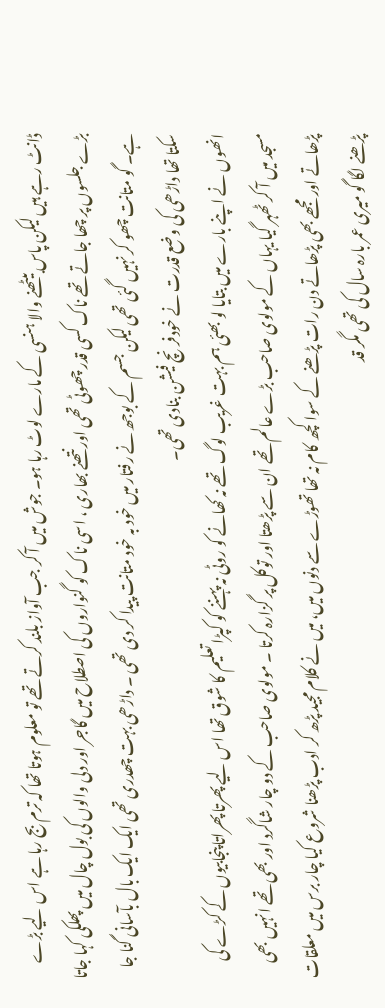ڈانٹ رہے ہیں لیکن پاس بیٹھنے والا ہنسی کے مارے لوٹ رہا ہو۔ جوش میں آ کر جب آواز بلند کرتے تھے تو معلوم ہوتا تھا کہ ترم بج رہا ہے اس لیے بڑے بڑے جلسوں پر چھا جاتے تھے ناک کسی قدر چھوٹی تھی اور نتھنے بھاری ، اسی ناک کو گنواروں کی اصطلاح میں گاجر اور دلی والوں کی بول چال میں پھلکی کہا جاتا ہے۔ گو متانت چھو کر نہیں گئی تھی لیکن جسم کے بوجھ نے رفتار میں خود بہ خود متانت پیدا کر دی تھی ۔ داڑھی بہت چھدری تھی ایک ایک بال بآسانی گنا جا سکتا تھا داڑھی کی وضع قدرت نے خودفرنچ فیشن بنادی تھی۔
انھوں نے اپنے بارے میں بتایا لو بھئی ہم بہت غریب لوگ تھے نہ کھانے کو روٹی نہ پہننے کو کپڑا تعلیم کا شوق تھا اس لیے پھرتا پھراتا پنجابیوں کے کڑے کی مسجد میں آ کر ٹھہر گیا یہاں کے مولوی صاحب بڑے عالم تھے ان سے پڑھتا اور توکل پر گزارہ کرتا ۔ مولوی صاحب کے دو چار شاگرد اور بھی تھے انہیں بھی پڑھاتے اور مجھے بھی پڑھاتے دن رات پڑھنے کے سوا کچھ کام نہ تھا تھوڑے سے دنوں میں، میں نے کلام مجید پڑھ کر ادب پڑھنا شروع کیا چار برس میں معلقات پڑھنے لگا گو میری عمر بارہ سال کی تھی مگر قد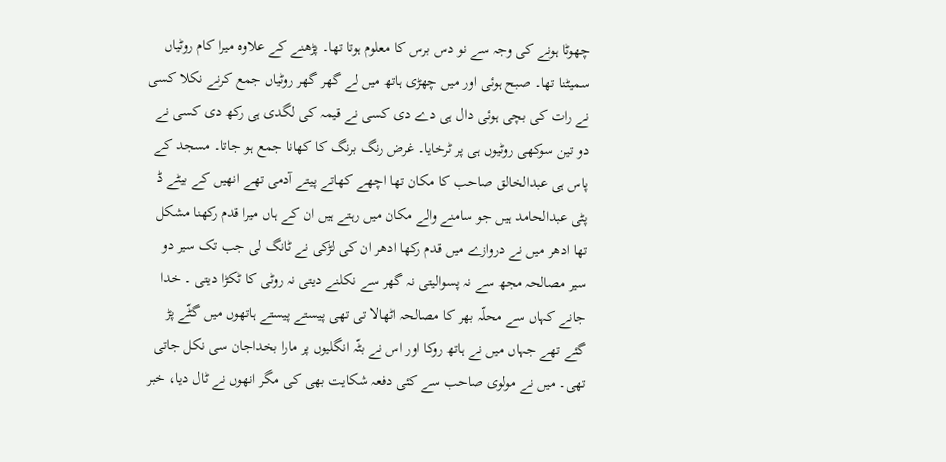چھوٹا ہونے کی وجہ سے نو دس برس کا معلوم ہوتا تھا۔ پڑھنے کے علاوہ میرا کام روٹیاں سمیٹنا تھا۔ صبح ہوئی اور میں چھڑی ہاتھ میں لے گھر گھر روٹیاں جمع کرنے نکلا کسی نے رات کی بچی ہوئی دال ہی دے دی کسی نے قیمہ کی لگدی ہی رکھ دی کسی نے دو تین سوکھی روٹیوں ہی پر ٹرخایا۔ غرض رنگ برنگ کا کھانا جمع ہو جاتا۔ مسجد کے پاس ہی عبدالخالق صاحب کا مکان تھا اچھے کھاتے پیتے آدمی تھے انھیں کے بیٹے ڈ پٹی عبدالحامد ہیں جو سامنے والے مکان میں رہتے ہیں ان کے ہاں میرا قدم رکھنا مشکل تھا ادھر میں نے دروازے میں قدم رکھا ادھر ان کی لڑکی نے ٹانگ لی جب تک سیر دو سیر مصالحہ مجھ سے نہ پسوالیتی نہ گھر سے نکلنے دیتی نہ روٹی کا ٹکڑا دیتی ۔ خدا جانے کہاں سے محلّہ بھر کا مصالحہ اٹھالا تی تھی پیستے پیستے ہاتھوں میں گٹّے پڑ گئے تھے جہاں میں نے ہاتھ روکا اور اس نے بٹّہ انگلیوں پر مارا بخداجان سی نکل جاتی تھی۔ میں نے مولوی صاحب سے کئی دفعہ شکایت بھی کی مگر انھوں نے ٹال دیا، خبر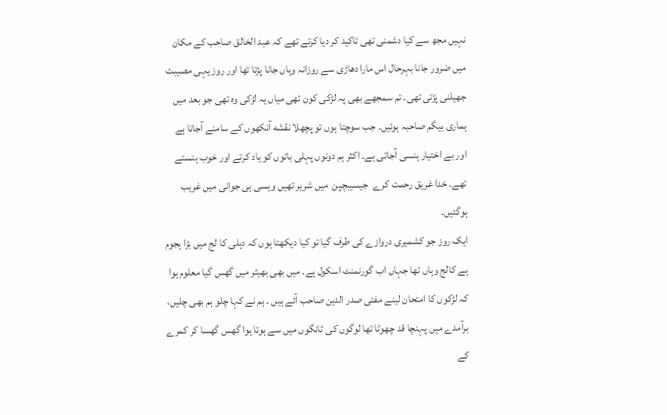نہیں مجھ سے کیا دشمنی تھی تاکید کر دیا کرتے تھے کہ عبد الخالق صاحب کے مکان میں ضرور جانا بہرحال اس مارا دھاڑی سے روزانہ وہاں جانا پڑتا تھا اور روز یہی مصیبت جھیلنی پڑتی تھی۔ تم سمجھے بھی پہ لڑکی کون تھی میاں یہ لڑکی وہ تھی جو بعد میں ہماری بیگم صاحبہ ہوئیں۔ جب سوچتا ہوں تو پچھلا نقشه آنکھوں کے سامنے آجاتا ہے اور بے اختیار ہنسی آجاتی ہے۔ اکثر ہم دونوں پہلی باتوں کو یاد کرتے اور خوب ہنستے تھے۔ خدا غریق رحمت کرے  جیسیبچپن  میں شریر تھیں ویسی ہی جوانی میں غریب ہوگئیں۔
ایک روز جو کشمیری دروازے کی طرف گیا تو کیا دیکھتا ہوں کہ دہلی کا لج میں بڑا ہجوم ہے کالج وہاں تھا جہاں اب گورنمنٹ اسکول ہے۔ میں بھی بھیٹر میں گھس گیا معلوم ہوا کہ لڑکوں کا امتحان لینے مفتی صدر الدین صاحب آئے ہیں ۔ ہم نے کہا چلو ہم بھی چلیں، برآمدے میں پہنچا قد چھوٹا تھا لوگوں کی ٹانگوں میں سے ہوتا ہوا گھس گھسا کر کمرے کے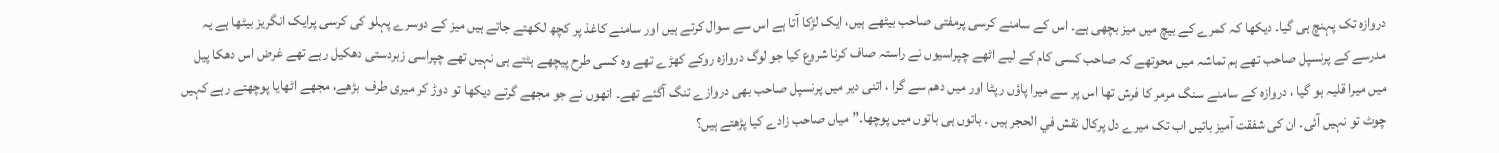دروازہ تک پہنچ ہی گیا۔ دیکھا کہ کمرے کے بیچ میں میز بچھی ہے۔ اس کے سامنے کرسی پرمفتی صاحب بیٹھے ہیں، ایک لڑکا آتا ہے اس سے سوال کرتے ہیں اور سامنے کاغذ پر کچھ لکھتے جاتے ہیں میز کے دوسرے پہلو کی کرسی پرایک انگریز بیٹھا ہے یہ مدرسے کے پرنسپل صاحب تھے ہم تماشہ میں محوتھے کہ صاحب کسی کام کے لیے اٹھے چپراسیوں نے راستہ صاف کرنا شروع کیا جو لوگ دروازہ روکے کھڑے تھے وہ کسی طرح پیچھے ہٹتے ہی نہیں تھے چپراسی زبردستی دھکیل رہے تھے غرض اس دھکا پیل میں میرا قلیہ ہو گیا ، دروازہ کے سامنے سنگ مرمر کا فرش تھا اس پر سے میرا پاؤں رپٹا اور میں دھم سے گرا ، اتنی دیر میں پرنسپل صاحب بھی دروازے تنگ آگئے تھے۔ انھوں نے جو مجھے گرتے دیکھا تو دوڑ کر میری طرف  بڑھے، مجھے اٹھایا پوچھتے رہے کہیں چوٹ تو نہیں آئی۔ ان کی شفقت آمیز باتیں اب تک میرے دل پرکال نقش في الحجر ہیں ۔ باتوں ہی باتوں میں پوچھا۔” میاں صاحب زادے کیا پڑھتے ہیں؟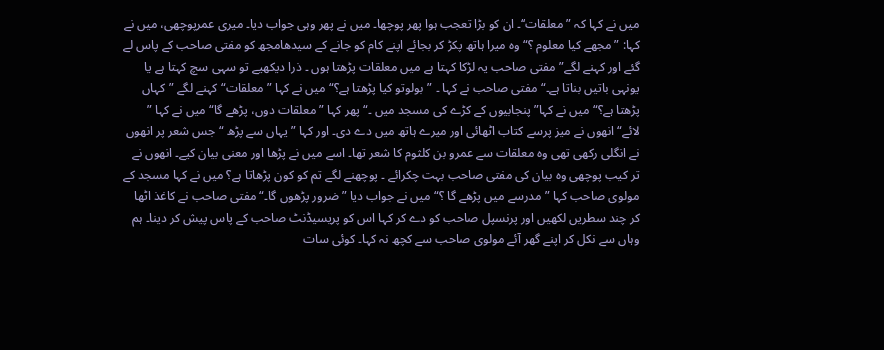میں نے کہا کہ ” معلقات‘‘۔ ان کو بڑا تعجب ہوا پھر پوچھا۔ میں نے پھر وہی جواب دیا۔ میری عمرپوچھی، میں نے کہا: ”مجھے کیا معلوم ؟“ وہ میرا ہاتھ پکڑ کر بجائے اپنے کام کو جانے کے سیدھامجھ کو مفتی صاحب کے پاس لے گئے اور کہنے لگے” مفتی صاحب یہ لڑکا کہتا ہے میں معلقات پڑھتا ہوں ۔ ذرا دیکھیے تو سہی سچ کہتا ہے یا یونہی باتیں بناتا ہے۔“ مفتی صاحب نے کہا ۔ ”بولوتو کیا پڑھتا ہے؟“ میں نے کہا ”معلقات“ کہنے لگے ”کہاں پڑھتا ہے؟“ میں نے کہا” پنجابیوں کے کڑے کی مسجد میں ۔“ پھر کہا ” معلقات دوں، پڑھے گا“ میں نے کہا ” لائے“ انھوں نے میز پرسے کتاب اٹھائی اور میرے ہاتھ میں دے دی۔ اور کہا ”یہاں سے پڑھ “ جس شعر پر انھوں نے انگلی رکھی تھی وہ معلقات سے عمرو بن کلثوم کا شعر تھا۔ اسے میں نے پڑھا اور معنی بیان کیے۔ انھوں نے تر کیب پوچھی وہ بیان کی مفتی صاحب بہت چکرائے ۔ پوچھنے لگے تم کو کون پڑھاتا ہے؟ میں نے کہا مسجد کے مولوی صاحب کہا ” مدرسے میں پڑھے گا ؟“ میں نے جواب دیا ”ضرور پڑھوں گا۔“ مفتی صاحب نے کاغذ اٹھا کر چند سطریں لکھیں اور پرنسپل صاحب کو دے کر کہا اس کو پریسیڈنٹ صاحب کے پاس پیش کر دینا۔ ہم وہاں سے نکل کر اپنے گھر آئے مولوی صاحب سے کچھ نہ کہا۔ کوئی سات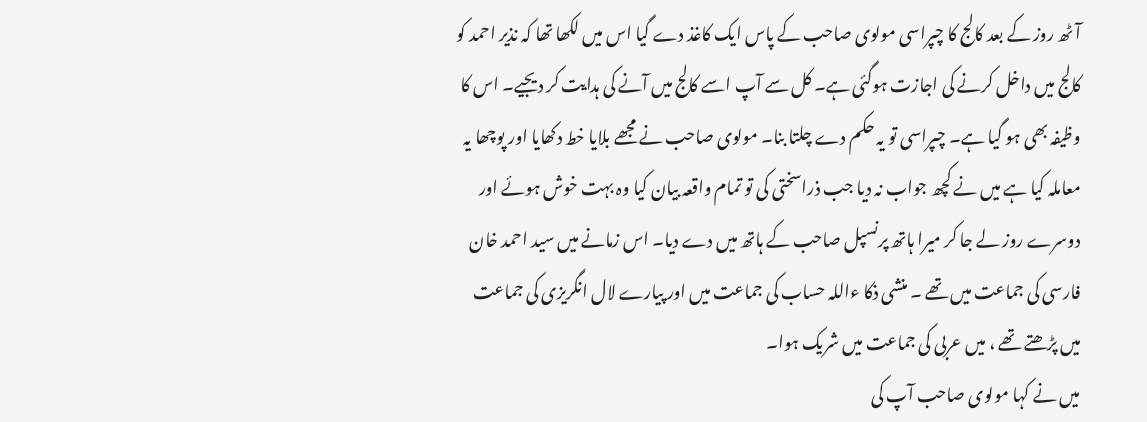آٹھ روز کے بعد کالج کا چپراسی مولوی صاحب کے پاس ایک کاغذ دے گیا اس میں لکھا تھا کہ نذیر احمد کو کالج میں داخل کرنے کی اجازت ہوگئی ہے۔ کل سے آپ اسے کالج میں آنے کی ہدایت کر دیجیے۔ اس کا وظیفہ بھی ہو گیا ہے۔ چپراسی تو یہ حکم دے چلتا بنا۔ مولوی صاحب نے مجھے بلایا خط دکھایا اور پوچھا یہ معاملہ کیا ہے میں نے کچھ جواب نہ دیا جب ذراسختی کی تو تمام واقعہ بیان کیا وہ بہت خوش ہوئے اور دوسرے روز لے جا کر میرا ہاتھ پرنسپل صاحب کے ہاتھ میں دے دیا۔ اس زمانے میں سید احمد خان فارسی کی جماعت میں تھے ۔ منشی ذکا ءاللہ حساب کی جماعت میں اور پیارے لال انگریزی کی جماعت میں پڑھتے تھے ، میں عربی کی جماعت میں شریک ہوا۔
میں نے کہا مولوی صاحب آپ کی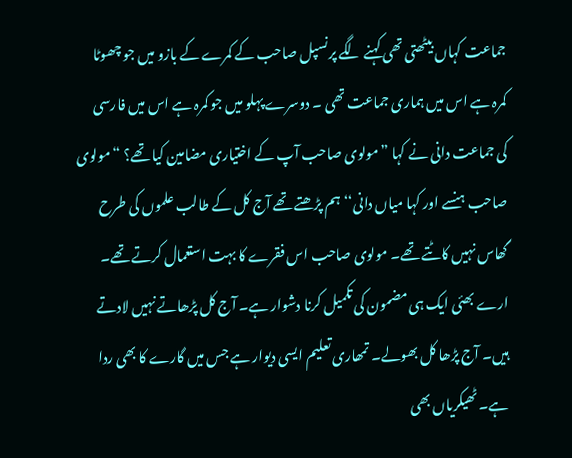جماعت کہاں بیٹھتی تھی کہنے لگے پرنسپل صاحب کے کمرے کے بازو میں جو چھوٹا کمرہ ہے اس میں ہماری جماعت تھی ۔ دوسرے پہلو میں جو کمرہ ہے اس میں فارسی کی جماعت دانی نے کہا ”مولوی صاحب آپ کے اختیاری مضامین کیا تھے؟ “مولوی صاحب ہنسے اور کہا میاں دانی‘‘ ہم پڑھتے تھے آج کل کے طالب علموں کی طرح گھاس نہیں کاٹتے تھے۔ مولوی صاحب اس فقرے کا بہت استعمال کرتے تھے۔ ارے بھئی ایک ہی مضمون کی تکمیل کرنا دشوار ہے۔ آج کل پڑھاتے نہیں لادتے ہیں۔ آج پڑھا کل بھولے۔ تمھاری تعلیم ایسی دیوار ہے جس میں گارے کا بھی ردا ہے۔ ٹھیکریاں بھی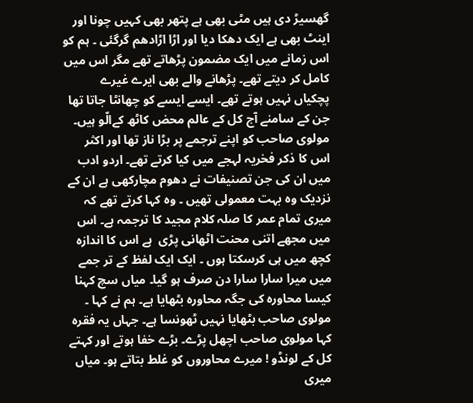گھسیڑ دی ہیں مٹی بھی ہے پتھر بھی کہیں چونا اور اینٹ بھی ہے ایک دھکا دیا اور اڑا اڑادهم گرگئی ۔ ہم کو اس زمانے میں ایک مضمون پڑھاتے تھے مگر اس میں کامل کر دیتے تھے۔ پڑھانے والے بھی ایرے غیرے پچکیاں نہیں ہوتے تھے۔ ایسے ایسے کو چھانٹا جاتا تھا جن کے سامنے آج کل کے عالم محض کاٹھ کےالّو ہیں۔
مولوی صاحب کو اپنے ترجمے پر بڑا ناز تھا اور اکثر اس کا ذکر فخریہ لہجے میں کیا کرتے تھے۔ اردو ادب میں ان کی جن تصنیفات نے دھوم مچارکھی ہے ان کے نزدیک وہ بہت معمولی تھیں ۔ وہ کہا کرتے تھے کہ میری تمام عمر کا صلہ کلام مجید کا ترجمہ ہے۔ اس میں مجھے اتنی محنت اٹھانی پڑی  ہے اس کا اندازہ کچھ میں ہی کرسکتا ہوں ۔ ایک ایک لفظ کے تر جمے میں میرا سارا سارا دن صرف ہو گیا۔ میاں سچ کہنا کیسا محاورہ کی جگہ محاورہ بٹھایا ہے۔ ہم نے کہا ۔ مولوی صاحب بٹھایا نہیں ٹھونسا ہے۔ جہاں یہ فقرہ کہا مولوی صاحب اچھل پڑے۔ بڑے خفا ہوتے اور کہتے کل کے لونڈو ! میرے محاوروں کو غلط بتاتے ہو۔ میاں میری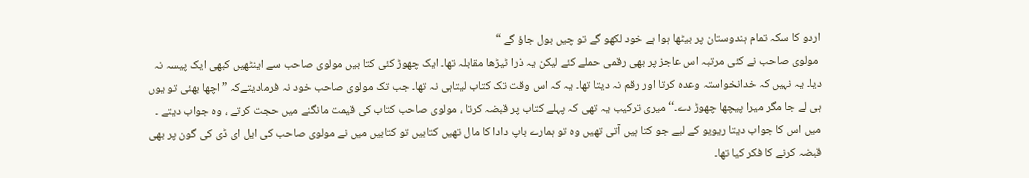اردو کا سکہ تمام ہندوستان پر بیٹھا ہوا ہے خود لکھو گے تو چیں بول جاؤ گے “
 مولوی صاحب نے کئی مرتبہ اس عاجز پر بھی رقمی حملے کئے لیکن یہ ذرا ٹیڑھا مقابلہ تھا۔ ایک چھوڑ کئی کتا بیں مولوی صاحب سے اینٹھیں کبھی ایک پیسہ نہ دیا۔ یہ نہیں کہ خدانخواستہ وعدہ کرتا اور رقم نہ دیتا تھا۔ یہ کہ اس وقت تک کتاب لیتاہی نہ تھا۔ جب تک مولوی صاحب خود نہ فرمادیتےکہ ”اچھا بھئی تو یوں ہی لے جا مگر میرا پیچھا چھوڑ دے۔‘‘ میری ترکیب یہ تھی کہ پہلے کتاب پر قبضہ کرتا ، مولوی صاحب کتاب کی قیمت مانگنے میں حجت کرتے ، وہ جواب دیتے ۔ میں اس کا جواب دیتا ریویو کے لیے جو کتا ہیں آتی تھیں وہ تو ہمارے باپ دادا کا مال تھیں کتابیں تو کتابیں میں نے مولوی صاحب کی ایل ای ڈی کی گون پر بھی قبضہ کرنے کا فکر کیا تھا۔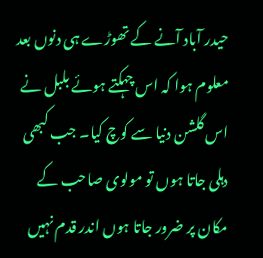حیدر آباد آنے کے تھوڑے ہی دنوں بعد معلوم ہوا کہ اس چہکتے ہوئے بلبل نے اس گلشن دنیا سے کوچ کیا۔ جب کبھی دہلی جاتا ہوں تو مولوی صاحب کے مکان پر ضرور جاتا ہوں اندر قدم نہیں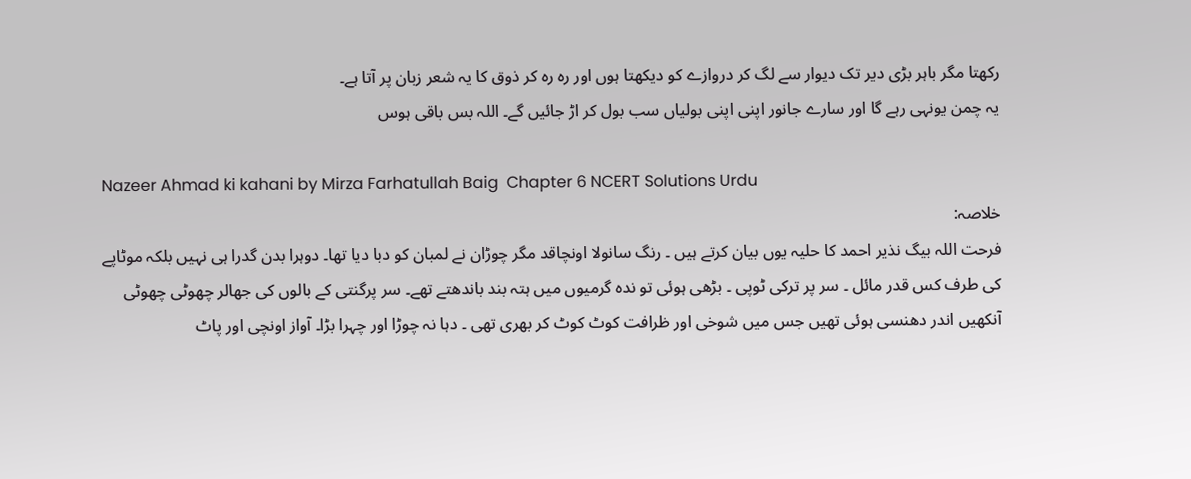رکھتا مگر باہر بڑی دیر تک دیوار سے لگ کر دروازے کو دیکھتا ہوں اور رہ رہ کر ذوق کا یہ شعر زبان پر آتا ہے۔
یہ چمن یونہی رہے گا اور سارے جانور اپنی اپنی بولیاں سب بول کر اڑ جائیں گے۔ اللہ بس باقی ہوس

Nazeer Ahmad ki kahani by Mirza Farhatullah Baig  Chapter 6 NCERT Solutions Urdu
خلاصہ:
فرحت اللہ بیگ نذیر احمد کا حلیہ یوں بیان کرتے ہیں ۔ رنگ سانولا اونچاقد مگر چوڑان نے لمبان کو دبا دیا تھا۔ دوہرا بدن گدرا ہی نہیں بلکہ موٹاپے کی طرف کس قدر مائل ۔ سر پر ترکی ٹوپی ۔ بڑھی ہوئی تو نده گرمیوں میں ہتہ بند باندھتے تھے۔ سر پرگنتی کے بالوں کی جھالر چھوٹی چھوٹی آنکھیں اندر دھنسی ہوئی تھیں جس میں شوخی اور ظرافت کوٹ کوٹ کر بھری تھی ۔ دہا نہ چوڑا اور چہرا بڑا۔ آواز اونچی اور پاٹ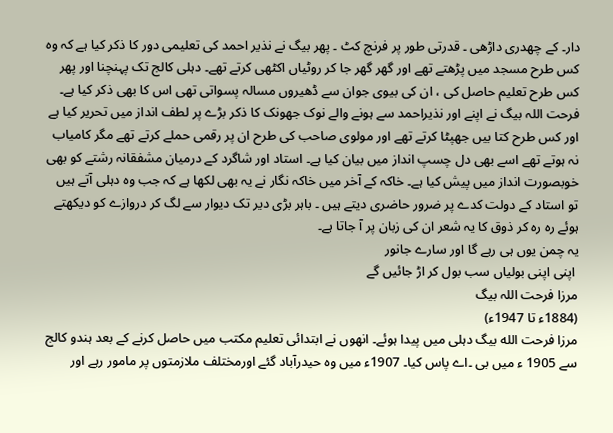دار۔ کے چھدری داڑھی ۔ قدرتی طور پر فرنچ کٹ ۔ پھر بیگ نے نذیر احمد کی تعلیمی دور کا ذکر کیا ہے کہ وہ کس طرح مسجد میں پڑھتے تھے اور گھر گھر جا کر روٹیاں اکٹھی کرتے تھے۔ دہلی کالج تک پہنچنا اور پھر کس طرح تعلیم حاصل کی ، ان کی بیوی جوان سے ڈھیروں مسالہ پسواتی تھی اس کا بھی ذکر کیا ہے۔ فرحت اللہ بیگ نے اپنے اور نذیراحمد سے ہونے والے نوک جھونک کا ذکر بڑے پر لطف انداز میں تحریر کیا ہے اور کس طرح کتا بیں جھپٹا کرتے تھے اور مولوی صاحب کی طرح ان پر رقمی حملے کرتے تھے مگر کامیاب نہ ہوتے تھے اسے بھی دل چسپ انداز میں بیان کیا ہے۔ استاد اور شاگرد کے درمیان مشفقانہ رشتے کو بھی خوبصورت انداز میں پیش کیا ہے۔ خاکہ کے آخر میں خاکہ نگار نے یہ بھی لکھا ہے کہ جب وہ دہلی آتے ہیں تو استاد کے دولت کدے پر ضرور حاضری دیتے ہیں ۔ باہر بڑی دیر تک دیوار سے لگ کر دروازے کو دیکھتے ہوئے رہ رہ کر ذوق کا یہ شعر ان کی زبان پر آ جاتا ہے۔
یہ چمن یوں ہی رہے گا اور سارے جانور
 اپنی اپنی بولیاں سب بول کر اڑ جائیں گے
مرزا فرحت اللہ بیگ
(1884ء تا 1947ء)
مرزا فرحت الله بیگ دہلی میں پیدا ہوئے۔ انھوں نے ابتدائی تعلیم مکتب میں حاصل کرنے کے بعد ہندو کالج سے 1905 ء میں بی ۔اے پاس کیا۔ 1907ء میں وہ حیدرآباد گئے اورمختلف ملازمتوں پر مامور رہے اور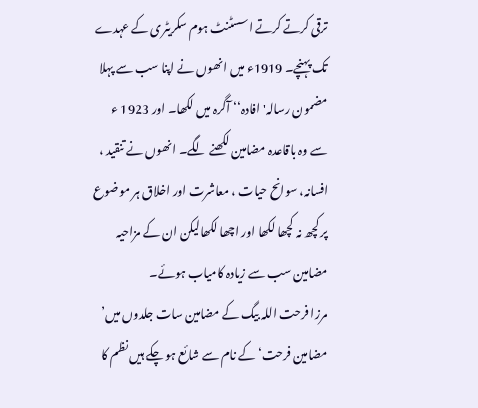ترقی کرتے کرتے اسسٹنٹ ہوم سکریٹری کے عہدے تک پہنچے۔ 1919ء میں انھوں نے اپنا سب سے پہلا مضمون رسالہ' افادہ‘‘ آگرہ میں لکھا۔ اور 1923 ء سے وہ باقاعدہ مضامین لکھنے لگے۔ انھوں نے تنقید ، افسانہ، سوانح حیات ، معاشرت اور اخلاق ہر موضوع پر کچھ نہ کچھا لکھا اور اچھا لکھالیکن ان کے مزاحیہ مضامین سب سے زیادہ کامیاب ہوئے۔
مرزا فرحت اللہ بیگ کے مضامین سات جلدوں میں’ مضامین فرحت‘ کے نام سے شائع ہو چکے ہیں نظم کا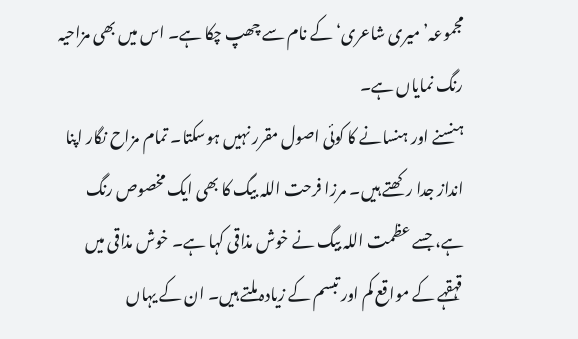مجموعہ’ میری شاعری‘ کے نام سے چھپ چکا ہے۔ اس میں بھی مزاحیہ رنگ نمایاں ہے۔
ہنسنے اور ہنسانے کا کوئی اصول مقرر نہیں ہوسکتا۔ تمام مزاح نگار اپنا انداز جدا رکھتے ہیں۔ مرزا فرحت اللہ بیگ کا بھی ایک مخصوص رنگ ہے، جسے عظمت اللہ بیگ نے خوش مذاقی کہا ہے۔ خوش مذاقی میں قہقہے کے مواقع کم اور تبسم کے زیادہ ملتے ہیں۔ ان کے یہاں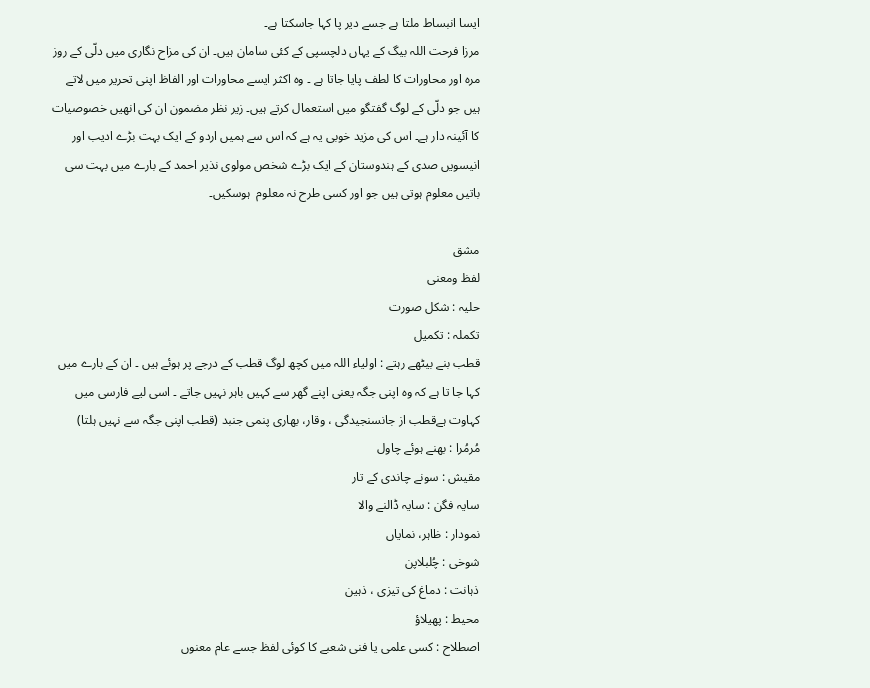ایسا انبساط ملتا ہے جسے دیر پا کہا جاسکتا ہے۔
مرزا فرحت اللہ بیگ کے یہاں دلچسپی کے کئی سامان ہیں۔ ان کی مزاح نگاری میں دلّی کے روز مرہ اور محاورات کا لطف پایا جاتا ہے ۔ وہ اکثر ایسے محاورات اور الفاظ اپنی تحریر میں لاتے ہیں جو دلّی کے لوگ گفتگو میں استعمال کرتے ہیں۔ زیر نظر مضمون ان کی انھیں خصوصیات  کا آئینہ دار ہے۔ اس کی مزید خوبی یہ ہے کہ اس سے ہمیں اردو کے ایک بہت بڑے ادیب اور انیسویں صدی کے ہندوستان کے ایک بڑے شخص مولوی نذیر احمد کے بارے میں بہت سی باتیں معلوم ہوتی ہیں جو اور کسی طرح نہ معلوم  ہوسکیں۔

مشق
لفظ ومعنی
حلیہ : شکل صورت
تکملہ : تکمیل
قطب بنے بیٹھے رہتے : اولیاء اللہ میں کچھ لوگ قطب کے درجے پر ہوئے ہیں ۔ ان کے بارے میں کہا جا تا ہے کہ وہ اپنی جگہ یعنی اپنے گھر سے کہیں باہر نہیں جاتے ۔ اسی لیے فارسی میں کہاوت ہےقطب از جانسنجیدگی ، وقار، بھاری پنمی جنبد (قطب اپنی جگہ سے نہیں ہلتا)
مُرمُرا : بھنے ہوئے چاول
مقیش : سونے چاندی کے تار
سایہ فگن : سایہ ڈالنے والا
نمودار : ظاہر، نمایاں
شوخی : چُلبلاپن
ذہانت : دماغ کی تیزی ، ذہین
محیط : پھیلاؤ
اصطلاح : کسی علمی یا فنی شعبے کا کوئی لفظ جسے عام معنوں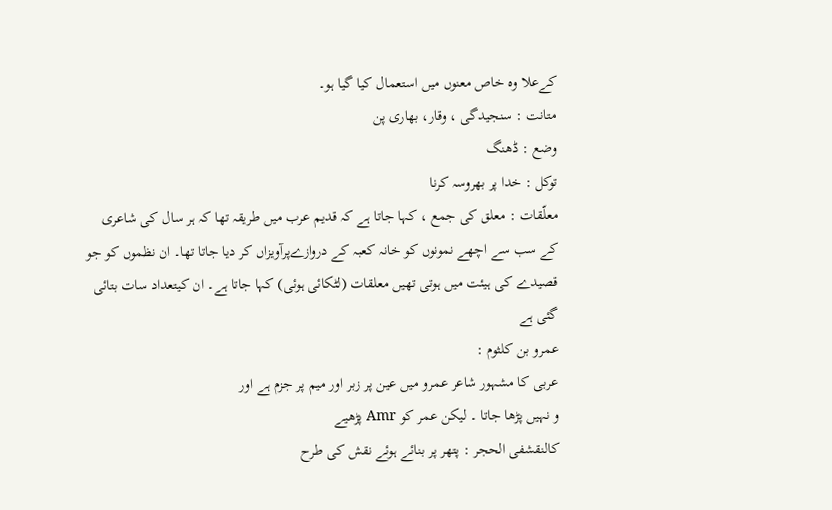کےعلا وہ خاص معنوں میں استعمال کیا گیا ہو۔
متانت : سنجیدگی ، وقار، بھاری پن
وضع : ڈھنگ
توکل : خدا پر بھروسہ کرنا
معلّقات : معلق کی جمع ، کہا جاتا ہے کہ قدیم عرب میں طریقہ تھا کہ ہر سال کی شاعری کے سب سے اچھے نمونوں کو خانہ کعبہ کے دروازےپرآویزاں کر دیا جاتا تھا۔ ان نظموں کو جو قصیدے کی ہیئت میں ہوتی تھیں معلقات (لٹکائی ہوئی) کہا جاتا ہے۔ ان کیتعداد سات بتائی گئی ہے
عمرو بن كلثوم :
عربی کا مشہور شاعر عمرو میں عین پر زبر اور میم پر جزم ہے اور
و نہیں پڑھا جاتا ۔ لیکن عمر کو Amr پڑھیے
کالنقشفی الحجر : پتھر پر بنائے ہوئے نقش کی طرح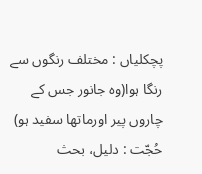پچکلیاں : مختلف رنگوں سے رنگا ہوا(وہ جانور جس کے چاروں پیر اورماتھا سفید ہو)
حُجّت : دلیل، بحث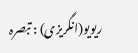ریویو(انگریزی) : تبصرہ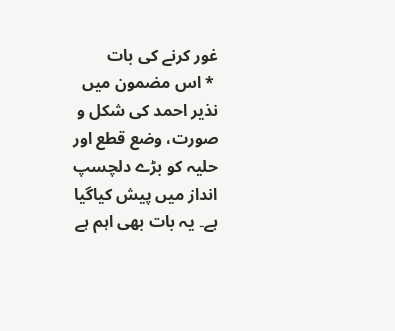غور کرنے کی بات
 * اس مضمون میں نذیر احمد کی شکل و صورت، وضع قطع اور حلیہ کو بڑے دلچسپ انداز میں پیش کیاگیا ہے۔ یہ بات بھی اہم ہے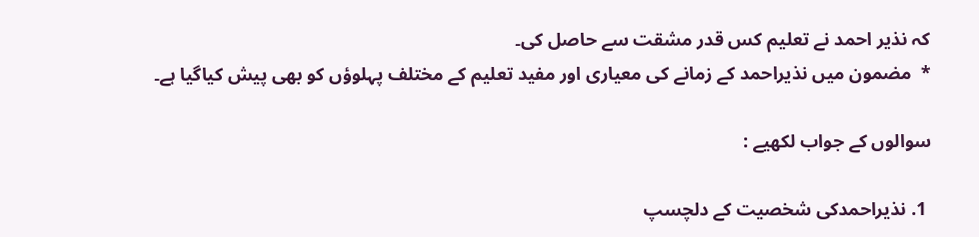کہ نذیر احمد نے تعلیم کس قدر مشقت سے حاصل کی۔
*  مضمون میں نذیراحمد کے زمانے کی معیاری اور مفید تعلیم کے مختلف پہلوؤں کو بھی پیش کیاگیا ہے۔

سوالوں کے جواب لکھیے :

 1. نذیراحمدکی شخصیت کے دلچسپ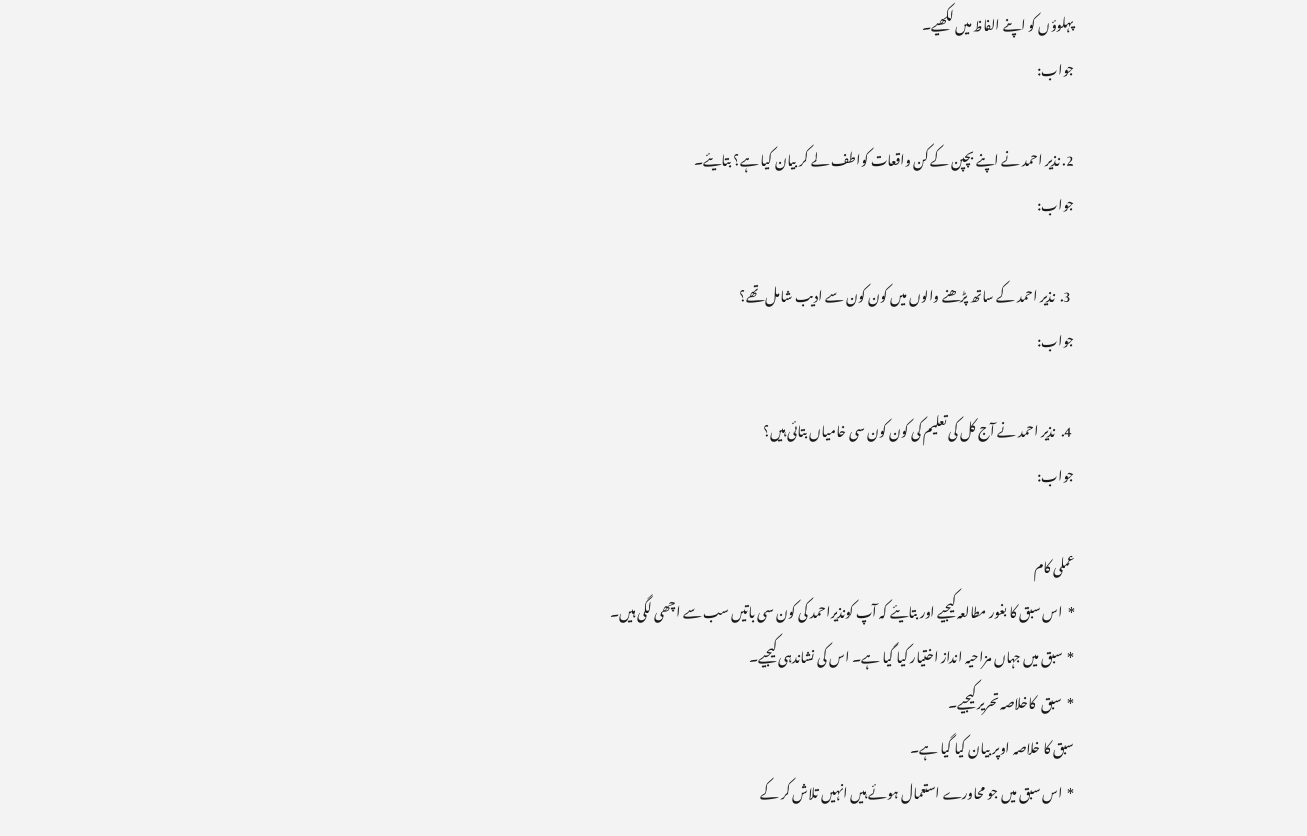پہلوؤں کو اپنے الفاظ میں لکھیے۔
جواب:

2. نذیر احمد نے اپنے بچپن کے کن واقعات کواطف لے کر بیان کیا ہے؟ بتایئے۔
جواب:

 3.  نذیر احمد کے ساتھ پڑھنے والوں میں کون کون سے ادیب شامل تھے؟
جواب:

 4.  نذیر احمد نے آج کل کی تعلیم کی کون کون سی خامیاں بتائی ہیں؟
جواب:

عملی کام
*  اس سبق کا بغور مطالعہ کیجیے اور بتایئے کہ آپ کونذیراحمد کی کون سی باتیں سب سے اچھی لگی ہیں۔
*  سبق میں جہاں مزاحیہ انداز اختیار کیا گیا ہے۔ اس کی نشاندہی کیجیے۔
*  سبق  کاخلاصہ تحریر کیجیے۔
سبق کا خلاصہ اوپر بیان کیا گیا ہے۔
*  اس سبق میں جو محاورے استعمال ہوئے ہیں انہیں تلاش کر کے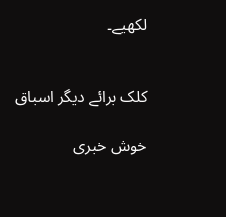لکھیے۔


کلک برائے دیگر اسباق

خوش خبری